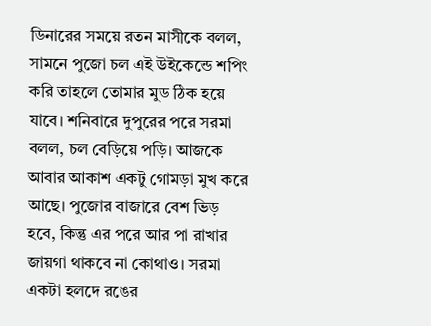ডিনারের সময়ে রতন মাসীকে বলল, সামনে পুজো চল এই উইকেন্ডে শপিং করি তাহলে তোমার মুড ঠিক হয়ে যাবে। শনিবারে দুপুরের পরে সরমা বলল, চল বেড়িয়ে পড়ি। আজকে আবার আকাশ একটু গোমড়া মুখ করে আছে। পুজোর বাজারে বেশ ভিড় হবে, কিন্তু এর পরে আর পা রাখার জায়গা থাকবে না কোথাও। সরমা একটা হলদে রঙের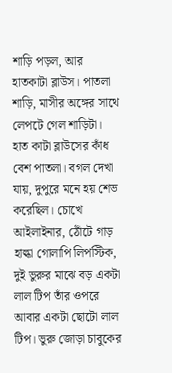শাড়ি পড়ল, আর হাতকাটা ব্লাউস। পাতলা শাড়ি, মাসীর অঙ্গের সাথে লেপটে গেল শাড়িটা। হাত কাটা ব্লাউসের কাঁধ বেশ পাতলা। বগল দেখা যায়, দুপুরে মনে হয় শেভ করেছিল। চোখে আইলাইনার, ঠোঁটে গাড় হাল্কা গোলাপি লিপস্টিক, দুই ভুরুর মাঝে বড় একটা লাল টিপ তাঁর ওপরে আবার একটা ছোটো লাল টিপ। ভুরু জোড়া চাবুকের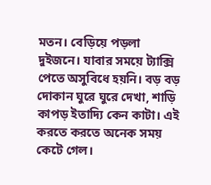মতন। বেড়িয়ে পড়লা দুইজনে। যাবার সময়ে ট্যাক্সি পেতে অসুবিধে হয়নি। বড় বড় দোকান ঘুরে ঘুরে দেখা, শাড়ি কাপড় ইতাদ্যি কেন কাটা। এই করতে করতে অনেক সময় কেটে গেল।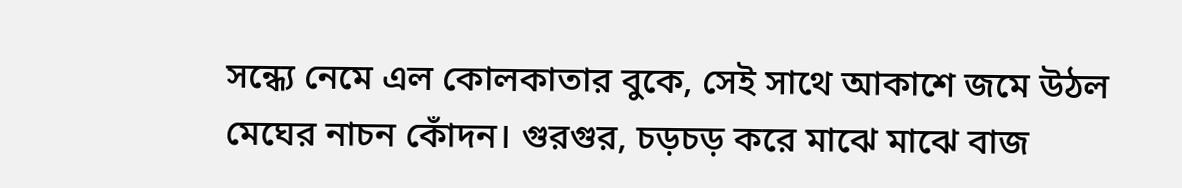সন্ধ্যে নেমে এল কোলকাতার বুকে, সেই সাথে আকাশে জমে উঠল মেঘের নাচন কোঁদন। গুরগুর, চড়চড় করে মাঝে মাঝে বাজ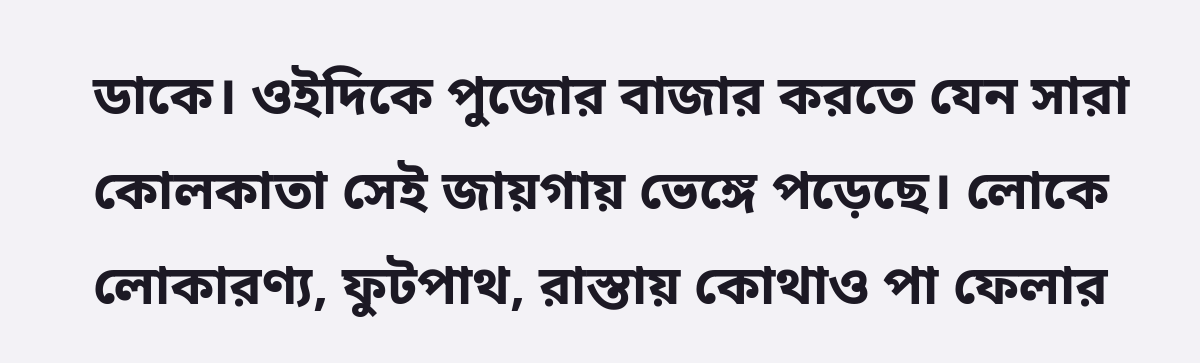ডাকে। ওইদিকে পুজোর বাজার করতে যেন সারা কোলকাতা সেই জায়গায় ভেঙ্গে পড়েছে। লোকে লোকারণ্য, ফুটপাথ, রাস্তায় কোথাও পা ফেলার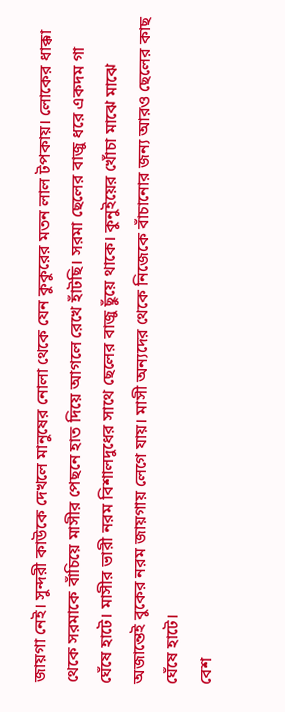জায়গা নেই। সুন্দরী কাউকে দেখলে মানুষের নোলা থেকে যেন কুকুরের মতন লাল টপকায়। লোকের ধাক্কা থেকে সরমাকে বাঁচিয়ে মাসীর পেছনে হাত দিয়ে আগলে রেখে হাঁটছি। সরমা ছেলের বাজু ধরে একদম গা ঘেঁষে হাটে। মাসীর ভারী নরম বিশালদুধের সাথে ছেলের বাজু ছুঁয়ে থাকে। কুনুইয়ের খোঁচা মাঝে মাঝে অজান্তেই বুকের নরম জায়গায় লেগে যায়। মাসী অন্যদের থেকে নিজেকে বাঁচানোর জন্য আরও ছেলের কাছ ঘেঁষে হাটে।
বেশ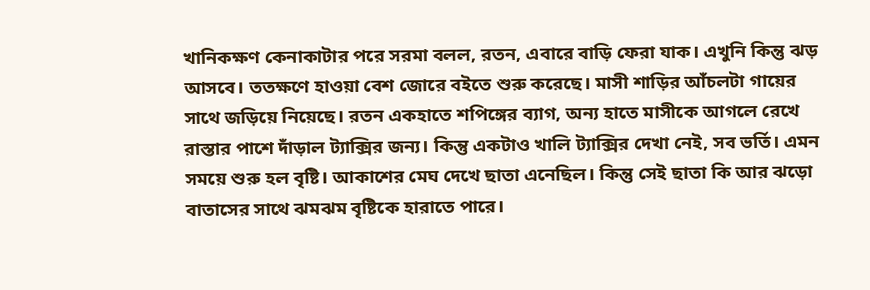খানিকক্ষণ কেনাকাটার পরে সরমা বলল, রতন, এবারে বাড়ি ফেরা যাক। এখুনি কিন্তু ঝড় আসবে। ততক্ষণে হাওয়া বেশ জোরে বইতে শুরু করেছে। মাসী শাড়ির আঁচলটা গায়ের সাথে জড়িয়ে নিয়েছে। রতন একহাতে শপিঙ্গের ব্যাগ, অন্য হাতে মাসীকে আগলে রেখে রাস্তার পাশে দাঁড়াল ট্যাক্সির জন্য। কিন্তু একটাও খালি ট্যাক্সির দেখা নেই, সব ভর্তি। এমন সময়ে শুরু হল বৃষ্টি। আকাশের মেঘ দেখে ছাতা এনেছিল। কিন্তু সেই ছাতা কি আর ঝড়ো বাতাসের সাথে ঝমঝম বৃষ্টিকে হারাতে পারে।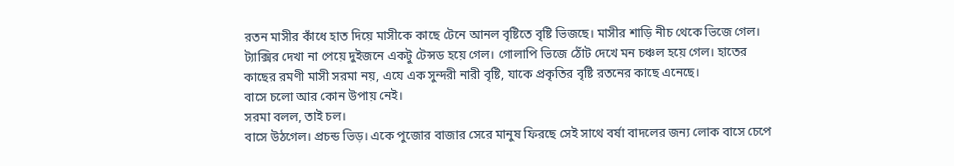রতন মাসীর কাঁধে হাত দিয়ে মাসীকে কাছে টেনে আনল বৃষ্টিতে বৃষ্টি ভিজছে। মাসীর শাড়ি নীচ থেকে ভিজে গেল। ট্যাক্সির দেখা না পেয়ে দুইজনে একটু টেন্সড হয়ে গেল। গোলাপি ভিজে ঠোঁট দেখে মন চঞ্চল হয়ে গেল। হাতের কাছের রমণী মাসী সরমা নয়, এযে এক সুন্দরী নারী বৃষ্টি, যাকে প্রকৃতির বৃষ্টি রতনের কাছে এনেছে।
বাসে চলো আর কোন উপায় নেই।
সরমা বলল, তাই চল।
বাসে উঠগেল। প্রচন্ড ভিড়। একে পুজোর বাজার সেরে মানুষ ফিরছে সেই সাথে বর্ষা বাদলের জন্য লোক বাসে চেপে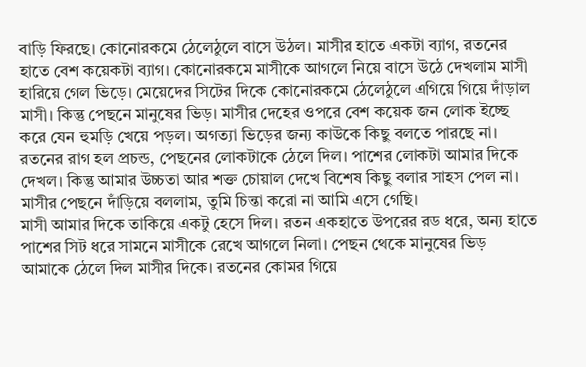বাড়ি ফিরছে। কোনোরকমে ঠেলেঠুলে বাসে উঠল। মাসীর হাতে একটা ব্যাগ, রতনের হাতে বেশ কয়েকটা ব্যাগ। কোনোরকমে মাসীকে আগলে নিয়ে বাসে উঠে দেখলাম মাসী হারিয়ে গেল ভিড়ে। মেয়েদের সিটের দিকে কোনোরকমে ঠেলেঠুলে এগিয়ে গিয়ে দাঁড়াল মাসী। কিন্তু পেছনে মানুষের ভিড়। মাসীর দেহের ওপরে বেশ কয়েক জন লোক ইচ্ছে করে যেন হুমড়ি খেয়ে পড়ল। অগত্যা ভিড়ের জন্য কাউকে কিছু বলতে পারছে না। রতনের রাগ হল প্রচন্ড, পেছনের লোকটাকে ঠেলে দিল। পাশের লোকটা আমার দিকে দেখল। কিন্তু আমার উচ্চতা আর শক্ত চোয়াল দেখে বিশেষ কিছু বলার সাহস পেল না।
মাসীর পেছনে দাঁড়িয়ে বললাম, তুমি চিন্তা করো না আমি এসে গেছি।
মাসী আমার দিকে তাকিয়ে একটু হেসে দিল। রতন একহাতে উপরের রড ধরে, অন্য হাতে পাশের সিট ধরে সামনে মাসীকে রেখে আগলে নিলা। পেছন থেকে মানুষের ভিড় আমাকে ঠেলে দিল মাসীর দিকে। রতনের কোমর গিয়ে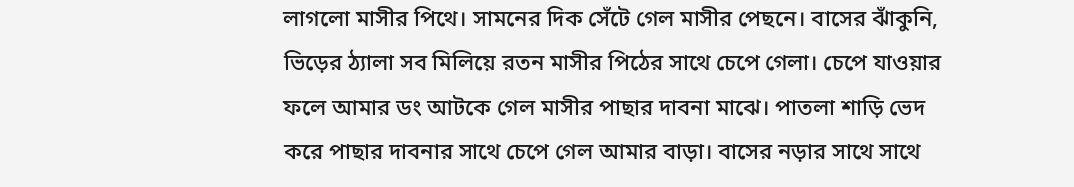লাগলো মাসীর পিথে। সামনের দিক সেঁটে গেল মাসীর পেছনে। বাসের ঝাঁকুনি, ভিড়ের ঠ্যালা সব মিলিয়ে রতন মাসীর পিঠের সাথে চেপে গেলা। চেপে যাওয়ার ফলে আমার ডং আটকে গেল মাসীর পাছার দাবনা মাঝে। পাতলা শাড়ি ভেদ করে পাছার দাবনার সাথে চেপে গেল আমার বাড়া। বাসের নড়ার সাথে সাথে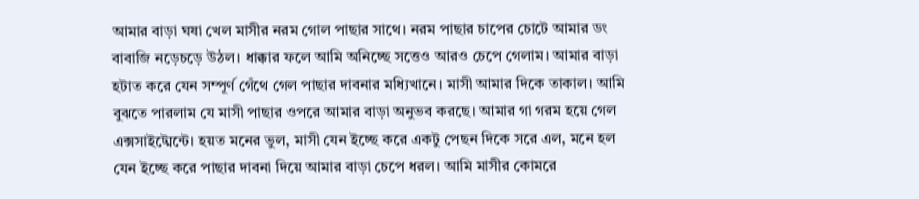আমার বাড়া ঘষা খেল মাসীর নরম গোল পাছার সাথে। নরম পাছার চাপের চোটে আমার ডং বাবাজি নড়েচড়ে উঠল। ধাক্কার ফলে আমি অনিচ্ছে সত্তেও আরও চেপে গেলাম। আমার বাড়া হটাত করে যেন সম্পূর্ণ গেঁথে গেল পাছার দাবনার মধ্যিখানে। মাসী আমার দিকে তাকাল। আমি বুঝতে পারলাম যে মাসী পাছার ওপরে আমার বাড়া অনুভব করছে। আমার গা গরম হয়ে গেল এক্সসাইট্মেন্টে। হয়ত মনের ভুল, মাসী যেন ইচ্ছে করে একটু পেছন দিকে সরে এল, মনে হল যেন ইচ্ছে করে পাছার দাবনা দিয়ে আমার বাড়া চেপে ধরল। আমি মাসীর কোমরে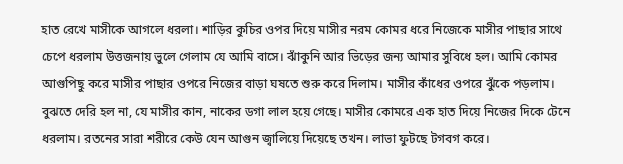হাত রেখে মাসীকে আগলে ধরলা। শাড়ির কুচির ওপর দিয়ে মাসীর নরম কোমর ধরে নিজেকে মাসীর পাছার সাথে চেপে ধরলাম উত্তজনায় ভুলে গেলাম যে আমি বাসে। ঝাঁকুনি আর ভিড়ের জন্য আমার সুবিধে হল। আমি কোমর আগুপিছু করে মাসীর পাছার ওপরে নিজের বাড়া ঘষতে শুরু করে দিলাম। মাসীর কাঁধের ওপরে ঝুঁকে পড়লাম। বুঝতে দেরি হল না, যে মাসীর কান, নাকের ডগা লাল হয়ে গেছে। মাসীর কোমরে এক হাত দিয়ে নিজের দিকে টেনে ধরলাম। রতনের সারা শরীরে কেউ যেন আগুন জ্বালিয়ে দিয়েছে তখন। লাভা ফুটছে টগবগ করে।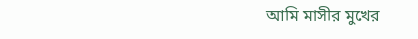আমি মাসীর মুখের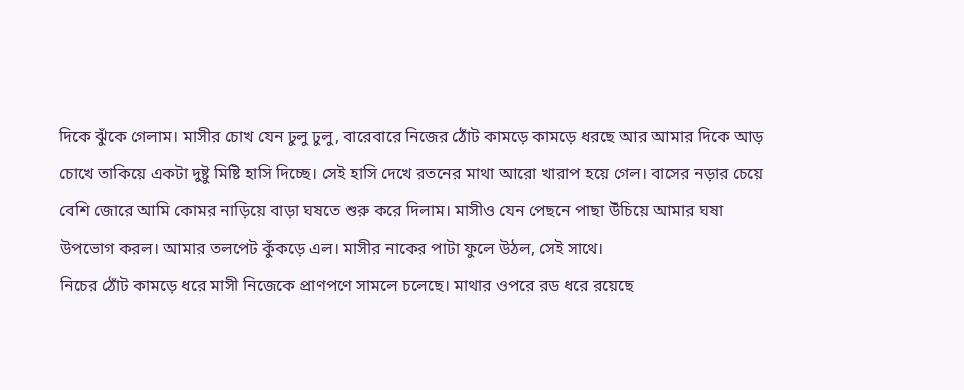দিকে ঝুঁকে গেলাম। মাসীর চোখ যেন ঢুলু ঢুলু, বারেবারে নিজের ঠোঁট কামড়ে কামড়ে ধরছে আর আমার দিকে আড় চোখে তাকিয়ে একটা দুষ্টু মিষ্টি হাসি দিচ্ছে। সেই হাসি দেখে রতনের মাথা আরো খারাপ হয়ে গেল। বাসের নড়ার চেয়ে বেশি জোরে আমি কোমর নাড়িয়ে বাড়া ঘষতে শুরু করে দিলাম। মাসীও যেন পেছনে পাছা উঁচিয়ে আমার ঘষা উপভোগ করল। আমার তলপেট কুঁকড়ে এল। মাসীর নাকের পাটা ফুলে উঠল, সেই সাথে।
নিচের ঠোঁট কামড়ে ধরে মাসী নিজেকে প্রাণপণে সামলে চলেছে। মাথার ওপরে রড ধরে রয়েছে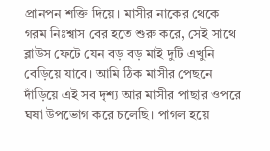প্রানপন শক্তি দিয়ে। মাসীর নাকের থেকে গরম নিঃশ্বাস বের হতে শুরু করে, সেই সাথে ব্লাউস ফেটে যেন বড় বড় মাই দুটি এখুনি বেড়িয়ে যাবে। আমি ঠিক মাসীর পেছনে দাঁড়িয়ে এই সব দৃশ্য আর মাসীর পাছার ওপরে ঘষা উপভোগ করে চলেছি। পাগল হয়ে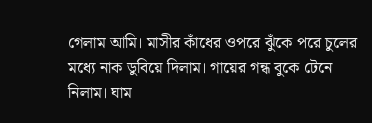গেলাম আমি। মাসীর কাঁধের ওপরে ঝুঁকে পরে চুলের মধ্যে নাক ডুবিয়ে দিলাম। গায়ের গন্ধ বুকে টেনে নিলাম। ঘাম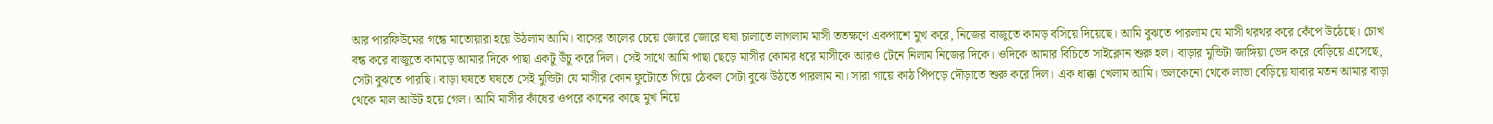আর পারফিউমের গন্ধে মাতোয়ারা হয়ে উঠলাম আমি। বাসের তালের চেয়ে জোরে জোরে ঘষা চালাতে লাগলাম মাসী ততক্ষণে একপাশে মুখ করে, নিজের বাজুতে কামড় বসিয়ে দিয়েছে। আমি বুঝতে পারলাম যে মাসী থরথর করে কেঁপে উঠেছে। চোখ বন্ধ করে বাজুতে কামড়ে আমার দিকে পাছা একটু উঁচু করে দিল। সেই সাথে আমি পাছা ছেড়ে মাসীর কোমর ধরে মাসীকে আরও টেনে নিলাম নিজের দিকে। ওদিকে আমার বিচিতে সাইক্লোন শুরু হল। বাড়ার মুন্ডিটা জাঙ্গিয়া ভেদ করে বেড়িয়ে এসেছে, সেটা বুঝতে পারছি। বাড়া ঘষতে ঘষতে সেই মুন্ডিটা যে মাসীর কোন ফুটোতে গিয়ে ঠেকল সেটা বুঝে উঠতে পারলাম না। সারা গায়ে কাঠ পিঁপড়ে দৌড়াতে শুরু করে দিল। এক ধাক্কা খেলাম আমি। ভলকেনো থেকে লাভা বেড়িয়ে যাবার মতন আমার বাড়া থেকে মাল আউট হয়ে গেল। আমি মাসীর কাঁধের ওপরে কানের কাছে মুখ নিয়ে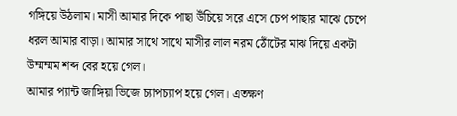গঙ্গিয়ে উঠলাম। মাসী আমার দিকে পাছা উঁচিয়ে সরে এসে চেপ পাছার মাঝে চেপে ধরল আমার বাড়া। আমার সাথে সাথে মাসীর লাল নরম ঠোঁটের মাঝ দিয়ে একটা উম্মম্মম শব্দ বের হয়ে গেল।
আমার প্যান্ট জাঙ্গিয়া ভিজে চ্যাপচ্যাপ হয়ে গেল। এতক্ষণ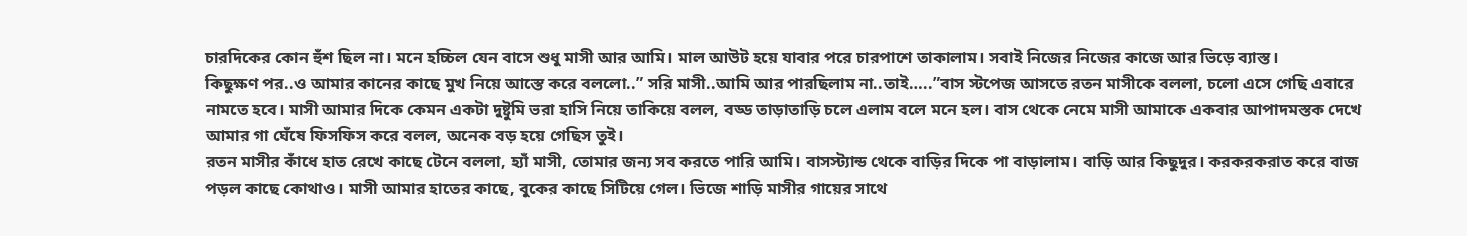চারদিকের কোন হুঁশ ছিল না। মনে হচ্চিল যেন বাসে শুধু মাসী আর আমি। মাল আউট হয়ে যাবার পরে চারপাশে তাকালাম। সবাই নিজের নিজের কাজে আর ভিড়ে ব্যাস্ত।
কিছুক্ষণ পর..ও আমার কানের কাছে মুখ নিয়ে আস্তে করে বললো..” সরি মাসী..আমি আর পারছিলাম না..তাই…..”বাস স্টপেজ আসতে রতন মাসীকে বললা, চলো এসে গেছি এবারে নামতে হবে। মাসী আমার দিকে কেমন একটা দুষ্টুমি ভরা হাসি নিয়ে তাকিয়ে বলল, বড্ড তাড়াতাড়ি চলে এলাম বলে মনে হল। বাস থেকে নেমে মাসী আমাকে একবার আপাদমস্তক দেখে আমার গা ঘেঁষে ফিসফিস করে বলল, অনেক বড় হয়ে গেছিস তুই।
রতন মাসীর কাঁধে হাত রেখে কাছে টেনে বললা, হ্যাঁ মাসী, তোমার জন্য সব করতে পারি আমি। বাসস্ট্যান্ড থেকে বাড়ির দিকে পা বাড়ালাম। বাড়ি আর কিছুদুর। করকরকরাত করে বাজ পড়ল কাছে কোথাও। মাসী আমার হাতের কাছে, বুকের কাছে সিটিয়ে গেল। ভিজে শাড়ি মাসীর গায়ের সাথে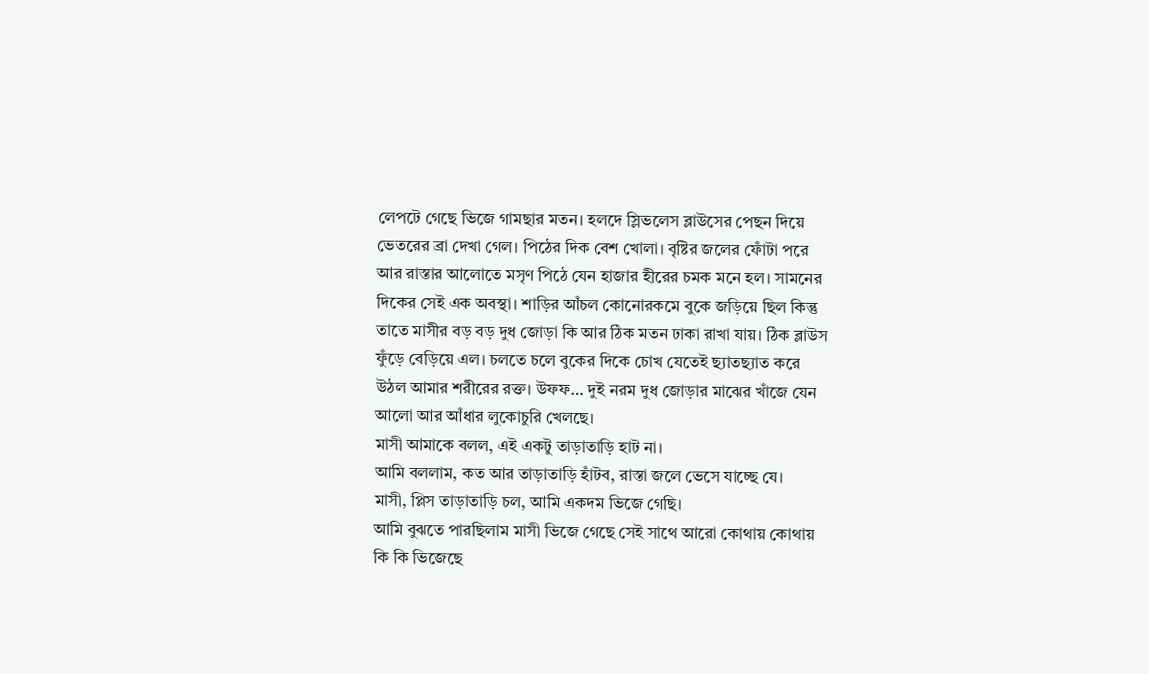লেপটে গেছে ভিজে গামছার মতন। হলদে স্লিভলেস ব্লাউসের পেছন দিয়ে ভেতরের ব্রা দেখা গেল। পিঠের দিক বেশ খোলা। বৃষ্টির জলের ফোঁটা পরে আর রাস্তার আলোতে মসৃণ পিঠে যেন হাজার হীরের চমক মনে হল। সামনের দিকের সেই এক অবস্থা। শাড়ির আঁচল কোনোরকমে বুকে জড়িয়ে ছিল কিন্তু তাতে মাসীর বড় বড় দুধ জোড়া কি আর ঠিক মতন ঢাকা রাখা যায়। ঠিক ব্লাউস ফুঁড়ে বেড়িয়ে এল। চলতে চলে বুকের দিকে চোখ যেতেই ছ্যাতছ্যাত করে উঠল আমার শরীরের রক্ত। উফফ… দুই নরম দুধ জোড়ার মাঝের খাঁজে যেন আলো আর আঁধার লুকোচুরি খেলছে।
মাসী আমাকে বলল, এই একটু তাড়াতাড়ি হাট না।
আমি বললাম, কত আর তাড়াতাড়ি হাঁটব, রাস্তা জলে ভেসে যাচ্ছে যে।
মাসী, প্লিস তাড়াতাড়ি চল, আমি একদম ভিজে গেছি।
আমি বুঝতে পারছিলাম মাসী ভিজে গেছে সেই সাথে আরো কোথায় কোথায় কি কি ভিজেছে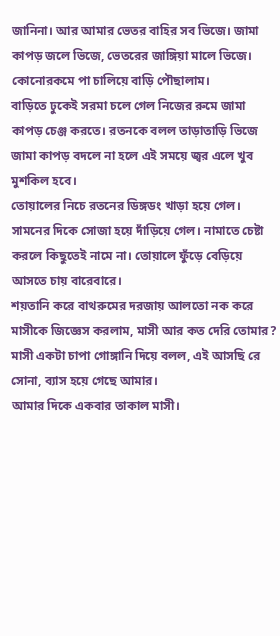জানিনা। আর আমার ভেতর বাহির সব ভিজে। জামা কাপড় জলে ভিজে, ভেতরের জাঙ্গিয়া মালে ভিজে। কোনোরকমে পা চালিয়ে বাড়ি পৌছালাম।
বাড়িতে ঢুকেই সরমা চলে গেল নিজের রুমে জামা কাপড় চেঞ্জ করতে। রতনকে বলল তাড়াতাড়ি ভিজে জামা কাপড় বদলে না হলে এই সময়ে জ্বর এলে খুব মুশকিল হবে।
তোয়ালের নিচে রতনের ডিঙ্গডং খাড়া হয়ে গেল। সামনের দিকে সোজা হয়ে দাঁড়িয়ে গেল। নামাতে চেষ্টা করলে কিছুতেই নামে না। তোয়ালে ফুঁড়ে বেড়িয়ে আসতে চায় বারেবারে।
শয়তানি করে বাথরুমের দরজায় আলতো নক করে মাসীকে জিজ্ঞেস করলাম, মাসী আর কত দেরি তোমার?
মাসী একটা চাপা গোঙ্গানি দিয়ে বলল, এই আসছি রে সোনা, ব্যাস হয়ে গেছে আমার।
আমার দিকে একবার তাকাল মাসী।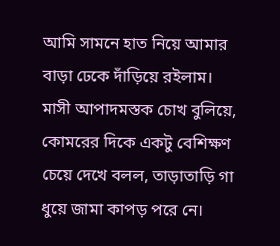আমি সামনে হাত নিয়ে আমার বাড়া ঢেকে দাঁড়িয়ে রইলাম।
মাসী আপাদমস্তক চোখ বুলিয়ে, কোমরের দিকে একটু বেশিক্ষণ চেয়ে দেখে বলল, তাড়াতাড়ি গা ধুয়ে জামা কাপড় পরে নে।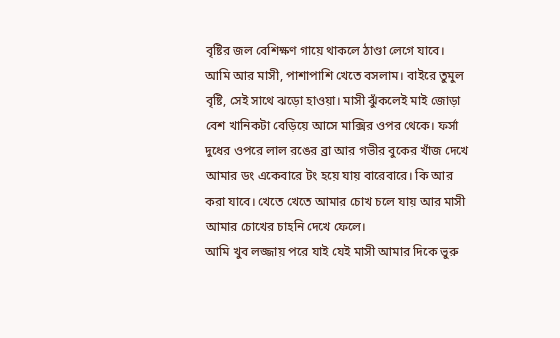বৃষ্টির জল বেশিক্ষণ গায়ে থাকলে ঠাণ্ডা লেগে যাবে।
আমি আর মাসী, পাশাপাশি খেতে বসলাম। বাইরে তুমুল বৃষ্টি, সেই সাথে ঝড়ো হাওয়া। মাসী ঝুঁকলেই মাই জোড়া বেশ খানিকটা বেড়িয়ে আসে মাক্সির ওপর থেকে। ফর্সা দুধের ওপরে লাল রঙের ব্রা আর গভীর বুকের খাঁজ দেখে আমার ডং একেবারে টং হয়ে যায় বারেবারে। কি আর করা যাবে। খেতে খেতে আমার চোখ চলে যায় আর মাসী আমার চোখের চাহনি দেখে ফেলে।
আমি খুব লজ্জায় পরে যাই যেই মাসী আমার দিকে ভুরু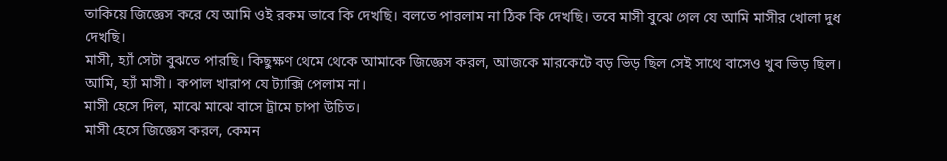তাকিয়ে জিজ্ঞেস করে যে আমি ওই রকম ভাবে কি দেখছি। বলতে পারলাম না ঠিক কি দেখছি। তবে মাসী বুঝে গেল যে আমি মাসীর খোলা দুধ দেখছি।
মাসী, হ্যাঁ সেটা বুঝতে পারছি। কিছুক্ষণ থেমে থেকে আমাকে জিজ্ঞেস করল, আজকে মারকেটে বড় ভিড় ছিল সেই সাথে বাসেও খুব ভিড় ছিল।
আমি, হ্যাঁ মাসী। কপাল খারাপ যে ট্যাক্সি পেলাম না।
মাসী হেসে দিল, মাঝে মাঝে বাসে ট্রামে চাপা উচিত।
মাসী হেসে জিজ্ঞেস করল, কেমন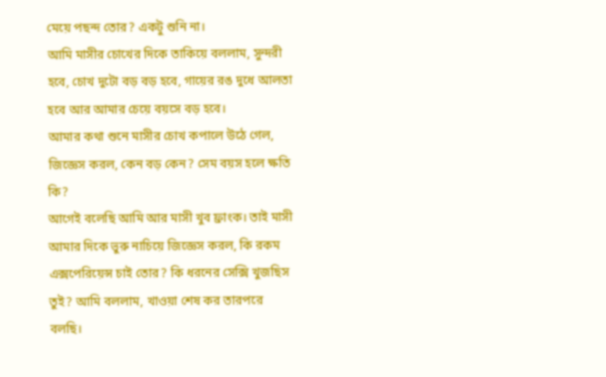মেয়ে পছন্দ তোর? একটু শুনি না।
আমি মাসীর চোখের দিকে তাকিয়ে বললাম, সুন্দরী হবে, চোখ দুটো বড় বড় হবে, গায়ের রঙ দুধে আলতা হবে আর আমার চেয়ে বয়সে বড় হবে।
আমার কথা শুনে মাসীর চোখ কপালে উঠে গেল, জিজ্ঞেস করল, কেন বড় কেন? সেম বয়স হলে ক্ষতি কি?
আগেই বলেছি আমি আর মাসী খুব ফ্রাংক। তাই মাসী আমার দিকে ভুরু নাচিয়ে জিজ্ঞেস করল, কি রকম এক্সপেরিয়েন্স চাই তোর? কি ধরনের সেক্সি খুজছিস তুই? আমি বললাম, খাওয়া শেষ কর তারপরে বলছি।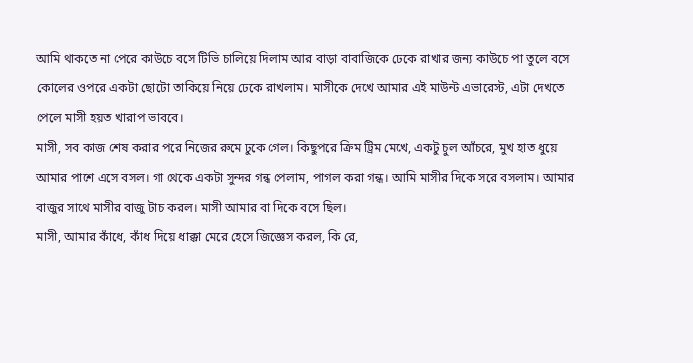আমি থাকতে না পেরে কাউচে বসে টিভি চালিয়ে দিলাম আর বাড়া বাবাজিকে ঢেকে রাখার জন্য কাউচে পা তুলে বসে কোলের ওপরে একটা ছোটো তাকিয়ে নিয়ে ঢেকে রাখলাম। মাসীকে দেখে আমার এই মাউন্ট এভারেস্ট, এটা দেখতে পেলে মাসী হয়ত খারাপ ভাববে।
মাসী, সব কাজ শেষ করার পরে নিজের রুমে ঢুকে গেল। কিছুপরে ক্রিম ট্রিম মেখে, একটু চুল আঁচরে, মুখ হাত ধুয়ে আমার পাশে এসে বসল। গা থেকে একটা সুন্দর গন্ধ পেলাম, পাগল করা গন্ধ। আমি মাসীর দিকে সরে বসলাম। আমার বাজুর সাথে মাসীর বাজু টাচ করল। মাসী আমার বা দিকে বসে ছিল।
মাসী, আমার কাঁধে, কাঁধ দিয়ে ধাক্কা মেরে হেসে জিজ্ঞেস করল, কি রে,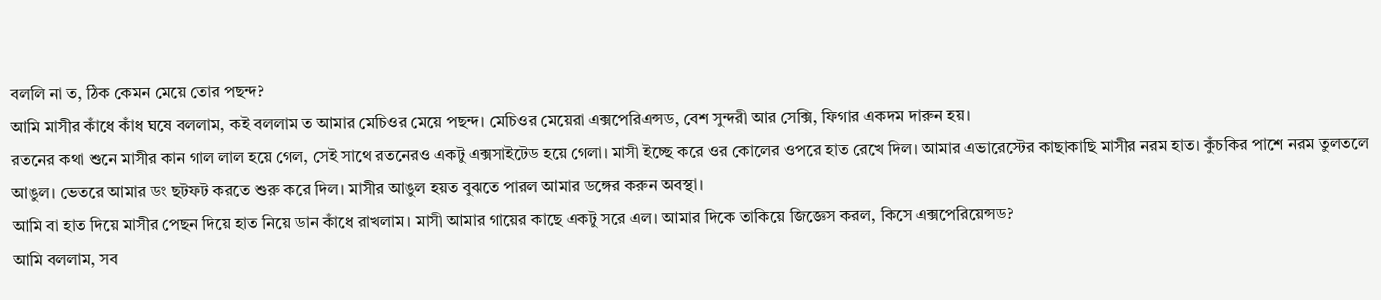বললি না ত, ঠিক কেমন মেয়ে তোর পছন্দ?
আমি মাসীর কাঁধে কাঁধ ঘষে বললাম, কই বললাম ত আমার মেচিওর মেয়ে পছন্দ। মেচিওর মেয়েরা এক্সপেরিএন্সড, বেশ সুন্দরী আর সেক্সি, ফিগার একদম দারুন হয়।
রতনের কথা শুনে মাসীর কান গাল লাল হয়ে গেল, সেই সাথে রতনেরও একটু এক্সসাইটেড হয়ে গেলা। মাসী ইচ্ছে করে ওর কোলের ওপরে হাত রেখে দিল। আমার এভারেস্টের কাছাকাছি মাসীর নরম হাত। কুঁচকির পাশে নরম তুলতলে আঙুল। ভেতরে আমার ডং ছটফট করতে শুরু করে দিল। মাসীর আঙুল হয়ত বুঝতে পারল আমার ডঙ্গের করুন অবস্থা।
আমি বা হাত দিয়ে মাসীর পেছন দিয়ে হাত নিয়ে ডান কাঁধে রাখলাম। মাসী আমার গায়ের কাছে একটু সরে এল। আমার দিকে তাকিয়ে জিজ্ঞেস করল, কিসে এক্সপেরিয়েন্সড?
আমি বললাম, সব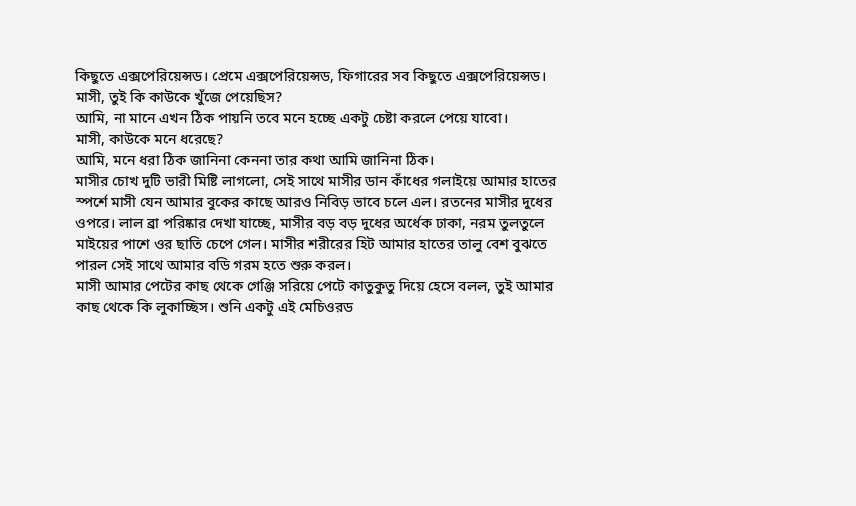কিছুতে এক্সপেরিয়েন্সড। প্রেমে এক্সপেরিয়েন্সড, ফিগারের সব কিছুতে এক্সপেরিয়েন্সড।
মাসী, তুই কি কাউকে খুঁজে পেয়েছিস?
আমি, না মানে এখন ঠিক পায়নি তবে মনে হচ্ছে একটু চেষ্টা করলে পেয়ে যাবো।
মাসী, কাউকে মনে ধরেছে?
আমি, মনে ধরা ঠিক জানিনা কেননা তার কথা আমি জানিনা ঠিক।
মাসীর চোখ দুটি ভারী মিষ্টি লাগলো, সেই সাথে মাসীর ডান কাঁধের গলাইয়ে আমার হাতের স্পর্শে মাসী যেন আমার বুকের কাছে আরও নিবিড় ভাবে চলে এল। রতনের মাসীর দুধের ওপরে। লাল ব্রা পরিষ্কার দেখা যাচ্ছে, মাসীর বড় বড় দুধের অর্ধেক ঢাকা, নরম তুলতুলে মাইয়ের পাশে ওর ছাতি চেপে গেল। মাসীর শরীরের হিট আমার হাতের তালু বেশ বুঝতে পারল সেই সাথে আমার বডি গরম হতে শুরু করল।
মাসী আমার পেটের কাছ থেকে গেঞ্জি সরিয়ে পেটে কাতুকুতু দিয়ে হেসে বলল, তুই আমার কাছ থেকে কি লুকাচ্ছিস। শুনি একটু এই মেচিওরড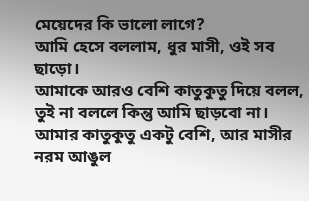মেয়েদের কি ভালো লাগে?
আমি হেসে বললাম, ধুর মাসী, ওই সব ছাড়ো।
আমাকে আরও বেশি কাতুকুতু দিয়ে বলল, তুই না বললে কিন্তু আমি ছাড়বো না।
আমার কাতুকুতু একটু বেশি, আর মাসীর নরম আঙুল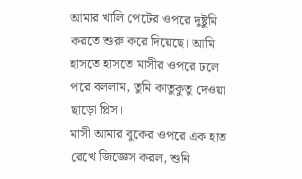আমার খালি পেটের ওপরে দুষ্টুমি করতে শুরু করে দিয়েছে। আমি হাসতে হাসতে মাসীর ওপরে ঢলে পরে বললাম, তুমি কাতুকুতু দেওয়া ছাড়ো প্লিস।
মাসী আমার বুকের ওপরে এক হাত রেখে জিজ্ঞেস করল, শুনি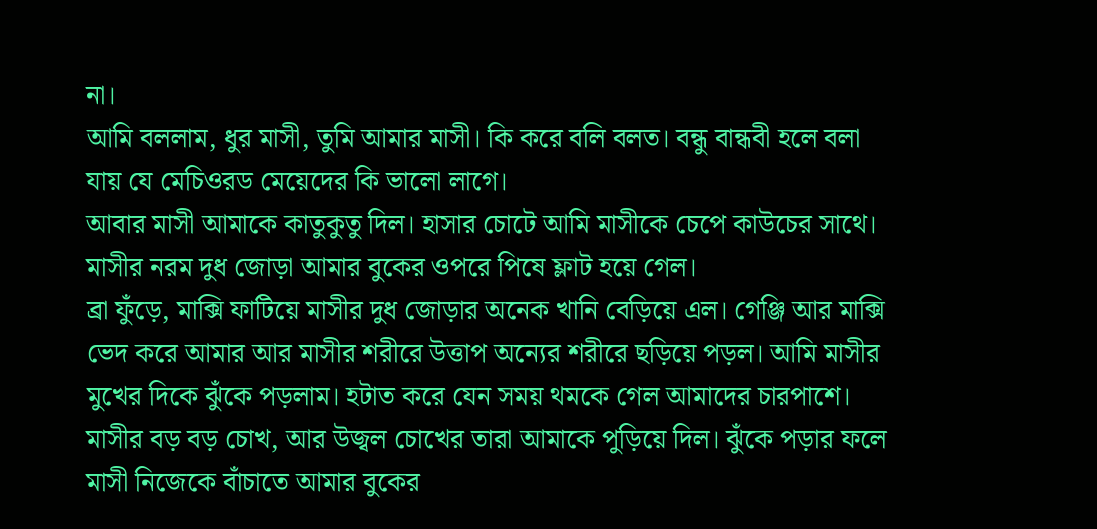না।
আমি বললাম, ধুর মাসী, তুমি আমার মাসী। কি করে বলি বলত। বন্ধু বান্ধবী হলে বলা যায় যে মেচিওরড মেয়েদের কি ভালো লাগে।
আবার মাসী আমাকে কাতুকুতু দিল। হাসার চোটে আমি মাসীকে চেপে কাউচের সাথে। মাসীর নরম দুধ জোড়া আমার বুকের ওপরে পিষে ফ্লাট হয়ে গেল।
ব্রা ফুঁড়ে, মাক্সি ফাটিয়ে মাসীর দুধ জোড়ার অনেক খানি বেড়িয়ে এল। গেঞ্জি আর মাক্সি ভেদ করে আমার আর মাসীর শরীরে উত্তাপ অন্যের শরীরে ছড়িয়ে পড়ল। আমি মাসীর মুখের দিকে ঝুঁকে পড়লাম। হটাত করে যেন সময় থমকে গেল আমাদের চারপাশে। মাসীর বড় বড় চোখ, আর উজ্বল চোখের তারা আমাকে পুড়িয়ে দিল। ঝুঁকে পড়ার ফলে মাসী নিজেকে বাঁচাতে আমার বুকের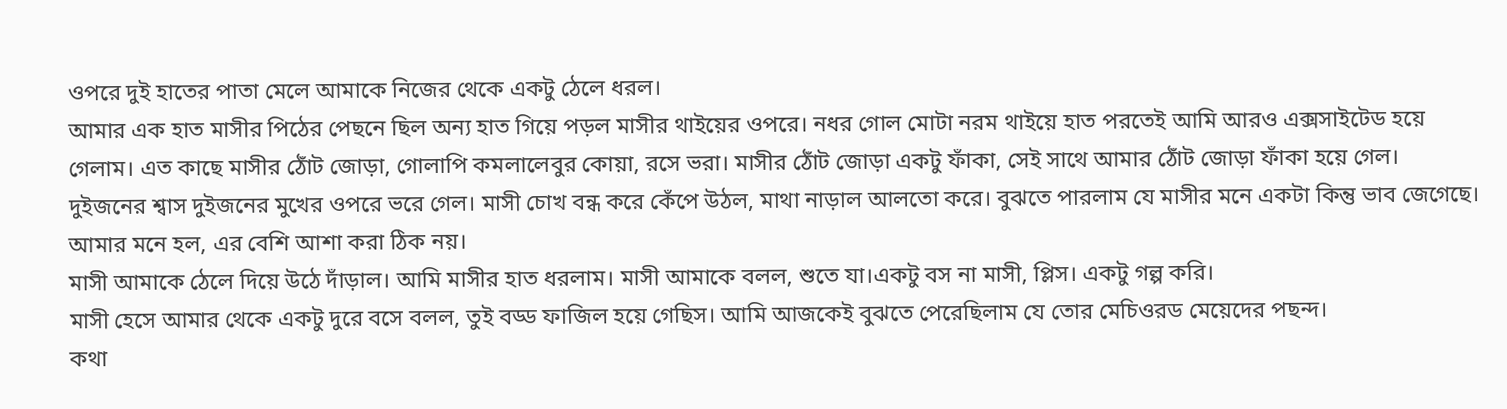ওপরে দুই হাতের পাতা মেলে আমাকে নিজের থেকে একটু ঠেলে ধরল।
আমার এক হাত মাসীর পিঠের পেছনে ছিল অন্য হাত গিয়ে পড়ল মাসীর থাইয়ের ওপরে। নধর গোল মোটা নরম থাইয়ে হাত পরতেই আমি আরও এক্সসাইটেড হয়ে গেলাম। এত কাছে মাসীর ঠোঁট জোড়া, গোলাপি কমলালেবুর কোয়া, রসে ভরা। মাসীর ঠোঁট জোড়া একটু ফাঁকা, সেই সাথে আমার ঠোঁট জোড়া ফাঁকা হয়ে গেল। দুইজনের শ্বাস দুইজনের মুখের ওপরে ভরে গেল। মাসী চোখ বন্ধ করে কেঁপে উঠল, মাথা নাড়াল আলতো করে। বুঝতে পারলাম যে মাসীর মনে একটা কিন্তু ভাব জেগেছে। আমার মনে হল, এর বেশি আশা করা ঠিক নয়।
মাসী আমাকে ঠেলে দিয়ে উঠে দাঁড়াল। আমি মাসীর হাত ধরলাম। মাসী আমাকে বলল, শুতে যা।একটু বস না মাসী, প্লিস। একটু গল্প করি।
মাসী হেসে আমার থেকে একটু দুরে বসে বলল, তুই বড্ড ফাজিল হয়ে গেছিস। আমি আজকেই বুঝতে পেরেছিলাম যে তোর মেচিওরড মেয়েদের পছন্দ।
কথা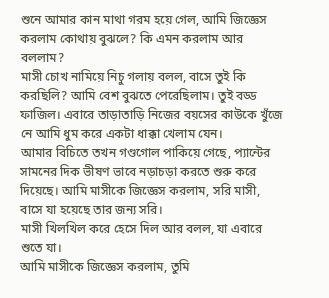শুনে আমার কান মাথা গরম হয়ে গেল, আমি জিজ্ঞেস করলাম কোথায় বুঝলে? কি এমন করলাম আর বললাম?
মাসী চোখ নামিয়ে নিচু গলায় বলল, বাসে তুই কি করছিলি? আমি বেশ বুঝতে পেরেছিলাম। তুই বড্ড ফাজিল। এবারে তাড়াতাড়ি নিজের বয়সের কাউকে খুঁজে নে আমি ধুম করে একটা ধাক্কা খেলাম যেন।
আমার বিচিতে তখন গণ্ডগোল পাকিয়ে গেছে, প্যান্টের সামনের দিক ভীষণ ভাবে নড়াচড়া করতে শুরু করে দিয়েছে। আমি মাসীকে জিজ্ঞেস করলাম, সরি মাসী, বাসে যা হয়েছে তার জন্য সরি।
মাসী খিলখিল করে হেসে দিল আর বলল, যা এবারে শুতে যা।
আমি মাসীকে জিজ্ঞেস করলাম, তুমি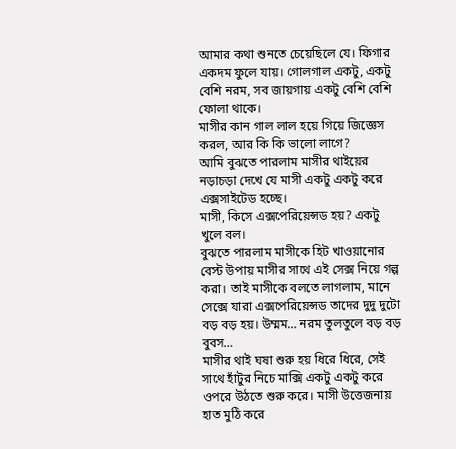আমার কথা শুনতে চেয়েছিলে যে। ফিগার একদম ফুলে যায়। গোলগাল একটু, একটু বেশি নরম, সব জায়গায় একটু বেশি বেশি ফোলা থাকে।
মাসীর কান গাল লাল হয়ে গিয়ে জিজ্ঞেস করল, আর কি কি ভালো লাগে?
আমি বুঝতে পারলাম মাসীর থাইয়ের নড়াচড়া দেখে যে মাসী একটু একটু করে এক্সসাইটেড হচ্ছে।
মাসী, কিসে এক্সপেরিয়েন্সড হয়? একটু খুলে বল।
বুঝতে পারলাম মাসীকে হিট খাওয়ানোর বেস্ট উপায় মাসীর সাথে এই সেক্স নিয়ে গল্প করা। তাই মাসীকে বলতে লাগলাম, মানে সেক্সে যারা এক্সপেরিয়েন্সড তাদের দুদু দুটো বড় বড় হয়। উম্মম… নরম তুলতুলে বড় বড় বুবস…
মাসীর থাই ঘষা শুরু হয় ধিরে ধিরে, সেই সাথে হাঁটুর নিচে মাক্সি একটু একটু করে ওপরে উঠতে শুরু করে। মাসী উত্তেজনায় হাত মুঠি করে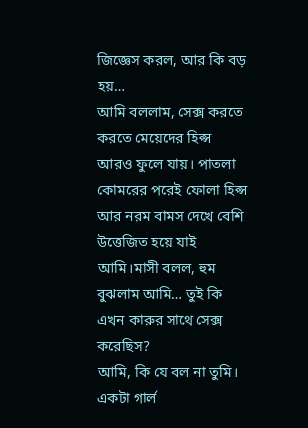জিজ্ঞেস করল, আর কি বড় হয়…
আমি বললাম, সেক্স করতে করতে মেয়েদের হিপ্স আরও ফুলে যায়। পাতলা কোমরের পরেই ফোলা হিপ্স আর নরম বামস দেখে বেশি উত্তেজিত হয়ে যাই আমি।মাসী বলল, হুম বুঝলাম আমি… তুই কি এখন কারুর সাথে সেক্স করেছিস?
আমি, কি যে বল না তুমি। একটা গার্ল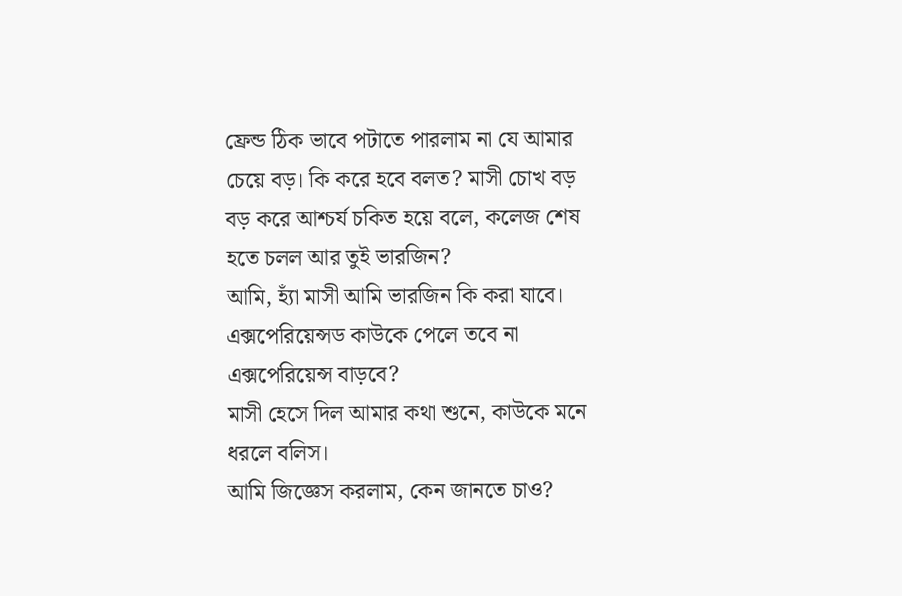ফ্রেন্ড ঠিক ভাবে পটাতে পারলাম না যে আমার চেয়ে বড়। কি করে হবে বলত? মাসী চোখ বড় বড় করে আশ্চর্য চকিত হয়ে বলে, কলেজ শেষ হতে চলল আর তুই ভারজিন?
আমি, হ্যাঁ মাসী আমি ভারজিন কি করা যাবে। এক্সপেরিয়েন্সড কাউকে পেলে তবে না এক্সপেরিয়েন্স বাড়বে?
মাসী হেসে দিল আমার কথা শুনে, কাউকে মনে ধরলে বলিস।
আমি জিজ্ঞেস করলাম, কেন জানতে চাও?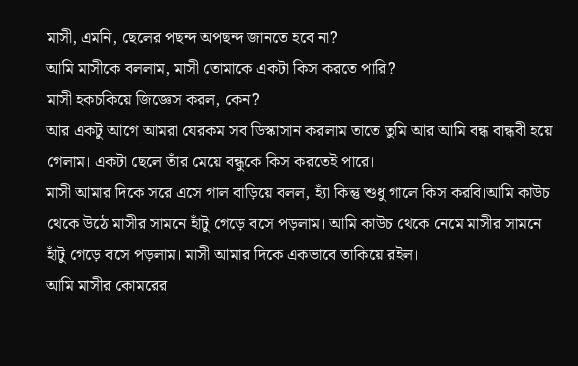মাসী, এমনি, ছেলের পছন্দ অপছন্দ জানতে হবে না?
আমি মাসীকে বললাম, মাসী তোমাকে একটা কিস করতে পারি?
মাসী হকচকিয়ে জিজ্ঞেস করল, কেন?
আর একটু আগে আমরা যেরকম সব ডিস্কাসান করলাম তাতে তুমি আর আমি বন্ধ বান্ধবী হয়ে গেলাম। একটা ছেলে তাঁর মেয়ে বন্ধুকে কিস করতেই পারে।
মাসী আমার দিকে সরে এসে গাল বাড়িয়ে বলল, হ্যাঁ কিন্তু শুধু গালে কিস করবি।আমি কাউচ থেকে উঠে মাসীর সামনে হাঁটু গেড়ে বসে পড়লাম। আমি কাউচ থেকে নেমে মাসীর সামনে হাঁটু গেড়ে বসে পড়লাম। মাসী আমার দিকে একভাবে তাকিয়ে রইল।
আমি মাসীর কোমরের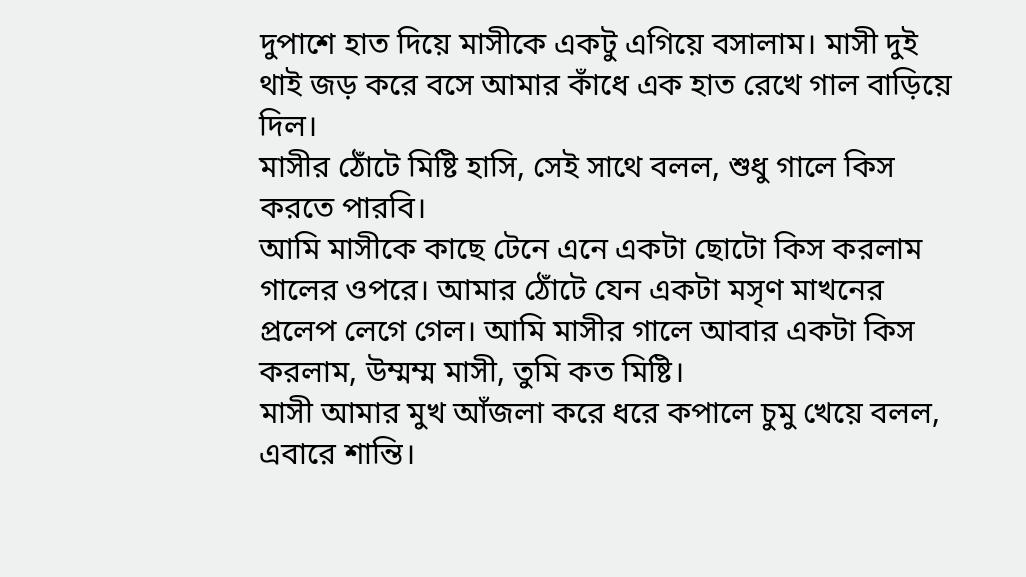দুপাশে হাত দিয়ে মাসীকে একটু এগিয়ে বসালাম। মাসী দুই থাই জড় করে বসে আমার কাঁধে এক হাত রেখে গাল বাড়িয়ে দিল।
মাসীর ঠোঁটে মিষ্টি হাসি, সেই সাথে বলল, শুধু গালে কিস করতে পারবি।
আমি মাসীকে কাছে টেনে এনে একটা ছোটো কিস করলাম গালের ওপরে। আমার ঠোঁটে যেন একটা মসৃণ মাখনের প্রলেপ লেগে গেল। আমি মাসীর গালে আবার একটা কিস করলাম, উম্মম্ম মাসী, তুমি কত মিষ্টি।
মাসী আমার মুখ আঁজলা করে ধরে কপালে চুমু খেয়ে বলল, এবারে শান্তি।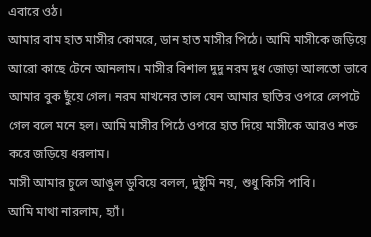এবারে ওঠ।
আমার বাম হাত মাসীর কোমরে, ডান হাত মাসীর পিঠে। আমি মাসীকে জড়িয়ে আরো কাছে টেনে আনলাম। মাসীর বিশাল দুদু নরম দুধ জোড়া আলতো ভাবে আমার বুক ছুঁয়ে গেল। নরম মাখনের তাল যেন আমার ছাতির ওপরে লেপটে গেল বলে মনে হল। আমি মাসীর পিঠে ওপরে হাত দিয়ে মাসীকে আরও শক্ত করে জড়িয়ে ধরলাম।
মাসী আমার চুলে আঙুল ডুবিয়ে বলল, দুষ্টুমি নয়, শুধু কিসি পাবি।
আমি মাথা নারলাম, হ্যাঁ।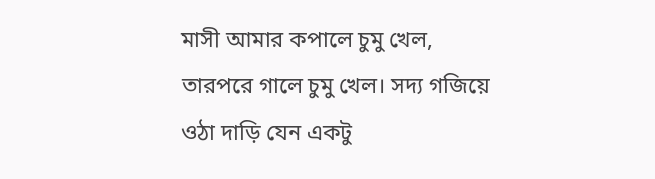মাসী আমার কপালে চুমু খেল, তারপরে গালে চুমু খেল। সদ্য গজিয়ে ওঠা দাড়ি যেন একটু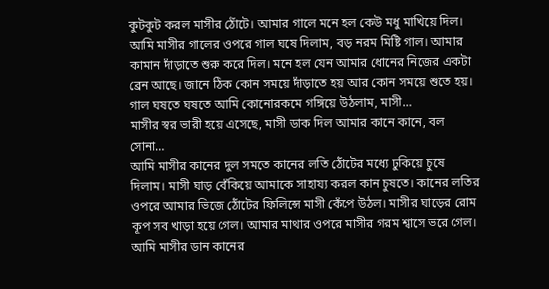কুটকুট করল মাসীর ঠোঁটে। আমার গালে মনে হল কেউ মধু মাখিয়ে দিল। আমি মাসীর গালের ওপরে গাল ঘষে দিলাম, বড় নরম মিষ্টি গাল। আমার কামান দাঁড়াতে শুরু করে দিল। মনে হল যেন আমার ধোনের নিজের একটা ব্রেন আছে। জানে ঠিক কোন সময়ে দাঁড়াতে হয় আর কোন সময়ে শুতে হয়।
গাল ঘষতে ঘষতে আমি কোনোরকমে গঙ্গিয়ে উঠলাম, মাসী…
মাসীর স্বর ভারী হয়ে এসেছে, মাসী ডাক দিল আমার কানে কানে, বল সোনা…
আমি মাসীর কানের দুল সমতে কানের লতি ঠোঁটের মধ্যে ঢুকিয়ে চুষে দিলাম। মাসী ঘাড় বেঁকিয়ে আমাকে সাহায্য করল কান চুষতে। কানের লতির ওপরে আমার ভিজে ঠোঁটের ফিলিন্সে মাসী কেঁপে উঠল। মাসীর ঘাড়ের রোম কূপ সব খাড়া হয়ে গেল। আমার মাথার ওপরে মাসীর গরম শ্বাসে ভরে গেল। আমি মাসীর ডান কানের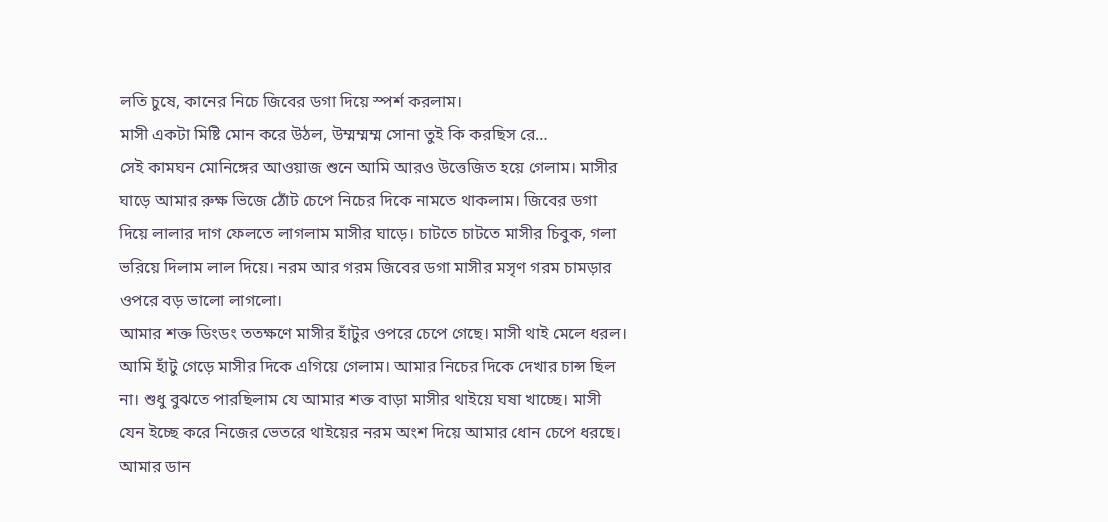লতি চুষে, কানের নিচে জিবের ডগা দিয়ে স্পর্শ করলাম।
মাসী একটা মিষ্টি মোন করে উঠল, উম্মম্মম্ম সোনা তুই কি করছিস রে…
সেই কামঘন মোনিঙ্গের আওয়াজ শুনে আমি আরও উত্তেজিত হয়ে গেলাম। মাসীর ঘাড়ে আমার রুক্ষ ভিজে ঠোঁট চেপে নিচের দিকে নামতে থাকলাম। জিবের ডগা দিয়ে লালার দাগ ফেলতে লাগলাম মাসীর ঘাড়ে। চাটতে চাটতে মাসীর চিবুক, গলা ভরিয়ে দিলাম লাল দিয়ে। নরম আর গরম জিবের ডগা মাসীর মসৃণ গরম চামড়ার ওপরে বড় ভালো লাগলো।
আমার শক্ত ডিংডং ততক্ষণে মাসীর হাঁটুর ওপরে চেপে গেছে। মাসী থাই মেলে ধরল। আমি হাঁটু গেড়ে মাসীর দিকে এগিয়ে গেলাম। আমার নিচের দিকে দেখার চান্স ছিল না। শুধু বুঝতে পারছিলাম যে আমার শক্ত বাড়া মাসীর থাইয়ে ঘষা খাচ্ছে। মাসী যেন ইচ্ছে করে নিজের ভেতরে থাইয়ের নরম অংশ দিয়ে আমার ধোন চেপে ধরছে।
আমার ডান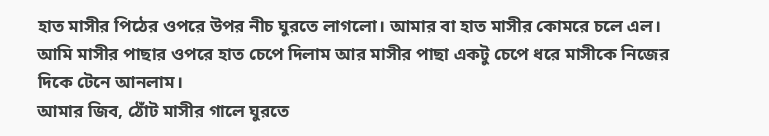হাত মাসীর পিঠের ওপরে উপর নীচ ঘুরতে লাগলো। আমার বা হাত মাসীর কোমরে চলে এল। আমি মাসীর পাছার ওপরে হাত চেপে দিলাম আর মাসীর পাছা একটু চেপে ধরে মাসীকে নিজের দিকে টেনে আনলাম।
আমার জিব, ঠোঁট মাসীর গালে ঘুরতে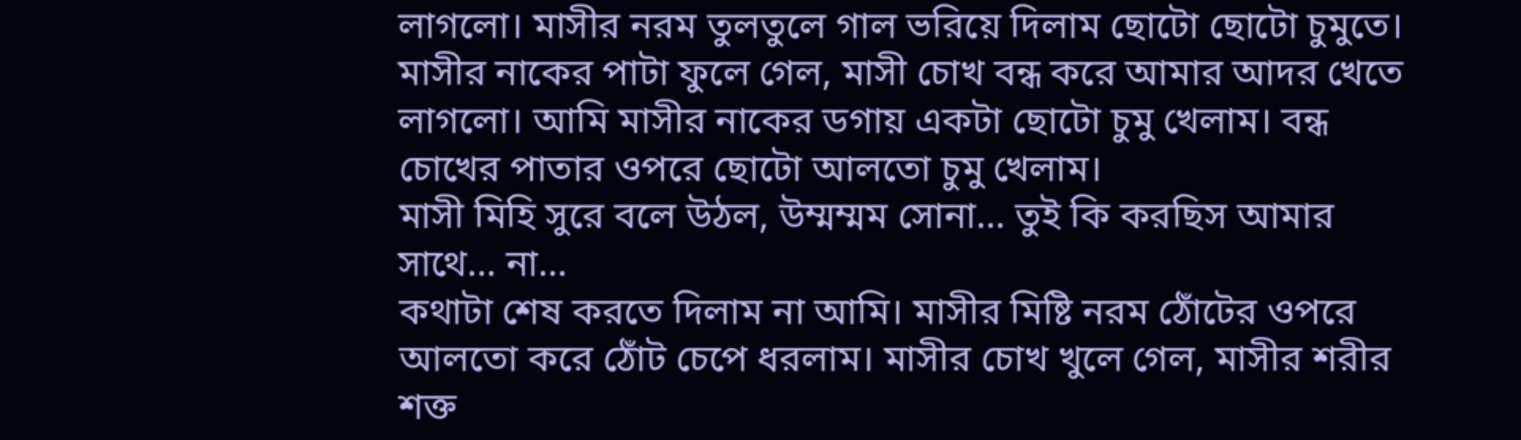লাগলো। মাসীর নরম তুলতুলে গাল ভরিয়ে দিলাম ছোটো ছোটো চুমুতে। মাসীর নাকের পাটা ফুলে গেল, মাসী চোখ বন্ধ করে আমার আদর খেতে লাগলো। আমি মাসীর নাকের ডগায় একটা ছোটো চুমু খেলাম। বন্ধ চোখের পাতার ওপরে ছোটো আলতো চুমু খেলাম।
মাসী মিহি সুরে বলে উঠল, উম্মম্মম সোনা… তুই কি করছিস আমার সাথে… না…
কথাটা শেষ করতে দিলাম না আমি। মাসীর মিষ্টি নরম ঠোঁটের ওপরে আলতো করে ঠোঁট চেপে ধরলাম। মাসীর চোখ খুলে গেল, মাসীর শরীর শক্ত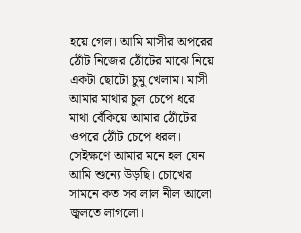হয়ে গেল। আমি মাসীর অপরের ঠোঁট নিজের ঠোঁটের মাঝে নিয়ে একটা ছোটো চুমু খেলাম। মাসী আমার মাথার চুল চেপে ধরে মাথা বেঁকিয়ে আমার ঠোঁটের ওপরে ঠোঁট চেপে ধরল। সেইক্ষণে আমার মনে হল যেন আমি শুন্যে উড়ছি। চোখের সামনে কত সব লাল নীল আলো জ্বলতে লাগলো।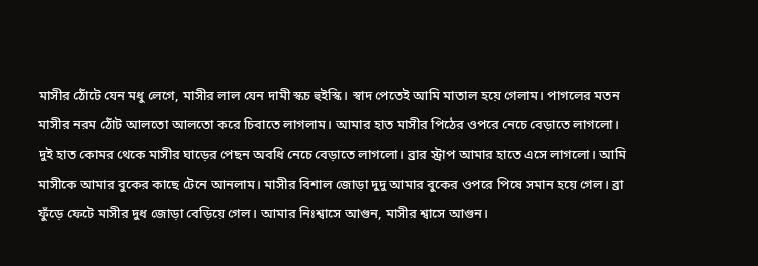মাসীর ঠোঁটে যেন মধু লেগে, মাসীর লাল যেন দামী স্কচ হুইস্কি। স্বাদ পেতেই আমি মাতাল হয়ে গেলাম। পাগলের মতন মাসীর নরম ঠোঁট আলতো আলতো করে চিবাতে লাগলাম। আমার হাত মাসীর পিঠের ওপরে নেচে বেড়াতে লাগলো। দুই হাত কোমর থেকে মাসীর ঘাড়ের পেছন অবধি নেচে বেড়াতে লাগলো। ব্রার স্ট্রাপ আমার হাতে এসে লাগলো। আমি মাসীকে আমার বুকের কাছে টেনে আনলাম। মাসীর বিশাল জোড়া দুদু আমার বুকের ওপরে পিষে সমান হয়ে গেল। ব্রা ফুঁড়ে ফেটে মাসীর দুধ জোড়া বেড়িয়ে গেল। আমার নিঃশ্বাসে আগুন, মাসীর শ্বাসে আগুন।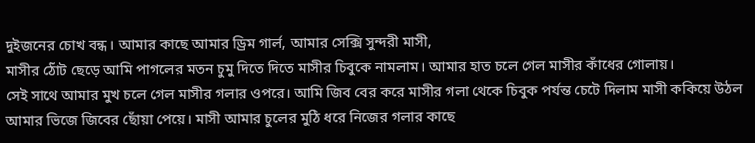দুইজনের চোখ বন্ধ। আমার কাছে আমার ড্রিম গার্ল, আমার সেক্সি সুন্দরী মাসী,
মাসীর ঠোঁট ছেড়ে আমি পাগলের মতন চুমু দিতে দিতে মাসীর চিবুকে নামলাম। আমার হাত চলে গেল মাসীর কাঁধের গোলায়।
সেই সাথে আমার মুখ চলে গেল মাসীর গলার ওপরে। আমি জিব বের করে মাসীর গলা থেকে চিবুক পর্যন্ত চেটে দিলাম মাসী ককিয়ে উঠল আমার ভিজে জিবের ছোঁয়া পেয়ে। মাসী আমার চুলের মুঠি ধরে নিজের গলার কাছে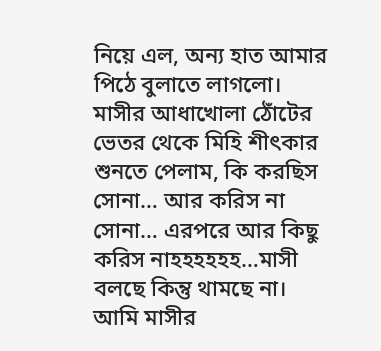নিয়ে এল, অন্য হাত আমার পিঠে বুলাতে লাগলো।
মাসীর আধাখোলা ঠোঁটের ভেতর থেকে মিহি শীৎকার শুনতে পেলাম, কি করছিস সোনা… আর করিস না সোনা… এরপরে আর কিছু করিস নাহহহহহহ…মাসী বলছে কিন্তু থামছে না। আমি মাসীর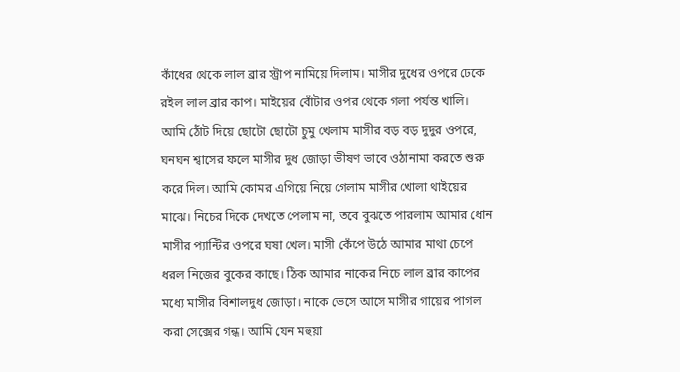কাঁধের থেকে লাল ব্রার স্ট্রাপ নামিয়ে দিলাম। মাসীর দুধের ওপরে ঢেকে রইল লাল ব্রার কাপ। মাইয়ের বোঁটার ওপর থেকে গলা পর্যন্ত খালি।
আমি ঠোঁট দিয়ে ছোটো ছোটো চুমু খেলাম মাসীর বড় বড় দুদুর ওপরে, ঘনঘন শ্বাসের ফলে মাসীর দুধ জোড়া ভীষণ ভাবে ওঠানামা করতে শুরু করে দিল। আমি কোমর এগিয়ে নিয়ে গেলাম মাসীর খোলা থাইয়ের মাঝে। নিচের দিকে দেখতে পেলাম না, তবে বুঝতে পারলাম আমার ধোন মাসীর প্যান্টির ওপরে ঘষা খেল। মাসী কেঁপে উঠে আমার মাথা চেপে ধরল নিজের বুকের কাছে। ঠিক আমার নাকের নিচে লাল ব্রার কাপের মধ্যে মাসীর বিশালদুধ জোড়া। নাকে ভেসে আসে মাসীর গায়ের পাগল করা সেক্সের গন্ধ। আমি যেন মহুয়া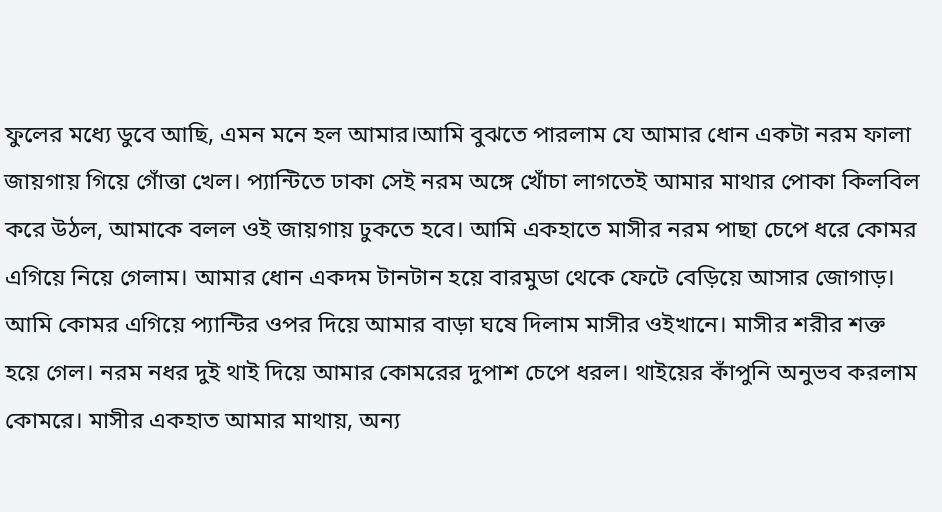ফুলের মধ্যে ডুবে আছি, এমন মনে হল আমার।আমি বুঝতে পারলাম যে আমার ধোন একটা নরম ফালা জায়গায় গিয়ে গোঁত্তা খেল। প্যান্টিতে ঢাকা সেই নরম অঙ্গে খোঁচা লাগতেই আমার মাথার পোকা কিলবিল করে উঠল, আমাকে বলল ওই জায়গায় ঢুকতে হবে। আমি একহাতে মাসীর নরম পাছা চেপে ধরে কোমর এগিয়ে নিয়ে গেলাম। আমার ধোন একদম টানটান হয়ে বারমুডা থেকে ফেটে বেড়িয়ে আসার জোগাড়। আমি কোমর এগিয়ে প্যান্টির ওপর দিয়ে আমার বাড়া ঘষে দিলাম মাসীর ওইখানে। মাসীর শরীর শক্ত হয়ে গেল। নরম নধর দুই থাই দিয়ে আমার কোমরের দুপাশ চেপে ধরল। থাইয়ের কাঁপুনি অনুভব করলাম কোমরে। মাসীর একহাত আমার মাথায়, অন্য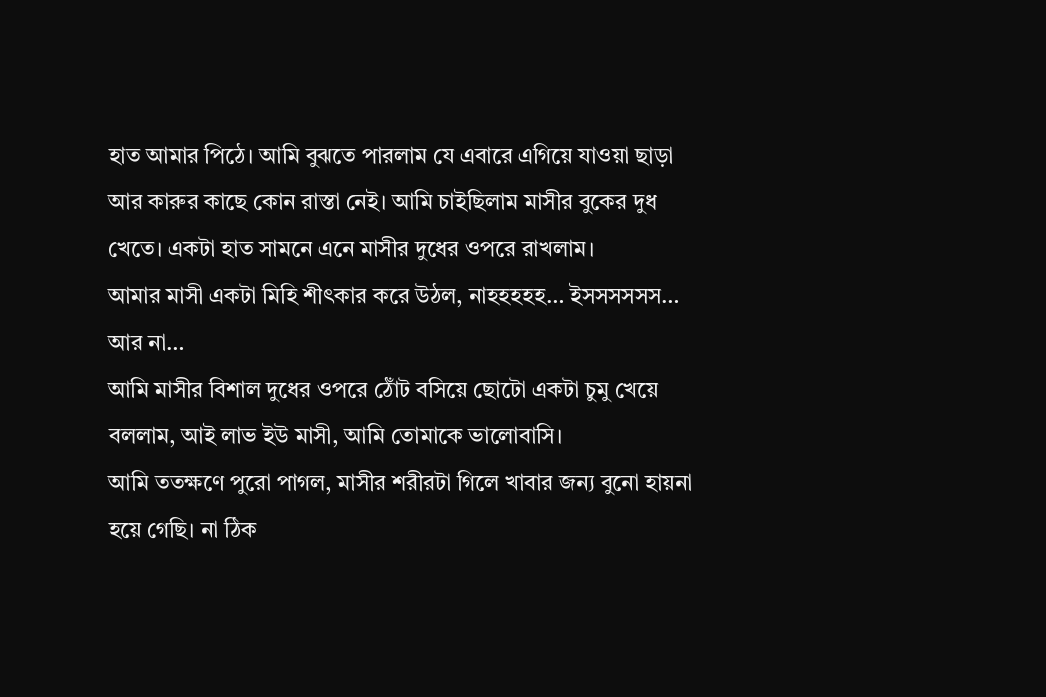হাত আমার পিঠে। আমি বুঝতে পারলাম যে এবারে এগিয়ে যাওয়া ছাড়া আর কারুর কাছে কোন রাস্তা নেই। আমি চাইছিলাম মাসীর বুকের দুধ খেতে। একটা হাত সামনে এনে মাসীর দুধের ওপরে রাখলাম।
আমার মাসী একটা মিহি শীৎকার করে উঠল, নাহহহহহ… ইসসসসসস… আর না…
আমি মাসীর বিশাল দুধের ওপরে ঠোঁট বসিয়ে ছোটো একটা চুমু খেয়ে বললাম, আই লাভ ইউ মাসী, আমি তোমাকে ভালোবাসি।
আমি ততক্ষণে পুরো পাগল, মাসীর শরীরটা গিলে খাবার জন্য বুনো হায়না হয়ে গেছি। না ঠিক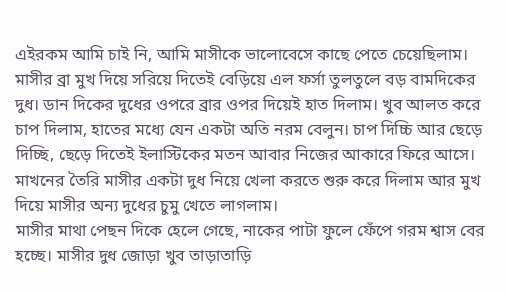এইরকম আমি চাই নি, আমি মাসীকে ভালোবেসে কাছে পেতে চেয়েছিলাম।
মাসীর ব্রা মুখ দিয়ে সরিয়ে দিতেই বেড়িয়ে এল ফর্সা তুলতুলে বড় বামদিকের দুধ। ডান দিকের দুধের ওপরে ব্রার ওপর দিয়েই হাত দিলাম। খুব আলত করে চাপ দিলাম, হাতের মধ্যে যেন একটা অতি নরম বেলুন। চাপ দিচ্চি আর ছেড়ে দিচ্ছি, ছেড়ে দিতেই ইলাস্টিকের মতন আবার নিজের আকারে ফিরে আসে। মাখনের তৈরি মাসীর একটা দুধ নিয়ে খেলা করতে শুরু করে দিলাম আর মুখ দিয়ে মাসীর অন্য দুধের চুমু খেতে লাগলাম।
মাসীর মাথা পেছন দিকে হেলে গেছে, নাকের পাটা ফুলে ফেঁপে গরম শ্বাস বের হচ্ছে। মাসীর দুধ জোড়া খুব তাড়াতাড়ি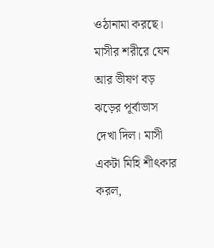ওঠানামা করছে। মাসীর শরীরে যেন আর ভীষণ বড় ঝড়ের পূর্বাভাস দেখা দিল। মাসী একটা মিহি শীৎকার করল,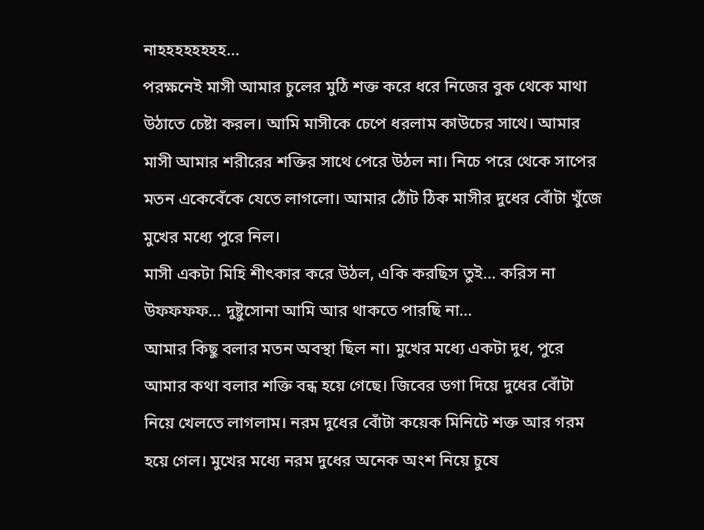নাহহহহহহহহ…
পরক্ষনেই মাসী আমার চুলের মুঠি শক্ত করে ধরে নিজের বুক থেকে মাথা উঠাতে চেষ্টা করল। আমি মাসীকে চেপে ধরলাম কাউচের সাথে। আমার মাসী আমার শরীরের শক্তির সাথে পেরে উঠল না। নিচে পরে থেকে সাপের মতন একেবেঁকে যেতে লাগলো। আমার ঠোঁট ঠিক মাসীর দুধের বোঁটা খুঁজে মুখের মধ্যে পুরে নিল।
মাসী একটা মিহি শীৎকার করে উঠল, একি করছিস তুই… করিস না উফফফফ… দুষ্টুসোনা আমি আর থাকতে পারছি না…
আমার কিছু বলার মতন অবস্থা ছিল না। মুখের মধ্যে একটা দুধ, পুরে আমার কথা বলার শক্তি বন্ধ হয়ে গেছে। জিবের ডগা দিয়ে দুধের বোঁটা নিয়ে খেলতে লাগলাম। নরম দুধের বোঁটা কয়েক মিনিটে শক্ত আর গরম হয়ে গেল। মুখের মধ্যে নরম দুধের অনেক অংশ নিয়ে চুষে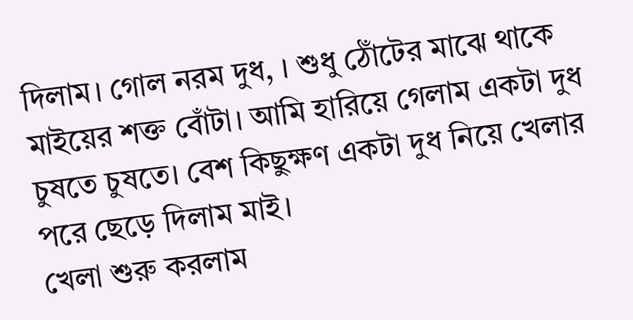দিলাম। গোল নরম দুধ, । শুধু ঠোঁটের মাঝে থাকে মাইয়ের শক্ত বোঁটা। আমি হারিয়ে গেলাম একটা দুধ চুষতে চুষতে। বেশ কিছুক্ষণ একটা দুধ নিয়ে খেলার পরে ছেড়ে দিলাম মাই।
খেলা শুরু করলাম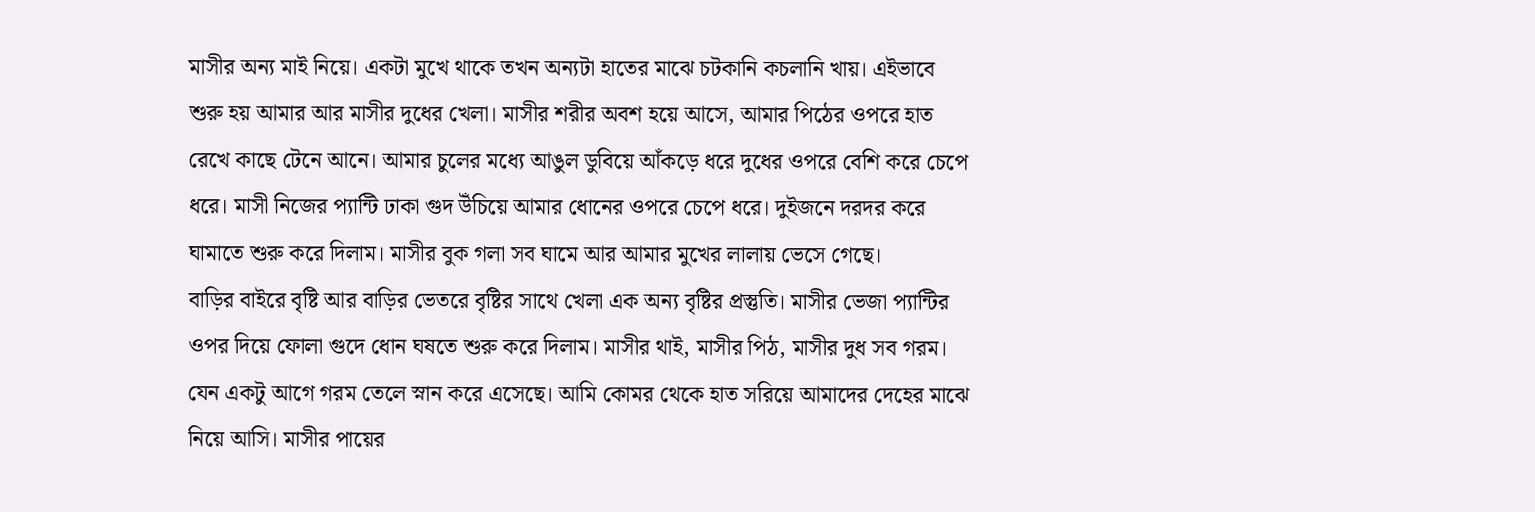মাসীর অন্য মাই নিয়ে। একটা মুখে থাকে তখন অন্যটা হাতের মাঝে চটকানি কচলানি খায়। এইভাবে শুরু হয় আমার আর মাসীর দুধের খেলা। মাসীর শরীর অবশ হয়ে আসে, আমার পিঠের ওপরে হাত রেখে কাছে টেনে আনে। আমার চুলের মধ্যে আঙুল ডুবিয়ে আঁকড়ে ধরে দুধের ওপরে বেশি করে চেপে ধরে। মাসী নিজের প্যান্টি ঢাকা গুদ উঁচিয়ে আমার ধোনের ওপরে চেপে ধরে। দুইজনে দরদর করে ঘামাতে শুরু করে দিলাম। মাসীর বুক গলা সব ঘামে আর আমার মুখের লালায় ভেসে গেছে।
বাড়ির বাইরে বৃষ্টি আর বাড়ির ভেতরে বৃষ্টির সাথে খেলা এক অন্য বৃষ্টির প্রস্তুতি। মাসীর ভেজা প্যান্টির ওপর দিয়ে ফোলা গুদে ধোন ঘষতে শুরু করে দিলাম। মাসীর থাই, মাসীর পিঠ, মাসীর দুধ সব গরম। যেন একটু আগে গরম তেলে স্নান করে এসেছে। আমি কোমর থেকে হাত সরিয়ে আমাদের দেহের মাঝে নিয়ে আসি। মাসীর পায়ের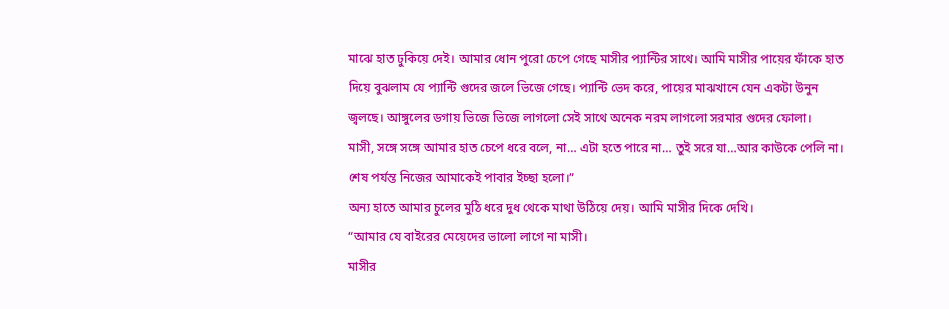মাঝে হাত ঢুকিয়ে দেই। আমার ধোন পুরো চেপে গেছে মাসীর প্যান্টির সাথে। আমি মাসীর পায়ের ফাঁকে হাত দিয়ে বুঝলাম যে প্যান্টি গুদের জলে ভিজে গেছে। প্যান্টি ভেদ করে, পায়ের মাঝখানে যেন একটা উনুন জ্বলছে। আঙ্গুলের ডগায় ভিজে ভিজে লাগলো সেই সাথে অনেক নরম লাগলো সরমার গুদের ফোলা।
মাসী, সঙ্গে সঙ্গে আমার হাত চেপে ধরে বলে, না… এটা হতে পারে না… তুই সরে যা…আর কাউকে পেলি না। শেষ পর্যন্ত নিজের আমাকেই পাবার ইচ্ছা হলো।”
অন্য হাতে আমার চুলের মুঠি ধরে দুধ থেকে মাথা উঠিয়ে দেয়। আমি মাসীর দিকে দেখি।
“আমার যে বাইরের মেয়েদের ভালো লাগে না মাসী।
মাসীর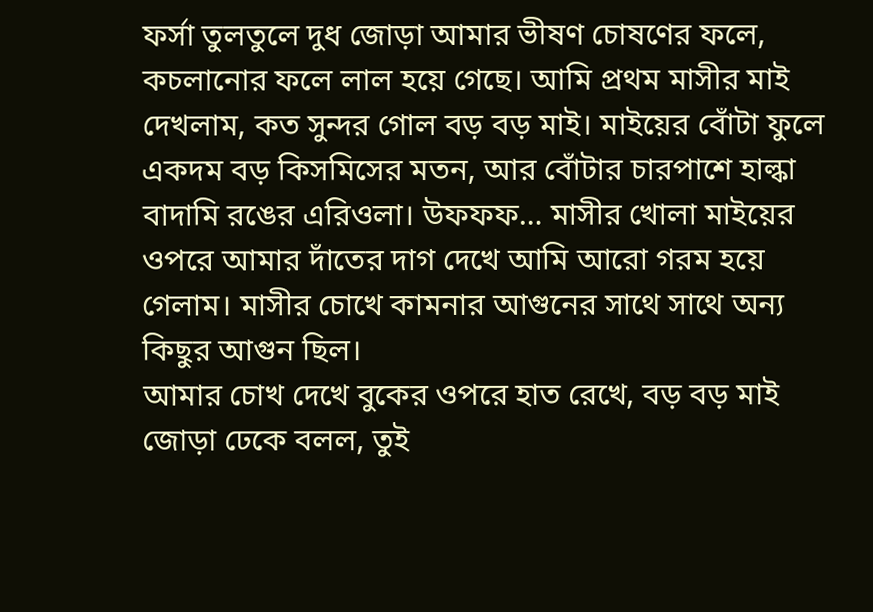ফর্সা তুলতুলে দুধ জোড়া আমার ভীষণ চোষণের ফলে, কচলানোর ফলে লাল হয়ে গেছে। আমি প্রথম মাসীর মাই দেখলাম, কত সুন্দর গোল বড় বড় মাই। মাইয়ের বোঁটা ফুলে একদম বড় কিসমিসের মতন, আর বোঁটার চারপাশে হাল্কা বাদামি রঙের এরিওলা। উফফফ… মাসীর খোলা মাইয়ের ওপরে আমার দাঁতের দাগ দেখে আমি আরো গরম হয়ে গেলাম। মাসীর চোখে কামনার আগুনের সাথে সাথে অন্য কিছুর আগুন ছিল।
আমার চোখ দেখে বুকের ওপরে হাত রেখে, বড় বড় মাই জোড়া ঢেকে বলল, তুই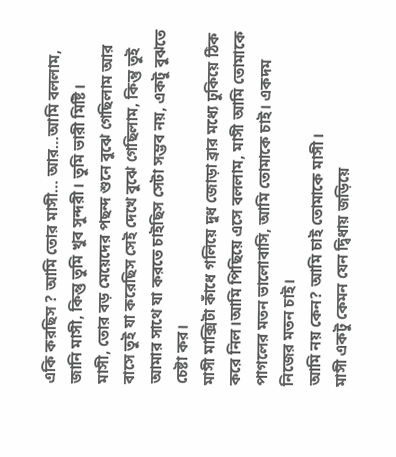একি করছিস ? আমি তোর মাসী… আর…আমি বললাম, জানি মাসী, কিন্তু তুমি খুব সুন্দরী। তুমি ভারী মিষ্টি।
মাসী, তোর বড় মেয়েদের পছন্দ শুনে বুঝে গেছিলাম আর বাসে তুই যা করেছিস সেই দেখে বুঝে গেছিলাম, কিন্তু তুই আমার সাথে যা করতে চাইছিস সেটা সম্ভব নয়, একটু বুঝতে চেষ্টা কর।
মাসী মাক্সিটা কাঁধে গলিয়ে দুধ জোড়া ব্রার মধ্যে ঢুকিয়ে ঠিক করে নিল।আমি পিছিয়ে এসে বললাম, মাসী আমি তোমাকে পাগলের মতন ভালোবাসি, আমি তোমাকে চাই। একদম নিজের মতন চাই।
আমি নয় কেন? আমি চাই তোমাকে মাসী।
মাসী একটু কেমন যেন দ্বিধায় জড়িয়ে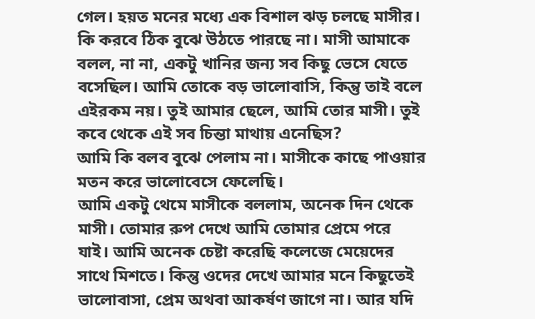গেল। হয়ত মনের মধ্যে এক বিশাল ঝড় চলছে মাসীর। কি করবে ঠিক বুঝে উঠতে পারছে না। মাসী আমাকে বলল, না না, একটু খানির জন্য সব কিছু ভেসে যেতে বসেছিল। আমি তোকে বড় ভালোবাসি, কিন্তু তাই বলে এইরকম নয়। তুই আমার ছেলে, আমি তোর মাসী। তুই কবে থেকে এই সব চিন্তা মাথায় এনেছিস?
আমি কি বলব বুঝে পেলাম না। মাসীকে কাছে পাওয়ার মতন করে ভালোবেসে ফেলেছি।
আমি একটু থেমে মাসীকে বললাম, অনেক দিন থেকে মাসী। তোমার রুপ দেখে আমি তোমার প্রেমে পরে যাই। আমি অনেক চেষ্টা করেছি কলেজে মেয়েদের সাথে মিশতে। কিন্তু ওদের দেখে আমার মনে কিছুতেই ভালোবাসা, প্রেম অথবা আকর্ষণ জাগে না। আর যদি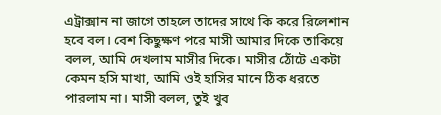এট্রাক্সান না জাগে তাহলে তাদের সাথে কি করে রিলেশান হবে বল। বেশ কিছুক্ষণ পরে মাসী আমার দিকে তাকিয়ে বলল, আমি দেখলাম মাসীর দিকে। মাসীর ঠোঁটে একটা কেমন হসি মাখা, আমি ওই হাসির মানে ঠিক ধরতে পারলাম না। মাসী বলল, তুই খুব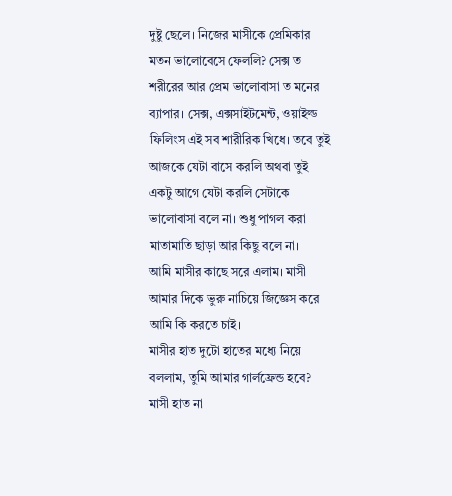দুষ্টু ছেলে। নিজের মাসীকে প্রেমিকার মতন ভালোবেসে ফেললি? সেক্স ত শরীরের আর প্রেম ভালোবাসা ত মনের ব্যাপার। সেক্স, এক্সসাইটমেন্ট, ওয়াইল্ড ফিলিংস এই সব শারীরিক খিধে। তবে তুই আজকে যেটা বাসে করলি অথবা তুই একটু আগে যেটা করলি সেটাকে ভালোবাসা বলে না। শুধু পাগল করা মাতামাতি ছাড়া আর কিছু বলে না।
আমি মাসীর কাছে সরে এলাম। মাসী আমার দিকে ভুরু নাচিয়ে জিজ্ঞেস করে আমি কি করতে চাই।
মাসীর হাত দুটো হাতের মধ্যে নিয়ে বললাম, তুমি আমার গার্লফ্রেন্ড হবে?
মাসী হাত না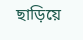ছাড়িয়ে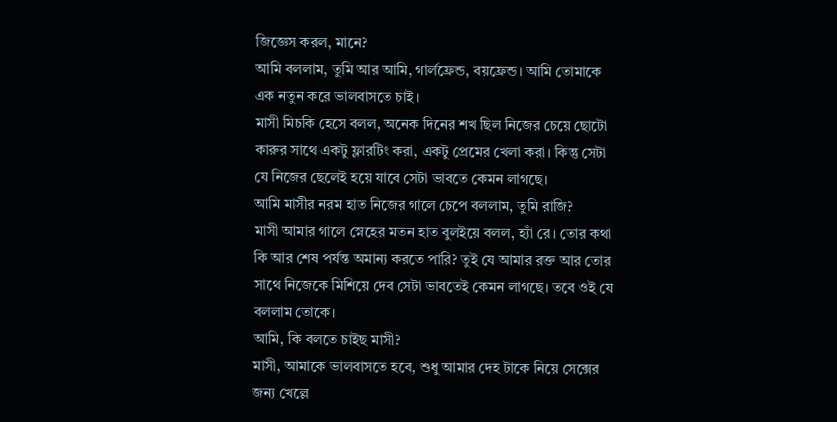জিজ্ঞেস করল, মানে?
আমি বললাম, তুমি আর আমি, গার্লফ্রেন্ড, বয়ফ্রেন্ড। আমি তোমাকে এক নতুন করে ভালবাসতে চাই।
মাসী মিচকি হেসে বলল, অনেক দিনের শখ ছিল নিজের চেয়ে ছোটো কারুর সাথে একটু ফ্লারটিং করা, একটু প্রেমের খেলা করা। কিন্তু সেটা যে নিজের ছেলেই হয়ে যাবে সেটা ভাবতে কেমন লাগছে।
আমি মাসীর নরম হাত নিজের গালে চেপে বললাম, তুমি রাজি?
মাসী আমার গালে স্নেহের মতন হাত বুলইয়ে বলল, হ্যাঁ রে। তোর কথা কি আর শেষ পর্যন্ত অমান্য করতে পারি? তুই যে আমার রক্ত আর তোর সাথে নিজেকে মিশিয়ে দেব সেটা ভাবতেই কেমন লাগছে। তবে ওই যে বললাম তোকে।
আমি, কি বলতে চাইছ মাসী?
মাসী, আমাকে ভালবাসতে হবে, শুধু আমার দেহ টাকে নিয়ে সেক্সের জন্য খেল্লে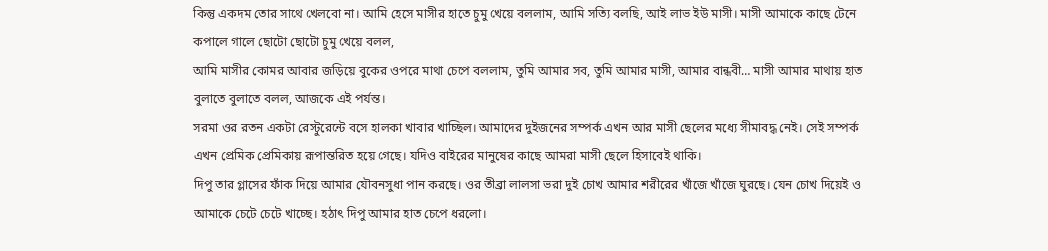কিন্তু একদম তোর সাথে খেলবো না। আমি হেসে মাসীর হাতে চুমু খেয়ে বললাম, আমি সত্যি বলছি, আই লাভ ইউ মাসী। মাসী আমাকে কাছে টেনে কপালে গালে ছোটো ছোটো চুমু খেয়ে বলল,
আমি মাসীর কোমর আবার জড়িয়ে বুকের ওপরে মাথা চেপে বললাম, তুমি আমার সব, তুমি আমার মাসী, আমার বান্ধবী… মাসী আমার মাথায় হাত বুলাতে বুলাতে বলল, আজকে এই পর্যন্ত।
সরমা ওর রতন একটা রেস্টুরেন্টে বসে হালকা খাবার খাচ্ছিল। আমাদের দুইজনের সম্পর্ক এখন আর মাসী ছেলের মধ্যে সীমাবদ্ধ নেই। সেই সম্পর্ক এখন প্রেমিক প্রেমিকায় রূপান্তরিত হয়ে গেছে। যদিও বাইরের মানুষের কাছে আমরা মাসী ছেলে হিসাবেই থাকি।
দিপু তার গ্লাসের ফাঁক দিয়ে আমার যৌবনসুধা পান করছে। ওর তীব্রা লালসা ভরা দুই চোখ আমার শরীরের খাঁজে খাঁজে ঘুরছে। যেন চোখ দিয়েই ও আমাকে চেটে চেটে খাচ্ছে। হঠাৎ দিপু আমার হাত চেপে ধরলো।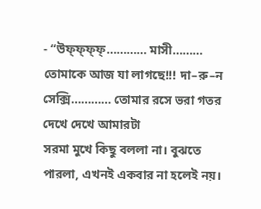- “উফ্ফ্ফ্ফ্………… মাসী……… তোমাকে আজ যা লাগছে!!! দা–রু–ন সেক্সি………… তোমার রসে ভরা গতর দেখে দেখে আমারটা
সরমা মুখে কিছু বললা না। বুঝতে পারলা, এখনই একবার না হলেই নয়।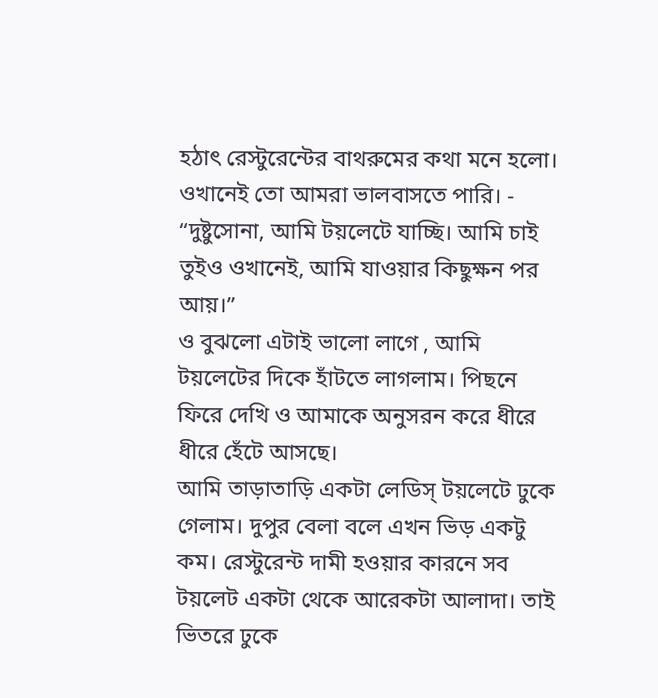হঠাৎ রেস্টুরেন্টের বাথরুমের কথা মনে হলো। ওখানেই তো আমরা ভালবাসতে পারি। - “দুষ্টুসোনা, আমি টয়লেটে যাচ্ছি। আমি চাই তুইও ওখানেই, আমি যাওয়ার কিছুক্ষন পর আয়।”
ও বুঝলো এটাই ভালো লাগে , আমি টয়লেটের দিকে হাঁটতে লাগলাম। পিছনে ফিরে দেখি ও আমাকে অনুসরন করে ধীরে ধীরে হেঁটে আসছে।
আমি তাড়াতাড়ি একটা লেডিস্ টয়লেটে ঢুকে গেলাম। দুপুর বেলা বলে এখন ভিড় একটু কম। রেস্টুরেন্ট দামী হওয়ার কারনে সব টয়লেট একটা থেকে আরেকটা আলাদা। তাই ভিতরে ঢুকে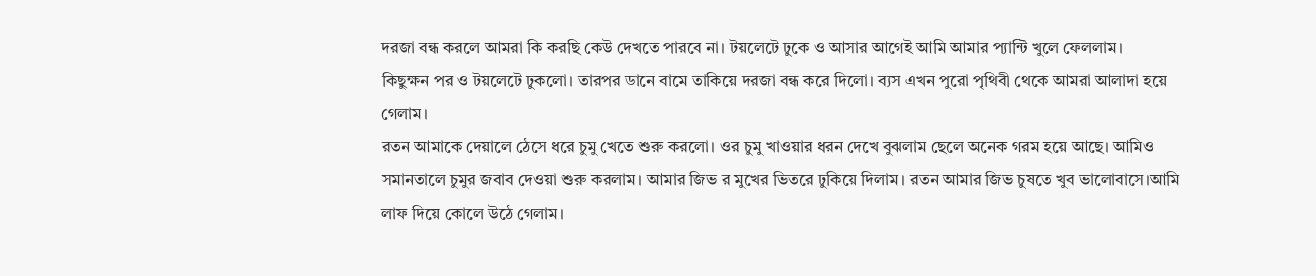দরজা বন্ধ করলে আমরা কি করছি কেউ দেখতে পারবে না। টয়লেটে ঢুকে ও আসার আগেই আমি আমার প্যান্টি খুলে ফেললাম।
কিছুক্ষন পর ও টয়লেটে ঢুকলো। তারপর ডানে বামে তাকিয়ে দরজা বন্ধ করে দিলো। ব্যস এখন পুরো পৃথিবী থেকে আমরা আলাদা হয়ে গেলাম।
রতন আমাকে দেয়ালে ঠেসে ধরে চুমু খেতে শুরু করলো। ওর চুমু খাওয়ার ধরন দেখে বুঝলাম ছেলে অনেক গরম হয়ে আছে। আমিও সমানতালে চুমুর জবাব দেওয়া শুরু করলাম। আমার জিভ র মুখের ভিতরে ঢুকিয়ে দিলাম। রতন আমার জিভ চুষতে খুব ভালোবাসে।আমি লাফ দিয়ে কোলে উঠে গেলাম।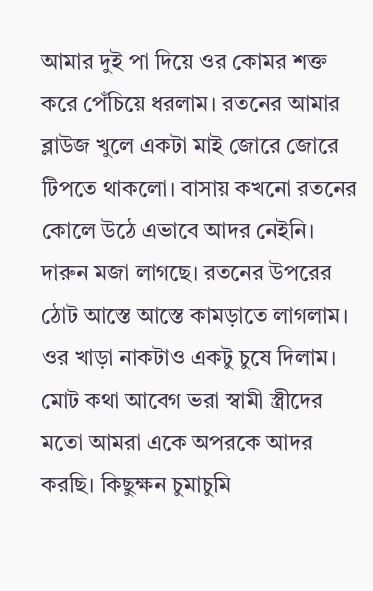আমার দুই পা দিয়ে ওর কোমর শক্ত করে পেঁচিয়ে ধরলাম। রতনের আমার ব্লাউজ খুলে একটা মাই জোরে জোরে টিপতে থাকলো। বাসায় কখনো রতনের কোলে উঠে এভাবে আদর নেইনি। দারুন মজা লাগছে। রতনের উপরের ঠোট আস্তে আস্তে কামড়াতে লাগলাম। ওর খাড়া নাকটাও একটু চুষে দিলাম। মোট কথা আবেগ ভরা স্বামী স্ত্রীদের মতো আমরা একে অপরকে আদর করছি। কিছুক্ষন চুমাচুমি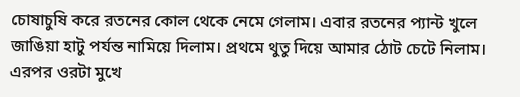চোষাচুষি করে রতনের কোল থেকে নেমে গেলাম। এবার রতনের প্যান্ট খুলে জাঙিয়া হাটু পর্যন্ত নামিয়ে দিলাম। প্রথমে থুতু দিয়ে আমার ঠোট চেটে নিলাম। এরপর ওরটা মুখে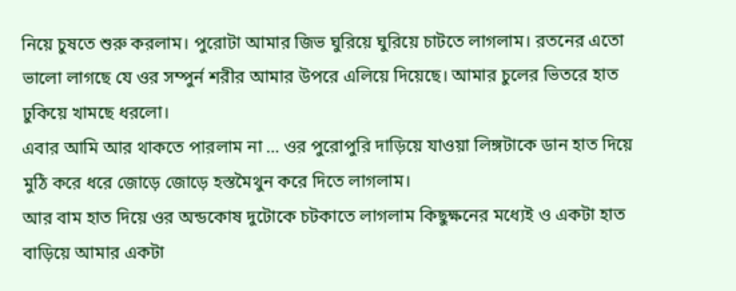নিয়ে চুষতে শুরু করলাম। পুরোটা আমার জিভ ঘুরিয়ে ঘুরিয়ে চাটতে লাগলাম। রতনের এতো ভালো লাগছে যে ওর সম্পুর্ন শরীর আমার উপরে এলিয়ে দিয়েছে। আমার চুলের ভিতরে হাত ঢুকিয়ে খামছে ধরলো।
এবার আমি আর থাকতে পারলাম না … ওর পুরোপুরি দাড়িয়ে যাওয়া লিঙ্গটাকে ডান হাত দিয়ে মুঠি করে ধরে জোড়ে জোড়ে হস্তমৈথুন করে দিতে লাগলাম।
আর বাম হাত দিয়ে ওর অন্ডকোষ দুটোকে চটকাতে লাগলাম কিছুক্ষনের মধ্যেই ও একটা হাত বাড়িয়ে আমার একটা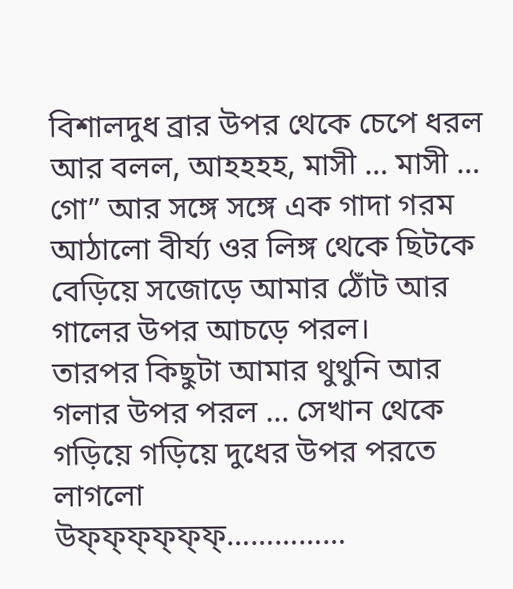বিশালদুধ ব্রার উপর থেকে চেপে ধরল আর বলল, আহহহহ, মাসী … মাসী … গো” আর সঙ্গে সঙ্গে এক গাদা গরম আঠালো বীর্য্য ওর লিঙ্গ থেকে ছিটকে বেড়িয়ে সজোড়ে আমার ঠোঁট আর গালের উপর আচড়ে পরল।
তারপর কিছুটা আমার থুথুনি আর গলার উপর পরল … সেখান থেকে গড়িয়ে গড়িয়ে দুধের উপর পরতে লাগলো
উফ্ফ্ফ্ফ্ফ্ফ্……………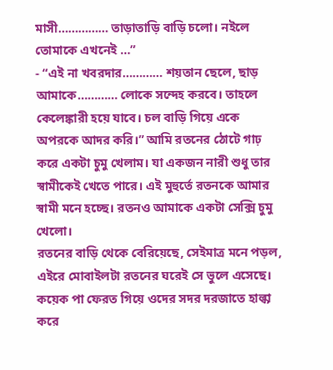মাসী…………… তাড়াতাড়ি বাড়ি চলো। নইলে তোমাকে এখনেই …”
- “এই না খবরদার………… শয়তান ছেলে, ছাড় আমাকে………… লোকে সন্দেহ করবে। তাহলে কেলেঙ্কারী হয়ে যাবে। চল বাড়ি গিয়ে একে অপরকে আদর করি।” আমি রতনের ঠোটে গাঢ় করে একটা চুমু খেলাম। যা একজন নারী শুধু তার স্বামীকেই খেতে পারে। এই মুহুর্তে রতনকে আমার স্বামী মনে হচ্ছে। রতনও আমাকে একটা সেক্সি চুমু খেলো।
রতনের বাড়ি থেকে বেরিয়েছে, সেইমাত্র মনে পড়ল, এইরে মোবাইলটা রতনের ঘরেই সে ভুলে এসেছে। কয়েক পা ফেরত গিয়ে ওদের সদর দরজাতে হাল্কা করে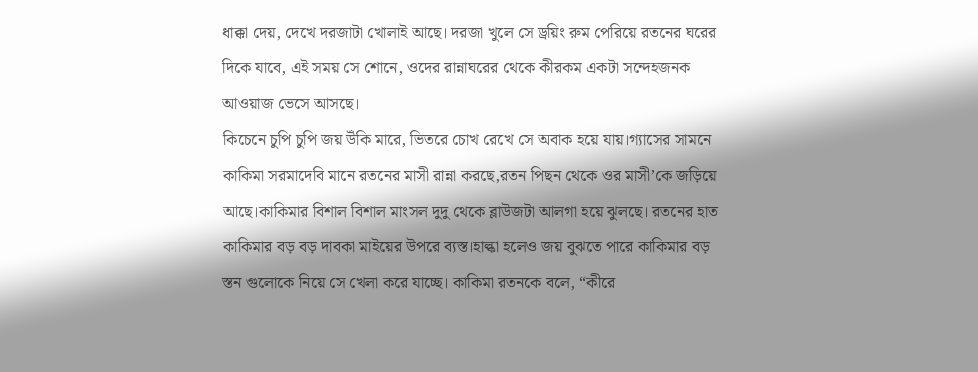ধাক্কা দেয়, দেখে দরজাটা খোলাই আছে। দরজা খুলে সে ড্রয়িং রুম পেরিয়ে রতনের ঘরের দিকে যাবে, এই সময় সে শোনে, ওদের রান্নাঘরের থেকে কীরকম একটা সন্দেহজনক আওয়াজ ভেসে আসছে।
কিচেনে চুপি চুপি জয় উঁকি মারে, ভিতরে চোখ রেখে সে অবাক হয়ে যায়।গ্যাসের সামনে কাকিমা সরমাদেবি মানে রতনের মাসী রান্না করছে,রতন পিছন থেকে ওর মাসী’কে জড়িয়ে আছে।কাকিমার বিশাল বিশাল মাংসল দুদু থেকে ব্লাউজটা আলগা হয়ে ঝুলছে। রতনের হাত কাকিমার বড় বড় দাবকা মাইয়ের উপরে ব্যস্ত।হাল্কা হলেও জয় বুঝতে পারে কাকিমার বড় স্তন গুলোকে নিয়ে সে খেলা করে যাচ্ছে। কাকিমা রতনকে বলে, “কীরে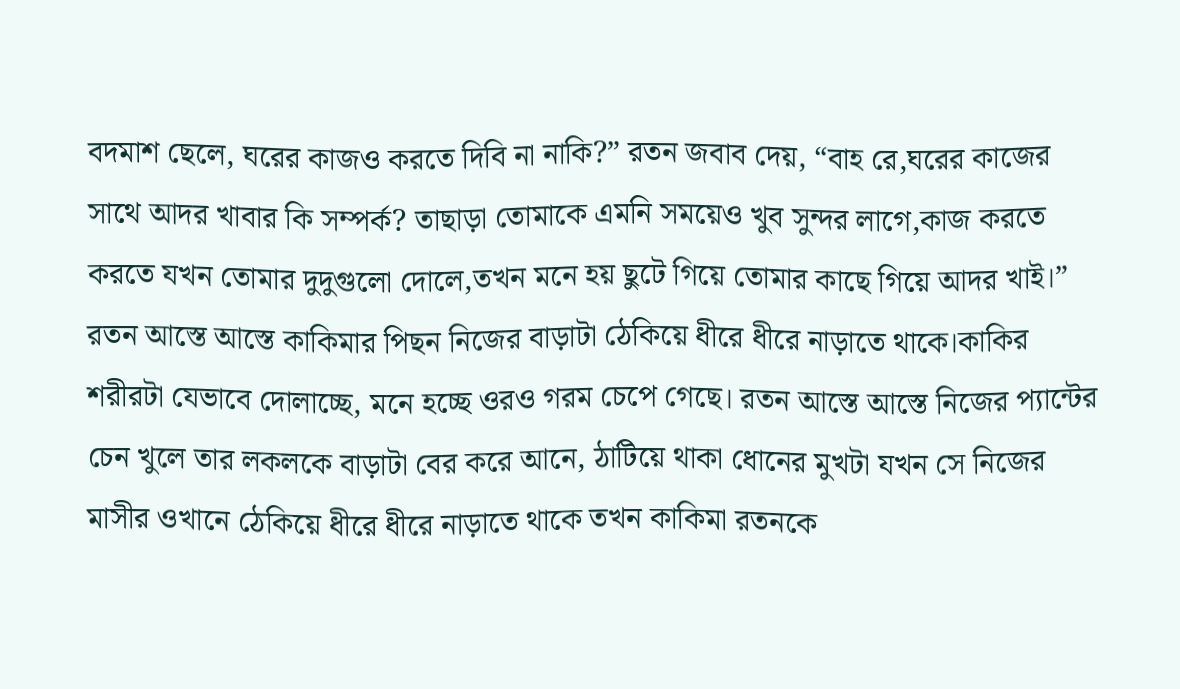বদমাশ ছেলে, ঘরের কাজও করতে দিবি না নাকি?” রতন জবাব দেয়, “বাহ রে,ঘরের কাজের সাথে আদর খাবার কি সম্পর্ক? তাছাড়া তোমাকে এমনি সময়েও খুব সুন্দর লাগে,কাজ করতে করতে যখন তোমার দুদুগুলো দোলে,তখন মনে হয় ছুটে গিয়ে তোমার কাছে গিয়ে আদর খাই।” রতন আস্তে আস্তে কাকিমার পিছন নিজের বাড়াটা ঠেকিয়ে ধীরে ধীরে নাড়াতে থাকে।কাকির শরীরটা যেভাবে দোলাচ্ছে, মনে হচ্ছে ওরও গরম চেপে গেছে। রতন আস্তে আস্তে নিজের প্যান্টের চেন খুলে তার লকলকে বাড়াটা বের করে আনে, ঠাটিয়ে থাকা ধোনের মুখটা যখন সে নিজের মাসীর ওখানে ঠেকিয়ে ধীরে ধীরে নাড়াতে থাকে তখন কাকিমা রতনকে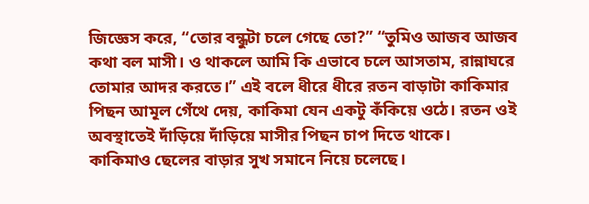জিজ্ঞেস করে, “তোর বন্ধুটা চলে গেছে তো?” “তুমিও আজব আজব কথা বল মাসী। ও থাকলে আমি কি এভাবে চলে আসতাম, রান্নাঘরে তোমার আদর করতে।” এই বলে ধীরে ধীরে রতন বাড়াটা কাকিমার পিছন আমূল গেঁথে দেয়, কাকিমা যেন একটু কঁকিয়ে ওঠে। রতন ওই অবস্থাতেই দাঁড়িয়ে দাঁড়িয়ে মাসীর পিছন চাপ দিতে থাকে।
কাকিমাও ছেলের বাড়ার সুখ সমানে নিয়ে চলেছে।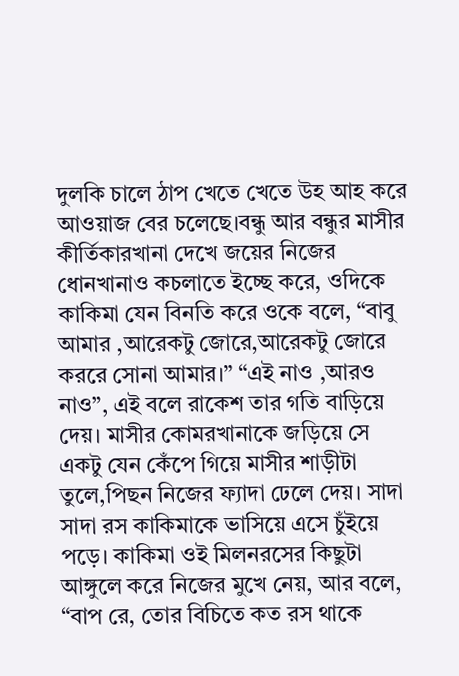দুলকি চালে ঠাপ খেতে খেতে উহ আহ করে আওয়াজ বের চলেছে।বন্ধু আর বন্ধুর মাসীর কীর্তিকারখানা দেখে জয়ের নিজের ধোনখানাও কচলাতে ইচ্ছে করে, ওদিকে কাকিমা যেন বিনতি করে ওকে বলে, “বাবু আমার ,আরেকটু জোরে,আরেকটু জোরে কররে সোনা আমার।” “এই নাও ,আরও নাও”, এই বলে রাকেশ তার গতি বাড়িয়ে দেয়। মাসীর কোমরখানাকে জড়িয়ে সে একটু যেন কেঁপে গিয়ে মাসীর শাড়ীটা তুলে,পিছন নিজের ফ্যাদা ঢেলে দেয়। সাদা সাদা রস কাকিমাকে ভাসিয়ে এসে চুঁইয়ে পড়ে। কাকিমা ওই মিলনরসের কিছুটা আঙ্গুলে করে নিজের মুখে নেয়, আর বলে, “বাপ রে, তোর বিচিতে কত রস থাকে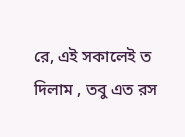রে, এই সকালেই ত দিলাম , তবু এত রস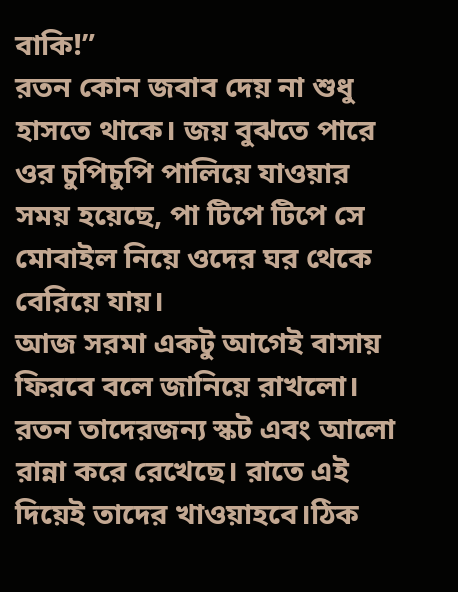বাকি!”
রতন কোন জবাব দেয় না শুধু হাসতে থাকে। জয় বুঝতে পারে ওর চুপিচুপি পালিয়ে যাওয়ার সময় হয়েছে, পা টিপে টিপে সে মোবাইল নিয়ে ওদের ঘর থেকে বেরিয়ে যায়।
আজ সরমা একটু আগেই বাসায় ফিরবে বলে জানিয়ে রাখলো। রতন তাদেরজন্য স্কট এবং আলো রান্না করে রেখেছে। রাতে এই দিয়েই তাদের খাওয়াহবে।ঠিক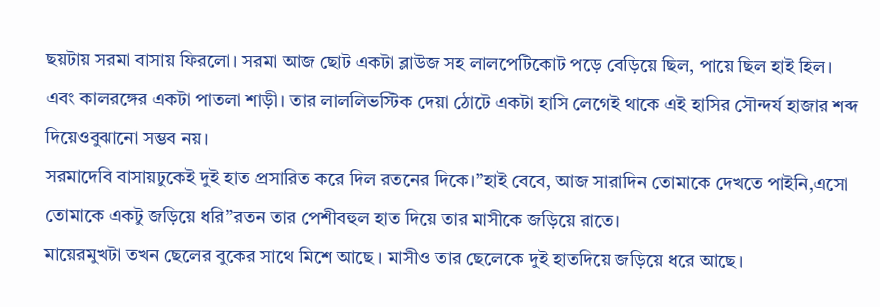ছয়টায় সরমা বাসায় ফিরলো। সরমা আজ ছোট একটা ব্লাউজ সহ লালপেটিকোট পড়ে বেড়িয়ে ছিল, পায়ে ছিল হাই হিল। এবং কালরঙ্গের একটা পাতলা শাড়ী। তার লাললিভস্টিক দেয়া ঠোটে একটা হাসি লেগেই থাকে এই হাসির সৌন্দর্য হাজার শব্দ দিয়েওবুঝানো সম্ভব নয়।
সরমাদেবি বাসায়ঢুকেই দুই হাত প্রসারিত করে দিল রতনের দিকে।”হাই বেবে, আজ সারাদিন তোমাকে দেখতে পাইনি,এসো তোমাকে একটু জড়িয়ে ধরি”রতন তার পেশীবহুল হাত দিয়ে তার মাসীকে জড়িয়ে রাতে।
মায়েরমুখটা তখন ছেলের বুকের সাথে মিশে আছে । মাসীও তার ছেলেকে দুই হাতদিয়ে জড়িয়ে ধরে আছে।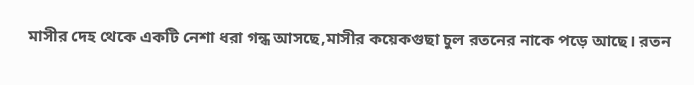মাসীর দেহ থেকে একটি নেশা ধরা গন্ধ আসছে,মাসীর কয়েকগুছা চুল রতনের নাকে পড়ে আছে। রতন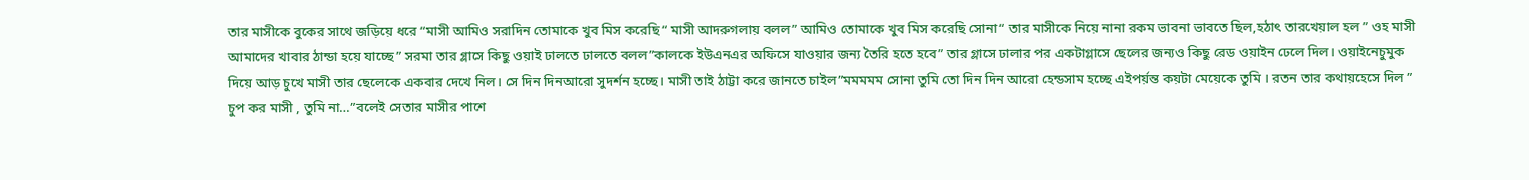তার মাসীকে বুকের সাথে জড়িয়ে ধরে “মাসী আমিও সরাদিন তোমাকে খুব মিস করেছি“ মাসী আদরুগলায় বলল” আমিও তোমাকে খুব মিস করেছি সোনা“ তার মাসীকে নিয়ে নানা রকম ভাবনা ভাবতে ছিল,হঠাৎ তারখেয়াল হল ” ওহ মাসী আমাদের খাবার ঠান্ডা হয়ে যাচ্ছে” সরমা তার গ্লাসে কিছু ওয়াই ঢালতে ঢালতে বলল”কালকে ইউএনএর অফিসে যাওয়ার জন্য তৈরি হতে হবে” তার গ্লাসে ঢালার পর একটাগ্লাসে ছেলের জন্যও কিছু রেড ওয়াইন ঢেলে দিল। ওয়াইনেচুমুক দিয়ে আড় চুখে মাসী তার ছেলেকে একবার দেখে নিল। সে দিন দিনআরো সুদর্শন হচ্ছে। মাসী তাই ঠাট্টা করে জানতে চাইল”মমমমম সোনা তুমি তো দিন দিন আরো হেন্ডসাম হচ্ছে এইপর্য়ন্ত কয়টা মেয়েকে তুমি । রতন তার কথায়হেসে দিল ” চুপ কর মাসী , তুমি না…”বলেই সেতার মাসীর পাশে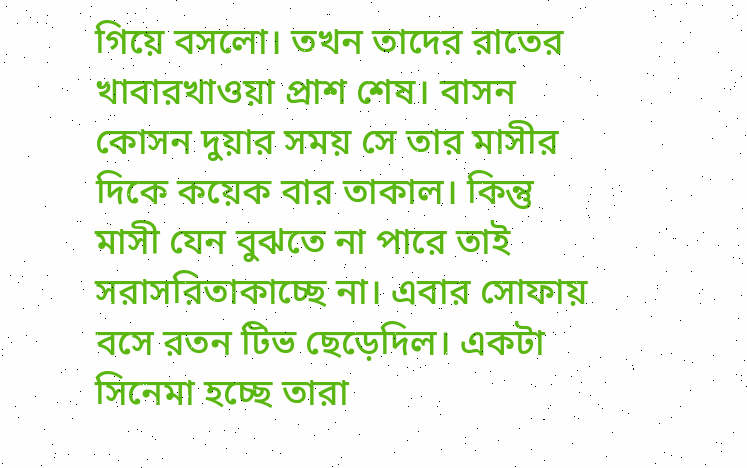গিয়ে বসলো। তখন তাদের রাতের খাবারখাওয়া প্রাশ শেষ। বাসন কোসন দুয়ার সময় সে তার মাসীর দিকে কয়েক বার তাকাল। কিন্তু মাসী যেন বুঝতে না পারে তাই সরাসরিতাকাচ্ছে না। এবার সোফায় বসে রতন টিভ ছেড়েদিল। একটা সিনেমা হচ্ছে তারা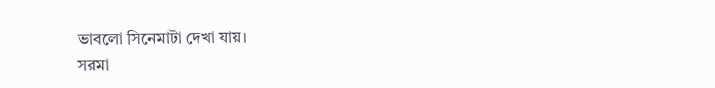ভাবলো সিনেমাটা দেখা যায়।
সরমা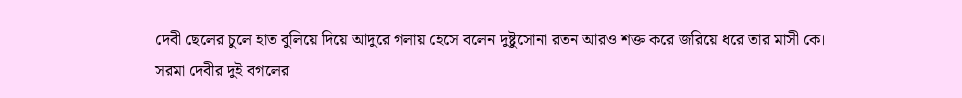দেবী ছেলের চুলে হাত বুলিয়ে দিয়ে আদুরে গলায় হেসে বলেন দুষ্টুসোনা রতন আরও শক্ত করে জরিয়ে ধরে তার মাসী কে।
সরমা দেবীর দুই বগলের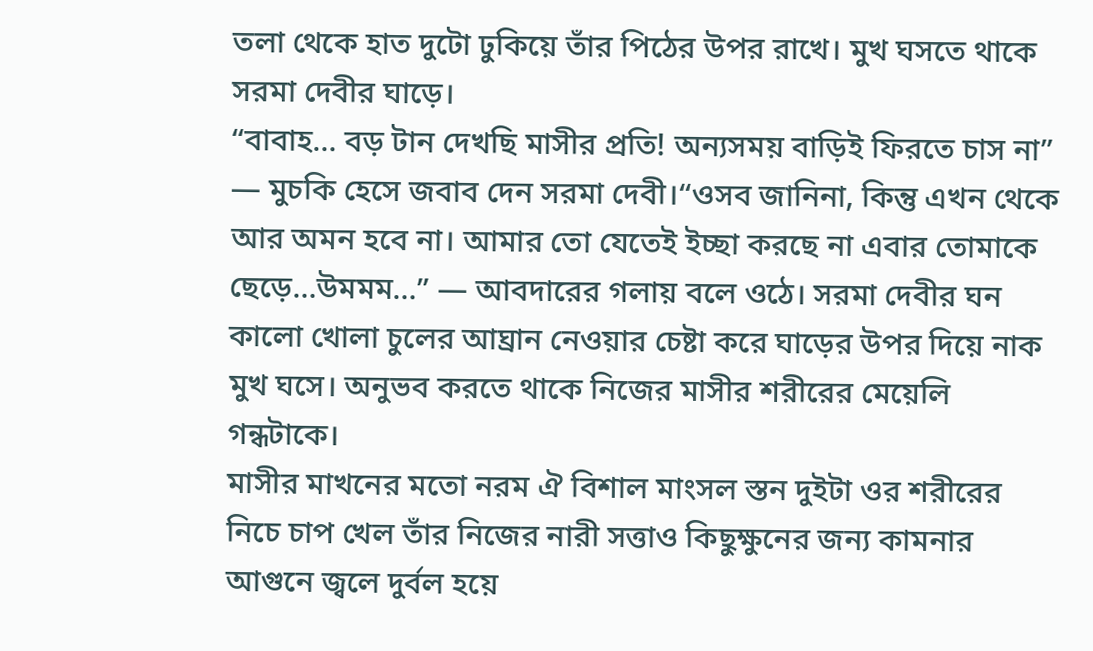তলা থেকে হাত দুটো ঢুকিয়ে তাঁর পিঠের উপর রাখে। মুখ ঘসতে থাকে সরমা দেবীর ঘাড়ে।
“বাবাহ… বড় টান দেখছি মাসীর প্রতি! অন্যসময় বাড়িই ফিরতে চাস না” — মুচকি হেসে জবাব দেন সরমা দেবী।“ওসব জানিনা, কিন্তু এখন থেকে আর অমন হবে না। আমার তো যেতেই ইচ্ছা করছে না এবার তোমাকে ছেড়ে…উমমম…” — আবদারের গলায় বলে ওঠে। সরমা দেবীর ঘন কালো খোলা চুলের আঘ্রান নেওয়ার চেষ্টা করে ঘাড়ের উপর দিয়ে নাক মুখ ঘসে। অনুভব করতে থাকে নিজের মাসীর শরীরের মেয়েলি গন্ধটাকে।
মাসীর মাখনের মতো নরম ঐ বিশাল মাংসল স্তন দুইটা ওর শরীরের নিচে চাপ খেল তাঁর নিজের নারী সত্তাও কিছুক্ষুনের জন্য কামনার আগুনে জ্বলে দুর্বল হয়ে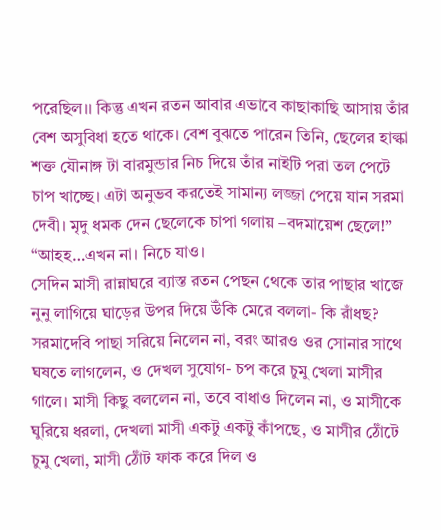পরেছিল।। কিন্তু এখন রতন আবার এভাবে কাছাকাছি আসায় তাঁর বেশ অসুবিধা হতে থাকে। বেশ বুঝতে পারেন তিনি, ছেলের হাল্কা শক্ত যৌনাঙ্গ টা বারমুন্ডার নিচ দিয়ে তাঁর নাইটি পরা তল পেটে চাপ খাচ্ছে। এটা অনুভব করতেই সামান্য লজ্জা পেয়ে যান সরমা দেবী। মৃদু ধমক দেন ছেলেকে চাপা গলায় –বদমায়েশ ছেলে!”
“আহহ…এখন না। নিচে যাও।
সেদিন মাসী রান্নাঘরে ব্যাস্ত রতন পেছন থেকে তার পাছার খাজে নুনু লাগিয়ে ঘাড়ের উপর দিয়ে উঁকি মেরে বললা- কি রাঁধছ? সরমাদেবি পাছা সরিয়ে নিলেন না, বরং আরও ওর সোনার সাথে ঘষতে লাগলেন, ও দেখল সুযোগ- চপ করে চুমু খেলা মাসীর গালে। মাসী কিছু বললেন না, তবে বাধাও দিলেন না, ও মাসীকে ঘুরিয়ে ধরলা, দেখলা মাসী একটু একটু কাঁপছে, ও মাসীর ঠোঁটে চুমু খেলা, মাসী ঠোঁট ফাক করে দিল ও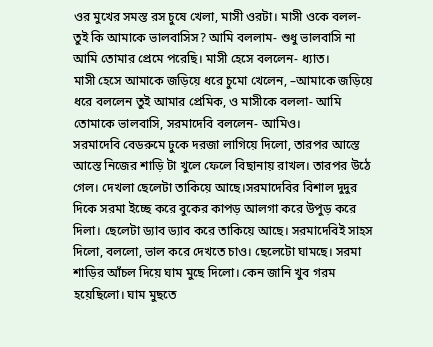ওর মুখের সমস্ত রস চুষে খেলা, মাসী ওরটা। মাসী ওকে বলল- তুই কি আমাকে ভালবাসিস? আমি বললাম- শুধু ভালবাসি না আমি তোমার প্রেমে পরেছি। মাসী হেসে বললেন- ধ্যাত।
মাসী হেসে আমাকে জড়িয়ে ধরে চুমো খেলেন, –আমাকে জড়িয়ে ধরে বললেন তুই আমার প্রেমিক, ও মাসীকে বললা- আমি তোমাকে ভালবাসি, সরমাদেবি বললেন- আমিও।
সরমাদেবি বেডরুমে ঢুকে দরজা লাগিয়ে দিলো, তারপর আস্তে আস্তে নিজের শাড়ি টা খুলে ফেলে বিছানায় রাখল। তারপর উঠে গেল। দেখলা ছেলেটা তাকিয়ে আছে।সরমাদেবির বিশাল দুদুর দিকে সরমা ইচ্ছে করে বুকের কাপড় আলগা করে উপুড় করে দিলা। ছেলেটা ড্যাব ড্যাব করে তাকিয়ে আছে। সরমাদেবিই সাহস দিলো, বললো, ভাল করে দেখতে চাও। ছেলেটো ঘামছে। সরমা শাড়ির আঁচল দিয়ে ঘাম মুছে দিলো। কেন জানি খুব গরম হয়েছিলো। ঘাম মুছতে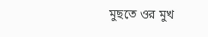মুছতে ওর মুখ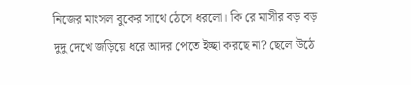নিজের মাংসল বুকের সাথে ঠেসে ধরলো। কি রে মাসীর বড় বড় দুদু দেখে জড়িয়ে ধরে আদর পেতে ইচ্ছা করছে না? ছেলে উঠে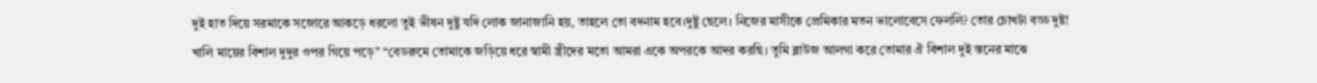দুই হাত দিয়ে সরমাকে সজোরে আকড়ে ধরলো তুই ভীষন দুষ্টু যদি লোক জানাজানি হয়, তাহলে তো বদনাম হবে।দুষ্টু ছেলে। নিজের মাসীকে প্রেমিকার মতন ভালোবেসে ফেললি? তোর চোখটা বড্ড দুষ্ট! খালি মায়ের বিশাল দুদুর ওপর গিয়ে পড়ে” “বেডরুমে তোমাকে জড়িয়ে ধরে স্বামী স্ত্রীদের মতো আমরা একে অপরকে আদর করছি। তুমি ব্লাউজ আলগা করে তোমার ঐ বিশাল দুই স্তনের মাঝে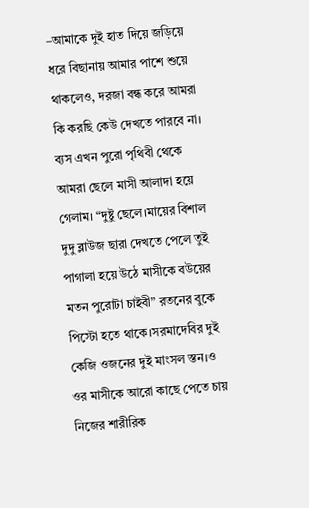–আমাকে দুই হাত দিয়ে জড়িয়ে ধরে বিছানায় আমার পাশে শুয়ে থাকলেও, দরজা বন্ধ করে আমরা কি করছি কেউ দেখতে পারবে না। ব্যস এখন পুরো পৃথিবী থেকে আমরা ছেলে মাসী আলাদা হয়ে গেলাম। “দুষ্টু ছেলে।মায়ের বিশাল দুদু ব্লাউজ ছারা দেখতে পেলে তুই পাগালা হয়ে উঠে মাসীকে বউয়ের মতন পুরোটা চাইবী” রতনের বুকে পিস্টো হতে থাকে।সরমাদেবির দুই কেজি ওজনের দুই মাংসল স্তন।ও ওর মাসীকে আরো কাছে পেতে চায় নিজের শারীরিক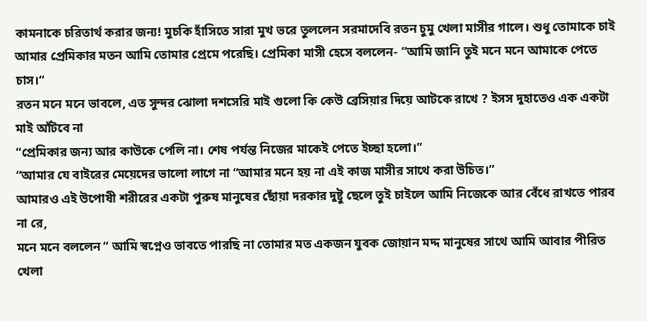কামনাকে চরিতার্থ করার জন্য! মুচকি হাঁসিতে সারা মুখ ভরে তুললেন সরমাদেবি রতন চুমু খেলা মাসীর গালে। শুধু তোমাকে চাই আমার প্রেমিকার মতন আমি তোমার প্রেমে পরেছি। প্রেমিকা মাসী হেসে বললেন- ”আমি জানি তুই মনে মনে আমাকে পেতে চাস।“
রতন মনে মনে ভাবলে, এত সুন্দর ঝোলা দশসেরি মাই গুলো কি কেউ ব্রেসিয়ার দিয়ে আটকে রাখে ? ইসস দুহাতেও এক একটা মাই আঁটবে না
“প্রেমিকার জন্য আর কাউকে পেলি না। শেষ পর্যন্ত নিজের মাকেই পেতে ইচ্ছা হলো।”
“আমার যে বাইরের মেয়েদের ভালো লাগে না “আমার মনে হয় না এই কাজ মাসীর সাথে করা উচিত।”
আমারও এই উপোষী শরীরের একটা পুরুষ মানুষের ছোঁয়া দরকার দুষ্টু ছেলে তুই চাইলে আমি নিজেকে আর বেঁধে রাখতে পারব না রে,
মনে মনে বললেন “ আমি স্বপ্নেও ভাবতে পারছি না তোমার মত একজন যুবক জোয়ান মদ্দ মানুষের সাথে আমি আবার পীরিত খেলা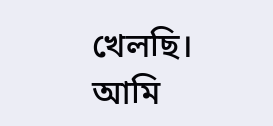খেলছি। আমি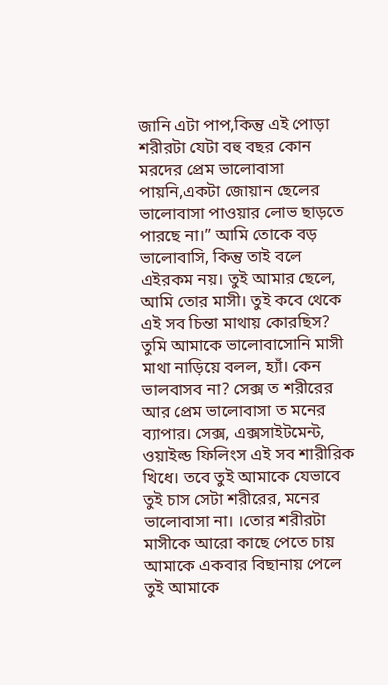জানি এটা পাপ,কিন্তু এই পোড়া শরীরটা যেটা বহু বছর কোন মরদের প্রেম ভালোবাসা পায়নি,একটা জোয়ান ছেলের ভালোবাসা পাওয়ার লোভ ছাড়তে পারছে না।” আমি তোকে বড় ভালোবাসি, কিন্তু তাই বলে এইরকম নয়। তুই আমার ছেলে, আমি তোর মাসী। তুই কবে থেকে এই সব চিন্তা মাথায় কোরছিস? তুমি আমাকে ভালোবাসোনি মাসী মাথা নাড়িয়ে বলল, হ্যাঁ। কেন ভালবাসব না? সেক্স ত শরীরের আর প্রেম ভালোবাসা ত মনের ব্যাপার। সেক্স, এক্সসাইটমেন্ট, ওয়াইল্ড ফিলিংস এই সব শারীরিক খিধে। তবে তুই আমাকে যেভাবে তুই চাস সেটা শরীরের, মনের ভালোবাসা না। ।তোর শরীরটা মাসীকে আরো কাছে পেতে চায় আমাকে একবার বিছানায় পেলে তুই আমাকে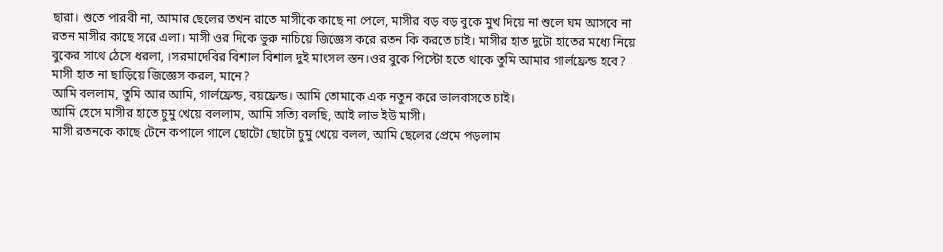ছারা। শুতে পারবী না, আমার ছেলের তখন রাতে মাসীকে কাছে না পেলে, মাসীর বড় বড় বুকে মুখ দিয়ে না শুলে ঘম আসবে না রতন মাসীর কাছে সরে এলা। মাসী ওর দিকে ভুরু নাচিয়ে জিজ্ঞেস করে রতন কি করতে চাই। মাসীর হাত দুটো হাতের মধ্যে নিয়ে বুকের সাথে ঠেসে ধরলা, ।সরমাদেবির বিশাল বিশাল দুই মাংসল স্তন।ওর বুকে পিস্টো হতে থাকে তুমি আমার গার্লফ্রেন্ড হবে?
মাসী হাত না ছাড়িয়ে জিজ্ঞেস করল, মানে?
আমি বললাম, তুমি আর আমি, গার্লফ্রেন্ড, বয়ফ্রেন্ড। আমি তোমাকে এক নতুন করে ভালবাসতে চাই।
আমি হেসে মাসীর হাতে চুমু খেয়ে বললাম, আমি সত্যি বলছি, আই লাভ ইউ মাসী।
মাসী রতনকে কাছে টেনে কপালে গালে ছোটো ছোটো চুমু খেয়ে বলল, আমি ছেলের প্রেমে পড়লাম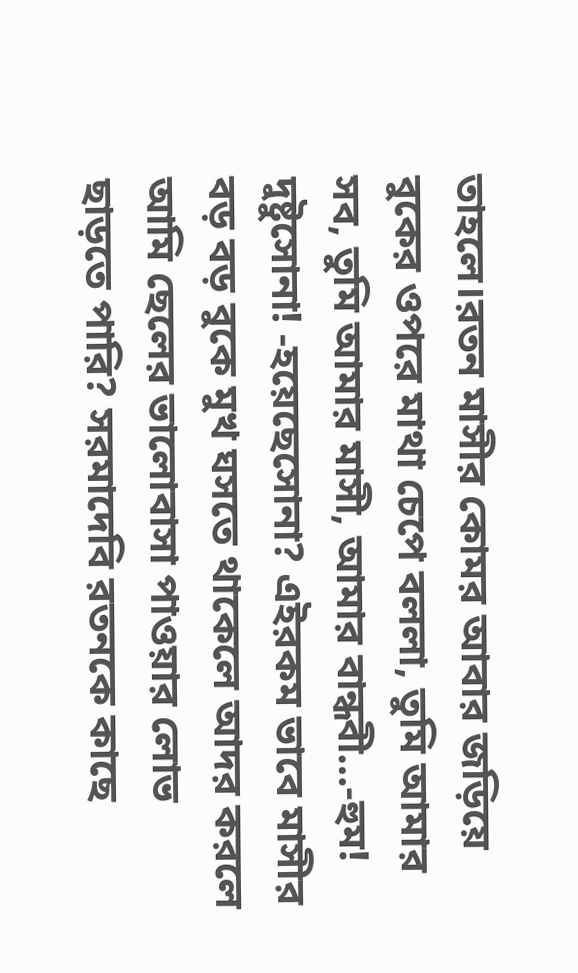তাহলে।রতন মাসীর কোমর আবার জড়িয়ে বুকের ওপরে মাথা চেপে বললা, তুমি আমার সব, তুমি আমার মাসী, আমার বান্ধবী…-হুম! দুষ্টুসোনা! -হয়েছেসোনা? এইরকম ভাবে মাসীর বড় বড় বুকে মুখ ঘসতে থাকেলে আদর করলে আমি ছেলের ভালোবাসা পাওয়ার লোভ ছাড়তে পারি? সরমাদেবি রতনকে কাছে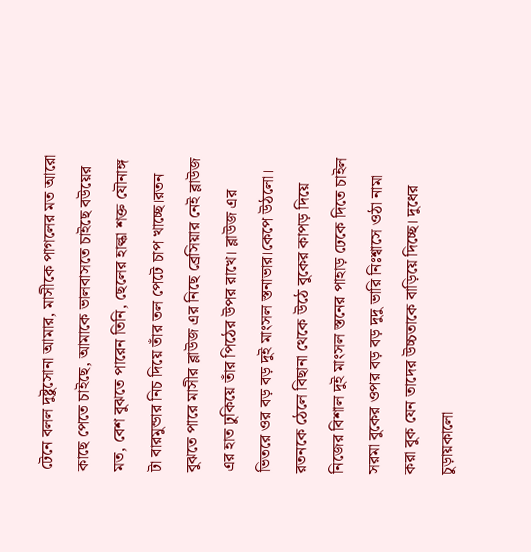টেনে বলল দুষ্টুসোনা আমার, মাসীকে পাগলের মত আরো কাছে পেতে চাইছে, আমাকে ভালবাসতে চাইছে বউয়ের মত, বেশ বুঝতে পারেন তিনি, ছেলের হাল্কা শক্ত যৌনাঙ্গ টা বারমুন্ডার নিচ দিয়ে তাঁর তল পেটে চাপ খাচ্ছে।রতন বুঝতে পারে মাসীর ব্লাউজ এর নিছে ব্রেসিয়ার নেই ব্লাউজ এর হাত ঢুকিয়ে তাঁর পিঠের উপর রাখে। ব্লাউজ এর ভিতরে ওর বড় বড় দুই মাংসল স্তনাভার।কেপে উঠলো। রতনকে ঠেলে বিছানা থেকে উঠে বুকের কাপড় দিয়ে নিজের বিশাল দুই মাংসল স্তনের পাহাড় ঢেকে দিতে চাইল সরমা বুকের ওপর বড় বড় দুদু ভারি নিঃশ্বাসে ওঠা নামা করা বুক যেন তাদের উচ্চতাকে বাড়িয়ে দিচ্ছে। দুধের চুড়ায়কালো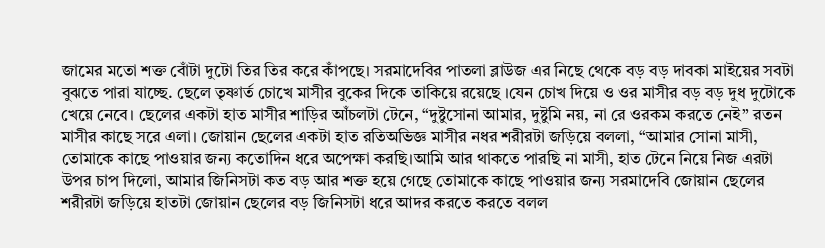জামের মতো শক্ত বোঁটা দুটো তির তির করে কাঁপছে। সরমাদেবির পাতলা ব্লাউজ এর নিছে থেকে বড় বড় দাবকা মাইয়ের সবটা বুঝতে পারা যাচ্ছে. ছেলে তৃষ্ণার্ত চোখে মাসীর বুকের দিকে তাকিয়ে রয়েছে ।যেন চোখ দিয়ে ও ওর মাসীর বড় বড় দুধ দুটোকে খেয়ে নেবে। ছেলের একটা হাত মাসীর শাড়ির আঁচলটা টেনে, “দুষ্টুসোনা আমার, দুষ্টুমি নয়, না রে ওরকম করতে নেই” রতন মাসীর কাছে সরে এলা। জোয়ান ছেলের একটা হাত রতিঅভিজ্ঞ মাসীর নধর শরীরটা জড়িয়ে বললা, “আমার সোনা মাসী, তোমাকে কাছে পাওয়ার জন্য কতোদিন ধরে অপেক্ষা করছি।আমি আর থাকতে পারছি না মাসী, হাত টেনে নিয়ে নিজ এরটা উপর চাপ দিলো, আমার জিনিসটা কত বড় আর শক্ত হয়ে গেছে তোমাকে কাছে পাওয়ার জন্য সরমাদেবি জোয়ান ছেলের শরীরটা জড়িয়ে হাতটা জোয়ান ছেলের বড় জিনিসটা ধরে আদর করতে করতে বলল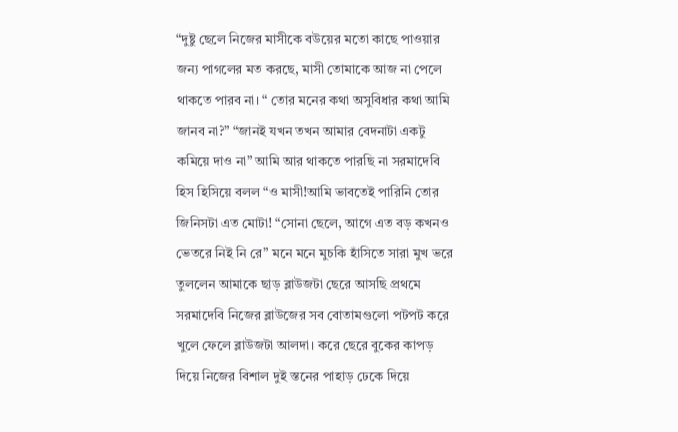“দুষ্টু ছেলে নিজের মাসীকে বউয়ের মতো কাছে পাওয়ার জন্য পাগলের মত করছে, মাসী তোমাকে আজ না পেলে থাকতে পারব না। “ তোর মনের কথা অসুবিধার কথা আমি জানব না?” “জানই যখন তখন আমার বেদনাটা একটু কমিয়ে দাও না” আমি আর থাকতে পারছি না সরমাদেবি হিস হিসিয়ে বলল “ও মাসী!আমি ভাবতেই পারিনি তোর জিনিসটা এত মোটা! “সোনা ছেলে, আগে এত বড় কখনও ভেতরে নিই নি রে” মনে মনে মুচকি হাঁসিতে সারা মুখ ভরে তুললেন আমাকে ছাড় ব্লাউজটা ছেরে আসছি প্রথমে সরমাদেবি নিজের ব্লাউজের সব বোতামগুলো পটপট করে খুলে ফেলে ব্লাউজটা আলদা। করে ছেরে বুকের কাপড় দিয়ে নিজের বিশাল দুই স্তনের পাহাড় ঢেকে দিয়ে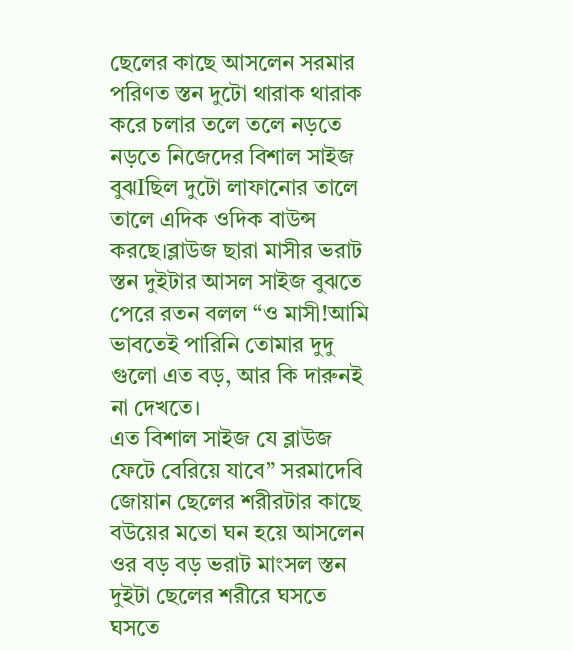ছেলের কাছে আসলেন সরমার পরিণত স্তন দুটো থারাক থারাক করে চলার তলে তলে নড়তে নড়তে নিজেদের বিশাল সাইজ বুঝIছিল দুটো লাফানোর তালে তালে এদিক ওদিক বাউন্স করছে।ব্লাউজ ছারা মাসীর ভরাট স্তন দুইটার আসল সাইজ বুঝতে পেরে রতন বলল “ও মাসী!আমি ভাবতেই পারিনি তোমার দুদু গুলো এত বড়, আর কি দারুনই না দেখতে।
এত বিশাল সাইজ যে ব্লাউজ ফেটে বেরিয়ে যাবে” সরমাদেবি জোয়ান ছেলের শরীরটার কাছে বউয়ের মতো ঘন হয়ে আসলেন ওর বড় বড় ভরাট মাংসল স্তন দুইটা ছেলের শরীরে ঘসতে ঘসতে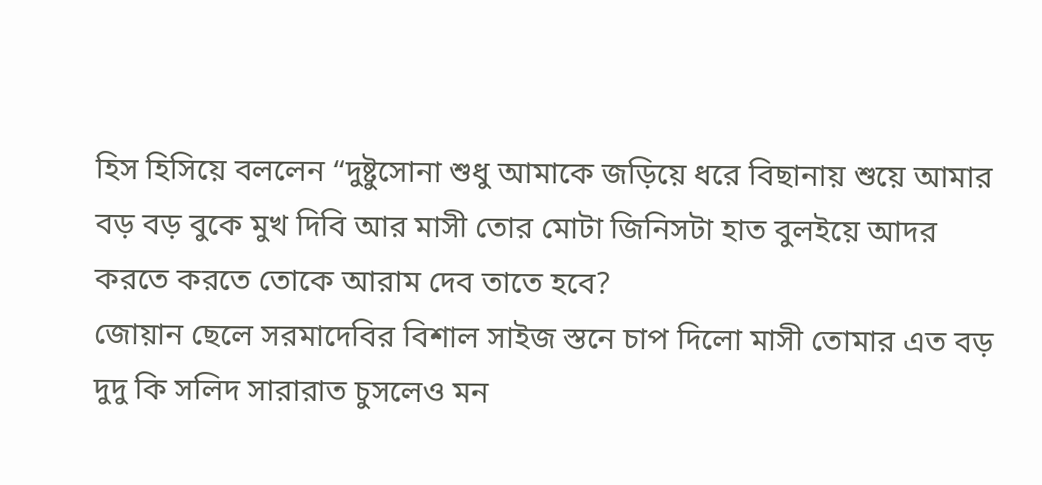হিস হিসিয়ে বললেন “দুষ্টুসোনা শুধু আমাকে জড়িয়ে ধরে বিছানায় শুয়ে আমার বড় বড় বুকে মুখ দিবি আর মাসী তোর মোটা জিনিসটা হাত বুলইয়ে আদর করতে করতে তোকে আরাম দেব তাতে হবে?
জোয়ান ছেলে সরমাদেবির বিশাল সাইজ স্তনে চাপ দিলো মাসী তোমার এত বড় দুদু কি সলিদ সারারাত চুসলেও মন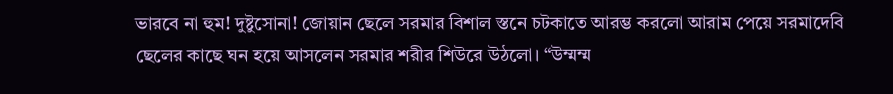ভারবে না হুম! দুষ্টুসোনা! জোয়ান ছেলে সরমার বিশাল স্তনে চটকাতে আরম্ভ করলো আরাম পেয়ে সরমাদেবি ছেলের কাছে ঘন হয়ে আসলেন সরমার শরীর শিউরে উঠলো। “উম্মম্ম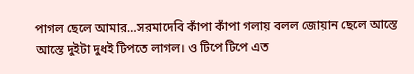পাগল ছেলে আমার…সরমাদেবি কাঁপা কাঁপা গলায় বলল জোয়ান ছেলে আস্তে আস্তে দুইটা দুধই টিপতে লাগল। ও টিপে টিপে এত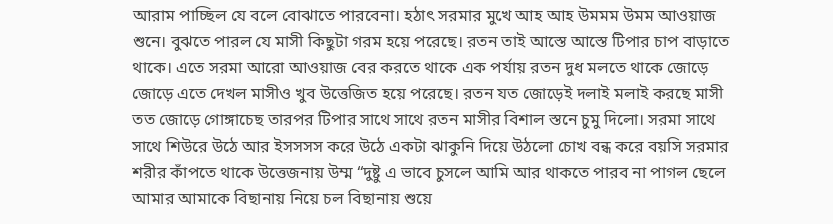আরাম পাচ্ছিল যে বলে বোঝাতে পারবেনা। হঠাৎ সরমার মুখে আহ আহ উমমম উমম আওয়াজ শুনে। বুঝতে পারল যে মাসী কিছুটা গরম হয়ে পরেছে। রতন তাই আস্তে আস্তে টিপার চাপ বাড়াতে থাকে। এতে সরমা আরো আওয়াজ বের করতে থাকে এক পর্যায় রতন দুধ মলতে থাকে জোড়ে জোড়ে এতে দেখল মাসীও খুব উত্তেজিত হয়ে পরেছে। রতন যত জোড়েই দলাই মলাই করছে মাসী তত জোড়ে গোঙ্গাচেছ তারপর টিপার সাথে সাথে রতন মাসীর বিশাল স্তনে চুমু দিলো। সরমা সাথে সাথে শিউরে উঠে আর ইসসসস করে উঠে একটা ঝাকুনি দিয়ে উঠলো চোখ বন্ধ করে বয়সি সরমার শরীর কাঁপতে থাকে উত্তেজনায় উম্ম “দুষ্টু এ ভাবে চুসলে আমি আর থাকতে পারব না পাগল ছেলে আমার আমাকে বিছানায় নিয়ে চল বিছানায় শুয়ে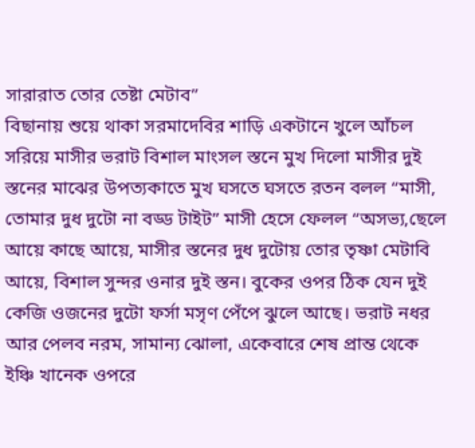সারারাত তোর তেষ্টা মেটাব”
বিছানায় শুয়ে থাকা সরমাদেবির শাড়ি একটানে খুলে আঁচল সরিয়ে মাসীর ভরাট বিশাল মাংসল স্তনে মুখ দিলো মাসীর দুই স্তনের মাঝের উপত্যকাতে মুখ ঘসতে ঘসতে রতন বলল “মাসী, তোমার দুধ দুটো না বড্ড টাইট” মাসী হেসে ফেলল “অসভ্য,ছেলে আয়ে কাছে আয়ে, মাসীর স্তনের দুধ দুটোয় তোর তৃষ্ণা মেটাবি আয়ে, বিশাল সুন্দর ওনার দুই স্তন। বুকের ওপর ঠিক যেন দুই কেজি ওজনের দুটো ফর্সা মসৃণ পেঁপে ঝুলে আছে। ভরাট নধর আর পেলব নরম, সামান্য ঝোলা, একেবারে শেষ প্রান্ত থেকে ইঞ্চি খানেক ওপরে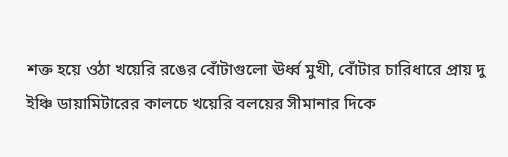শক্ত হয়ে ওঠা খয়েরি রঙের বোঁটাগুলো ঊর্ধ্ব মুখী, বোঁটার চারিধারে প্রায় দু ইঞ্চি ডায়ামিটারের কালচে খয়েরি বলয়ের সীমানার দিকে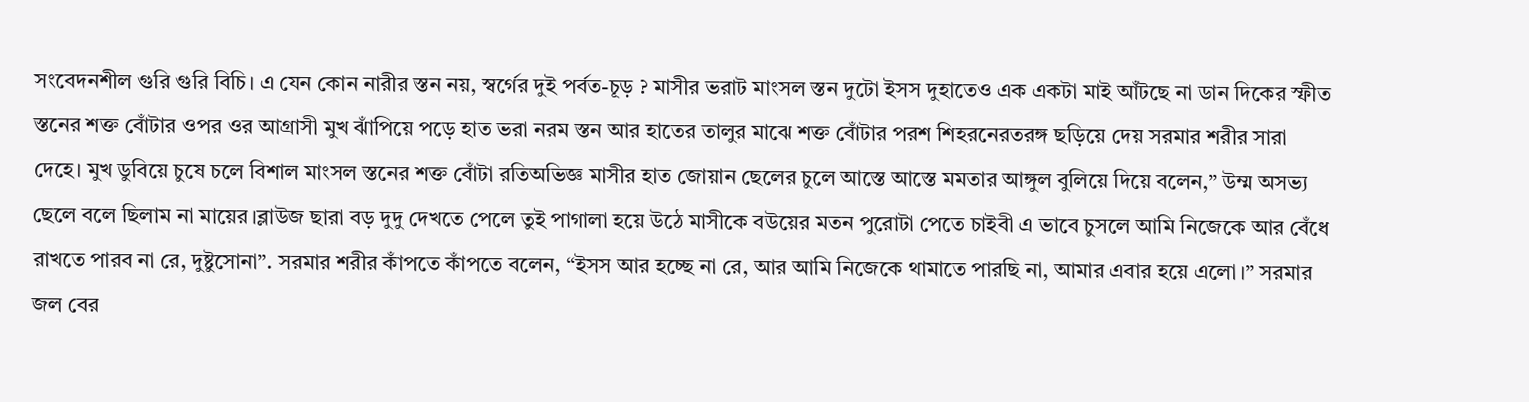সংবেদনশীল গুরি গুরি বিচি। এ যেন কোন নারীর স্তন নয়, স্বর্গের দুই পর্বত-চূড় ? মাসীর ভরাট মাংসল স্তন দুটো ইসস দুহাতেও এক একটা মাই আঁটছে না ডান দিকের স্ফীত স্তনের শক্ত বোঁটার ওপর ওর আগ্রাসী মুখ ঝাঁপিয়ে পড়ে হাত ভরা নরম স্তন আর হাতের তালুর মাঝে শক্ত বোঁটার পরশ শিহরনেরতরঙ্গ ছড়িয়ে দেয় সরমার শরীর সারা দেহে। মুখ ডুবিয়ে চুষে চলে বিশাল মাংসল স্তনের শক্ত বোঁটা রতিঅভিজ্ঞ মাসীর হাত জোয়ান ছেলের চুলে আস্তে আস্তে মমতার আঙ্গুল বুলিয়ে দিয়ে বলেন,” উম্ম অসভ্য ছেলে বলে ছিলাম না মায়ের।ব্লাউজ ছারা বড় দুদু দেখতে পেলে তুই পাগালা হয়ে উঠে মাসীকে বউয়ের মতন পুরোটা পেতে চাইবী এ ভাবে চুসলে আমি নিজেকে আর বেঁধে রাখতে পারব না রে, দুষ্টুসোনা”. সরমার শরীর কাঁপতে কাঁপতে বলেন, “ইসস আর হচ্ছে না রে, আর আমি নিজেকে থামাতে পারছি না, আমার এবার হয়ে এলো।” সরমার জল বের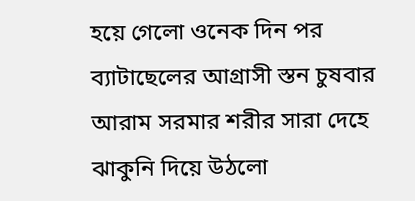হয়ে গেলো ওনেক দিন পর ব্যাটাছেলের আগ্রাসী স্তন চুষবার আরাম সরমার শরীর সারা দেহে ঝাকুনি দিয়ে উঠলো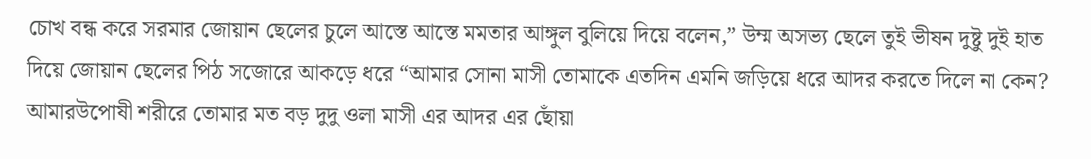চোখ বন্ধ করে সরমার জোয়ান ছেলের চুলে আস্তে আস্তে মমতার আঙ্গুল বুলিয়ে দিয়ে বলেন,” উম্ম অসভ্য ছেলে তুই ভীষন দুষ্টু দুই হাত দিয়ে জোয়ান ছেলের পিঠ সজোরে আকড়ে ধরে “আমার সোনা মাসী তোমাকে এতদিন এমনি জড়িয়ে ধরে আদর করতে দিলে না কেন?
আমারউপোষী শরীরে তোমার মত বড় দুদু ওলা মাসী এর আদর এর ছোঁয়া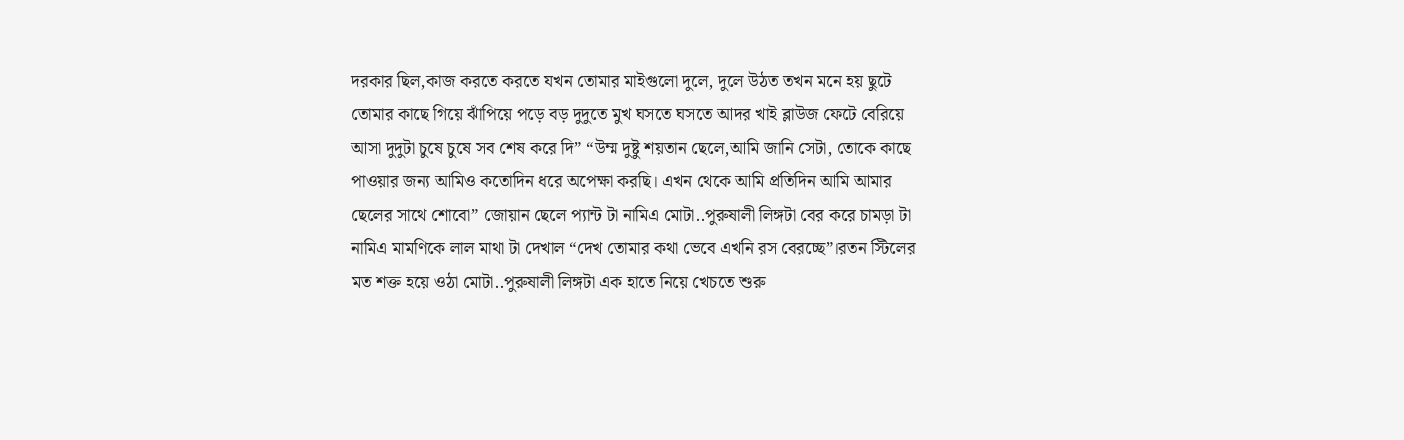দরকার ছিল,কাজ করতে করতে যখন তোমার মাইগুলো দুলে, দুলে উঠত তখন মনে হয় ছুটে তোমার কাছে গিয়ে ঝাঁপিয়ে পড়ে বড় দুদুতে মুখ ঘসতে ঘসতে আদর খাই ব্লাউজ ফেটে বেরিয়ে আসা দুদুটা চুষে চুষে সব শেষ করে দি” “উম্ম দুষ্টু শয়তান ছেলে,আমি জানি সেটা, তোকে কাছে পাওয়ার জন্য আমিও কতোদিন ধরে অপেক্ষা করছি। এখন থেকে আমি প্রতিদিন আমি আমার ছেলের সাথে শোবো” জোয়ান ছেলে প্যান্ট টা নামিএ মোটা..পুরুষালী লিঙ্গটা বের করে চামড়া টা নামিএ মামণিকে লাল মাথা টা দেখাল “দেখ তোমার কথা ভেবে এখনি রস বেরচ্ছে”।রতন স্টিলের মত শক্ত হয়ে ওঠা মোটা..পুরুষালী লিঙ্গটা এক হাতে নিয়ে খেচতে শুরু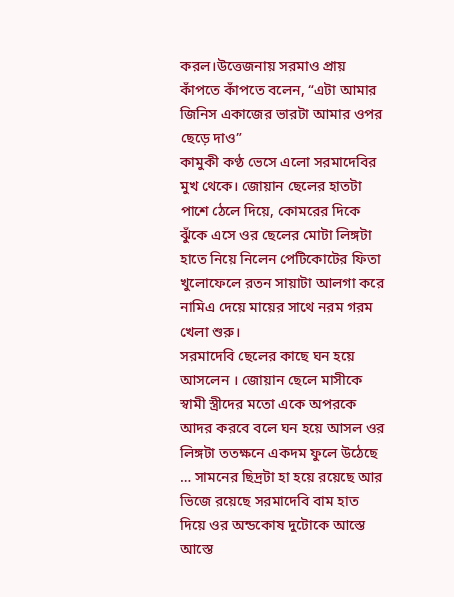করল।উত্তেজনায় সরমাও প্রায় কাঁপতে কাঁপতে বলেন, “এটা আমার জিনিস একাজের ভারটা আমার ওপর ছেড়ে দাও”
কামুকী কণ্ঠ ভেসে এলো সরমাদেবির মুখ থেকে। জোয়ান ছেলের হাতটা পাশে ঠেলে দিয়ে, কোমরের দিকে ঝুঁকে এসে ওর ছেলের মোটা লিঙ্গটা হাতে নিয়ে নিলেন পেটিকোটের ফিতা খুলোফেলে রতন সায়াটা আলগা করে নামিএ দেয়ে মায়ের সাথে নরম গরম খেলা শুরু।
সরমাদেবি ছেলের কাছে ঘন হয়ে আসলেন । জোয়ান ছেলে মাসীকে স্বামী স্ত্রীদের মতো একে অপরকে আদর করবে বলে ঘন হয়ে আসল ওর লিঙ্গটা ততক্ষনে একদম ফুলে উঠেছে … সামনের ছিদ্রটা হা হয়ে রয়েছে আর ভিজে রয়েছে সরমাদেবি বাম হাত দিয়ে ওর অন্ডকোষ দুটোকে আস্তে আস্তে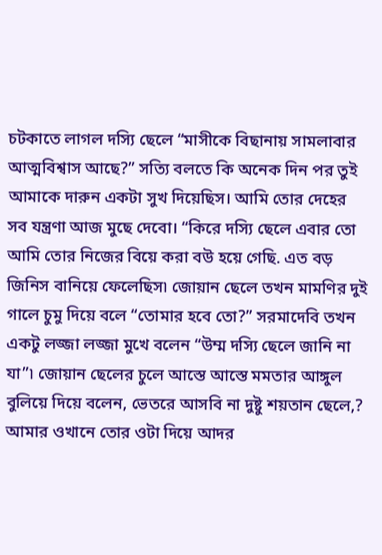চটকাতে লাগল দস্যি ছেলে “মাসীকে বিছানায় সামলাবার আত্মবিশ্বাস আছে?” সত্যি বলতে কি অনেক দিন পর তুই আমাকে দারুন একটা সুখ দিয়েছিস। আমি তোর দেহের সব যন্ত্রণা আজ মুছে দেবো। “কিরে দস্যি ছেলে এবার তো আমি তোর নিজের বিয়ে করা বউ হয়ে গেছি. এত বড় জিনিস বানিয়ে ফেলেছিস৷ জোয়ান ছেলে তখন মামণির দুই গালে চুমু দিয়ে বলে “তোমার হবে তো?” সরমাদেবি তখন একটু লজ্জা লজ্জা মুখে বলেন “উম্ম দস্যি ছেলে জানি না যা”৷ জোয়ান ছেলের চুলে আস্তে আস্তে মমতার আঙ্গুল বুলিয়ে দিয়ে বলেন, ভেতরে আসবি না দুষ্টু শয়তান ছেলে,? আমার ওখানে তোর ওটা দিয়ে আদর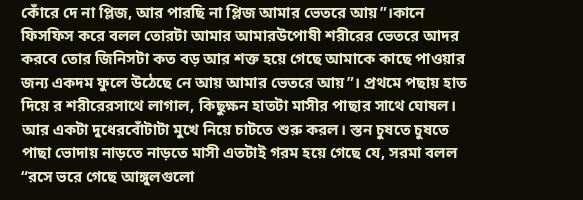কোঁরে দে না প্লিজ, আর পারছি না প্লিজ আমার ভেতরে আয়”।কানে ফিসফিস করে বলল তোরটা আমার আমারউপোষী শরীরের ভেতরে আদর করবে তোর জিনিসটা কত বড় আর শক্ত হয়ে গেছে আমাকে কাছে পাওয়ার জন্য একদম ফুলে উঠেছে নে আয় আমার ভেতরে আয়”। প্রথমে পছায় হাত দিয়ে র শরীরেরসাথে লাগাল, কিছুক্ষন হাতটা মাসীর পাছার সাথে ঘোষল। আর একটা দুধেরবোঁটাটা মুখে নিয়ে চাটতে শুরু করল। স্তন চুষতে চুষতে পাছা ভোদায় নাড়তে নাড়তে মাসী এতটাই গরম হয়ে গেছে যে, সরমা বলল “রসে ভরে গেছে আঙ্গুলগুলো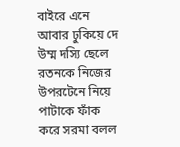বাইরে এনে আবার ঢুকিয়ে দে উম্ম দস্যি ছেলে রতনকে নিজের উপরটেনে নিয়ে পাটাকে ফাঁক করে সরমা বলল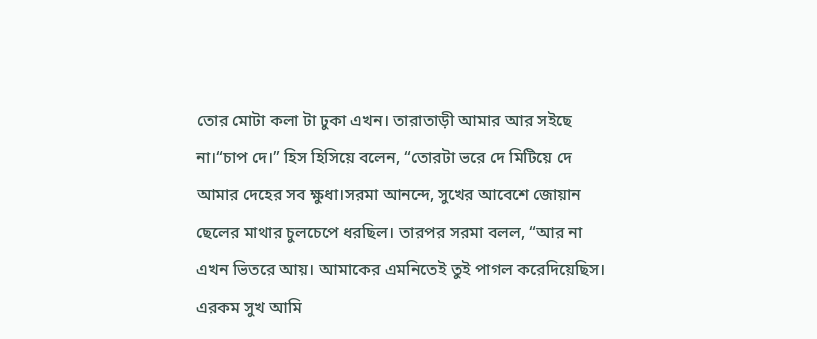তোর মোটা কলা টা ঢুকা এখন। তারাতাড়ী আমার আর সইছে না।“চাপ দে।” হিস হিসিয়ে বলেন, “তোরটা ভরে দে মিটিয়ে দে আমার দেহের সব ক্ষুধা।সরমা আনন্দে, সুখের আবেশে জোয়ান ছেলের মাথার চুলচেপে ধরছিল। তারপর সরমা বলল, “আর না এখন ভিতরে আয়। আমাকের এমনিতেই তুই পাগল করেদিয়েছিস। এরকম সুখ আমি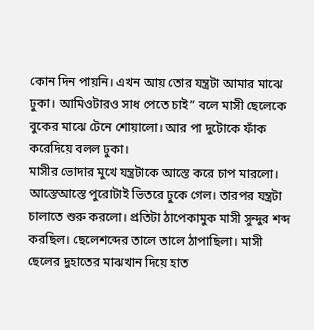কোন দিন পায়নি। এখন আয় তোর যন্ত্রটা আমার মাঝে ঢুকা। আমিওটারও সাধ পেতে চাই” বলে মাসী ছেলেকে বুকের মাঝে টেনে শোয়ালো। আর পা দুটোকে ফাঁক করেদিয়ে বলল ঢুকা।
মাসীর ভোদার মুখে যন্ত্রটাকে আস্তে করে চাপ মারলো। আস্তেআস্তে পুরোটাই ভিতরে ঢুকে গেল। তারপর যন্ত্রটা চালাতে শুরু করলো। প্রতিটা ঠাপেকামুক মাসী সুন্দুর শব্দ করছিল। ছেলেশব্দের তালে তালে ঠাপাছিলা। মাসী ছেলের দুহাতের মাঝখান দিয়ে হাত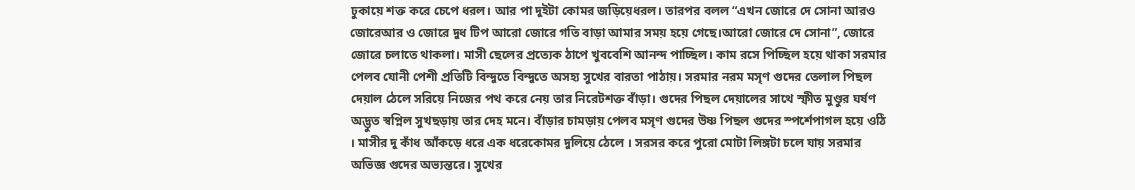ঢুকায়ে শক্ত করে চেপে ধরল। আর পা দুইটা কোমর জড়িয়েধরল। তারপর বলল “এখন জোরে দে সোনা আরও জোরেআর ও জোরে দুধ টিপ আরো জোরে গতি বাড়া আমার সময় হয়ে গেছে।আরো জোরে দে সোনা”, জোরে জোরে চলাতে থাকলা। মাসী ছেলের প্রত্যেক ঠাপে খুববেশি আনন্দ পাচ্ছিল। কাম রসে পিচ্ছিল হয়ে থাকা সরমার পেলব যোনী পেশী প্রতিটি বিন্দুতে বিন্দুতে অসহ্য সুখের বারতা পাঠায়। সরমার নরম মসৃণ গুদের তেলাল পিছল দেয়াল ঠেলে সরিয়ে নিজের পথ করে নেয় তার নিরেটশক্ত বাঁড়া। গুদের পিছল দেয়ালের সাথে স্ফীত মুণ্ডুর ঘর্ষণ অদ্ভুত স্বপ্নিল সুখছড়ায় তার দেহ মনে। বাঁড়ার চামড়ায় পেলব মসৃণ গুদের উষ্ণ পিছল গুদের স্পর্শেপাগল হয়ে ওঠি । মাসীর দু কাঁধ আঁকড়ে ধরে এক ধরেকোমর দুলিয়ে ঠেলে । সরসর করে পুরো মোটা লিঙ্গটা চলে যায় সরমার অভিজ্ঞ গুদের অভ্যন্তরে। সুখের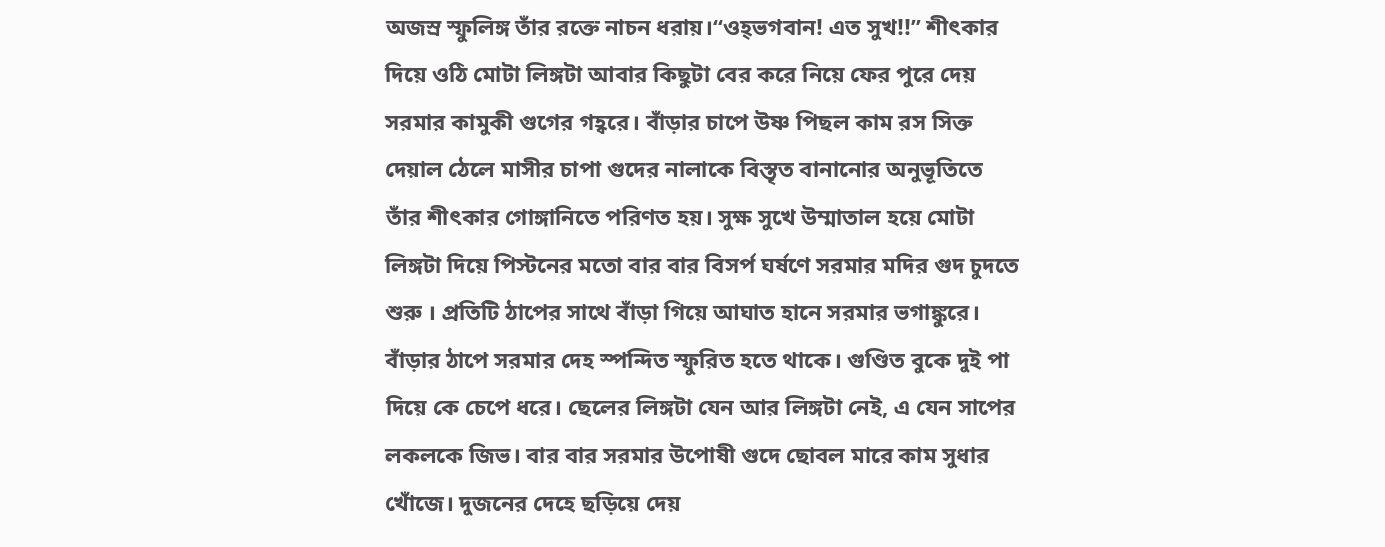অজস্র স্ফুলিঙ্গ তাঁর রক্তে নাচন ধরায়।“ওহ্ভগবান! এত সুখ!!” শীৎকার দিয়ে ওঠি মোটা লিঙ্গটা আবার কিছুটা বের করে নিয়ে ফের পুরে দেয় সরমার কামুকী গুগের গহ্বরে। বাঁড়ার চাপে উষ্ণ পিছল কাম রস সিক্ত দেয়াল ঠেলে মাসীর চাপা গুদের নালাকে বিস্তৃত বানানোর অনুভূতিতে তাঁর শীৎকার গোঙ্গানিতে পরিণত হয়। সুক্ষ সুখে উম্মাতাল হয়ে মোটা লিঙ্গটা দিয়ে পিস্টনের মতো বার বার বিসর্প ঘর্ষণে সরমার মদির গুদ চুদতে শুরু । প্রতিটি ঠাপের সাথে বাঁড়া গিয়ে আঘাত হানে সরমার ভগাঙ্কুরে। বাঁড়ার ঠাপে সরমার দেহ স্পন্দিত স্ফুরিত হতে থাকে। গুণ্ডিত বুকে দুই পা দিয়ে কে চেপে ধরে। ছেলের লিঙ্গটা যেন আর লিঙ্গটা নেই, এ যেন সাপের লকলকে জিভ। বার বার সরমার উপোষী গুদে ছোবল মারে কাম সুধার খোঁজে। দুজনের দেহে ছড়িয়ে দেয়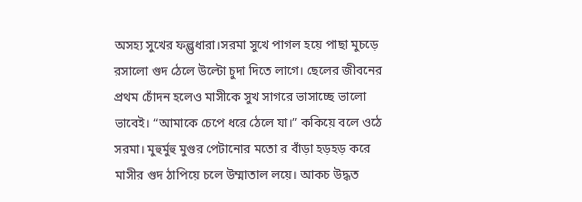অসহ্য সুখের ফল্গুধারা।সরমা সুখে পাগল হয়ে পাছা মুচড়ে রসালো গুদ ঠেলে উল্টো চুদা দিতে লাগে। ছেলের জীবনের প্রথম চোঁদন হলেও মাসীকে সুখ সাগরে ভাসাচ্ছে ভালো ভাবেই। “আমাকে চেপে ধরে ঠেলে যা।” ককিয়ে বলে ওঠে সরমা। মুহুর্মুহু মুগুর পেটানোর মতো র বাঁড়া হড়হড় করে মাসীর গুদ ঠাপিয়ে চলে উম্মাতাল লয়ে। আকচ উদ্ধত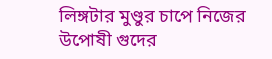লিঙ্গটার মুণ্ডুর চাপে নিজের উপোষী গুদের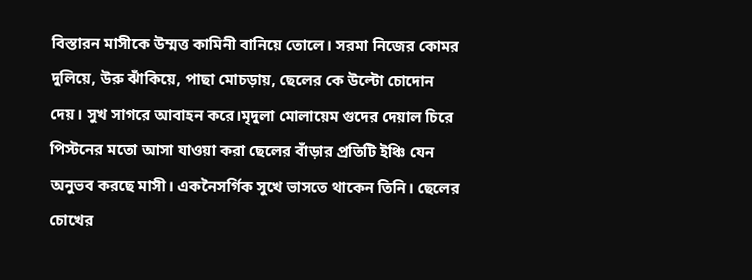বিস্তারন মাসীকে উম্মত্ত কামিনী বানিয়ে তোলে। সরমা নিজের কোমর দুলিয়ে, উরু ঝাঁকিয়ে, পাছা মোচড়ায়, ছেলের কে উল্টো চোদোন দেয়। সুখ সাগরে আবাহন করে।মৃদুলা মোলায়েম গুদের দেয়াল চিরে পিস্টনের মতো আসা যাওয়া করা ছেলের বাঁড়ার প্রতিটি ইঞ্চি যেন অনুভব করছে মাসী। একনৈসর্গিক সুখে ভাসতে থাকেন তিনি। ছেলের চোখের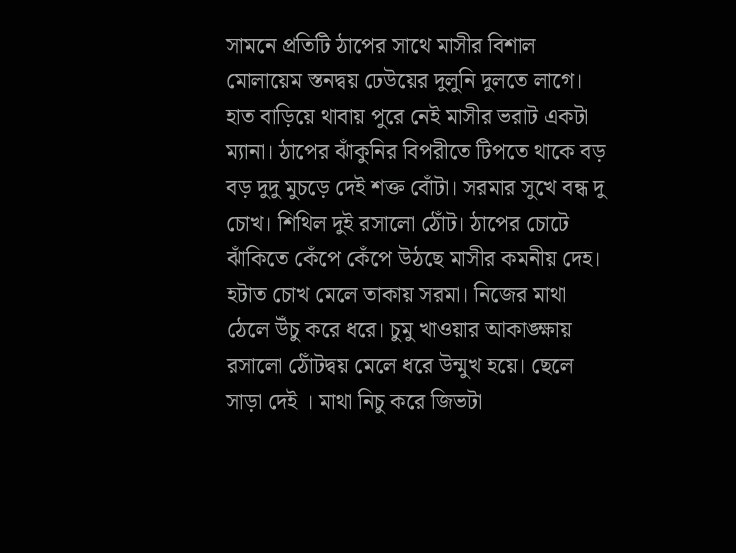সামনে প্রতিটি ঠাপের সাথে মাসীর বিশাল মোলায়েম স্তনদ্বয় ঢেউয়ের দুলুনি দুলতে লাগে। হাত বাড়িয়ে থাবায় পুরে নেই মাসীর ভরাট একটা ম্যানা। ঠাপের ঝাঁকুনির বিপরীতে টিপতে থাকে বড় বড় দুদু মুচড়ে দেই শক্ত বোঁটা। সরমার সুখে বন্ধ দু চোখ। শিথিল দুই রসালো ঠোঁট। ঠাপের চোটে ঝাঁকিতে কেঁপে কেঁপে উঠছে মাসীর কমনীয় দেহ। হটাত চোখ মেলে তাকায় সরমা। নিজের মাথা ঠেলে উঁচু করে ধরে। চুমু খাওয়ার আকাঙ্ক্ষায় রসালো ঠোঁটদ্বয় মেলে ধরে উন্মুখ হয়ে। ছেলে সাড়া দেই । মাথা নিচু করে জিভটা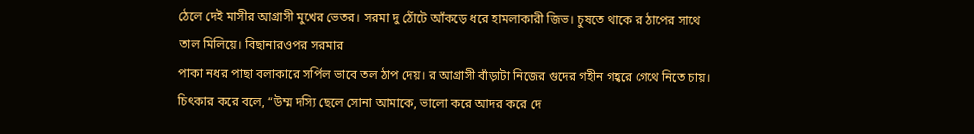ঠেলে দেই মাসীর আগ্রাসী মুখের ভেতর। সরমা দু ঠোঁটে আঁকড়ে ধরে হামলাকারী জিভ। চুষতে থাকে র ঠাপের সাথে তাল মিলিয়ে। বিছানারওপর সরমার
পাকা নধর পাছা বলাকারে সর্পিল ভাবে তল ঠাপ দেয়। র আগ্রাসী বাঁড়াটা নিজের গুদের গহীন গহ্বরে গেথে নিতে চায়।
চিৎকার করে বলে, “উম্ম দস্যি ছেলে সোনা আমাকে, ভালো করে আদর করে দে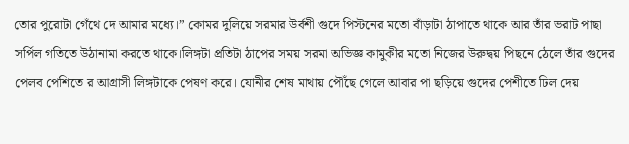তোর পুরোটা গেঁথে দে আমার মধ্যে।” কোমর দুলিয়ে সরমার উর্বশী গুদে পিস্টনের মতো বাঁড়াটা ঠাপাতে থাকে আর তাঁর ভরাট পাছা সর্পিল গতিতে উঠানামা করতে থাকে।লিঙ্গটা প্রতিটা ঠাপের সময় সরমা অভিজ্ঞ কামুকীর মতো নিজের উরুদ্বয় পিছনে ঠেলে তাঁর গুদের পেলব পেশিতে র আগ্রাসী লিঙ্গটাকে পেষণ করে। যোনীর শেষ মাথায় পৌঁছে গেলে আবার পা ছড়িয়ে গুদের পেশীতে ঢিল দেয়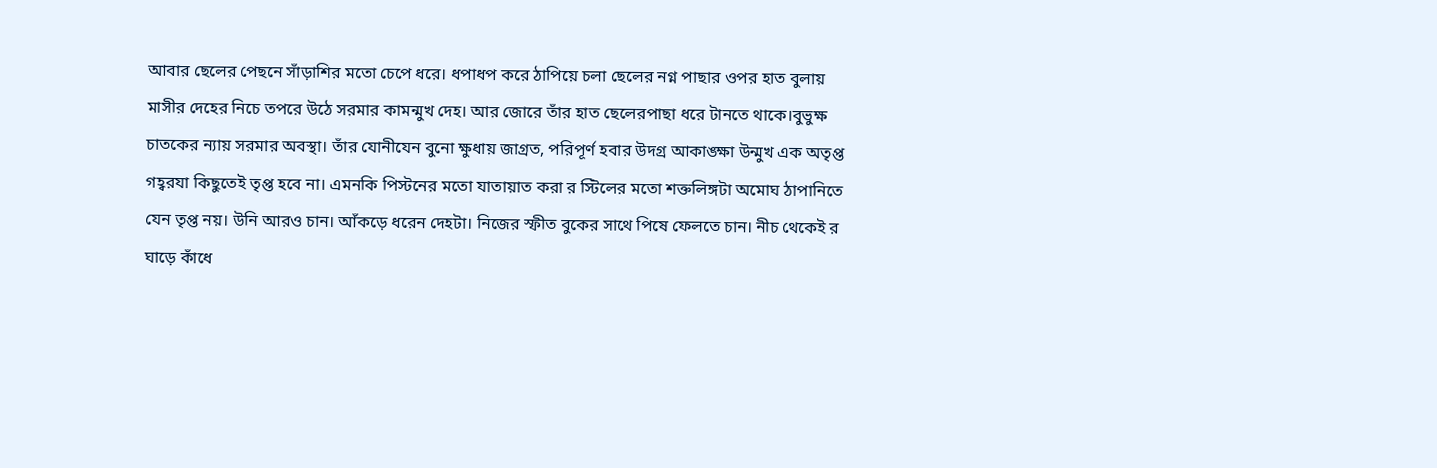আবার ছেলের পেছনে সাঁড়াশির মতো চেপে ধরে। ধপাধপ করে ঠাপিয়ে চলা ছেলের নগ্ন পাছার ওপর হাত বুলায় মাসীর দেহের নিচে তপরে উঠে সরমার কামন্মুখ দেহ। আর জোরে তাঁর হাত ছেলেরপাছা ধরে টানতে থাকে।বুভুক্ষ চাতকের ন্যায় সরমার অবস্থা। তাঁর যোনীযেন বুনো ক্ষুধায় জাগ্রত, পরিপূর্ণ হবার উদগ্র আকাঙ্ক্ষা উন্মুখ এক অতৃপ্ত গহ্বরযা কিছুতেই তৃপ্ত হবে না। এমনকি পিস্টনের মতো যাতায়াত করা র স্টিলের মতো শক্তলিঙ্গটা অমোঘ ঠাপানিতে যেন তৃপ্ত নয়। উনি আরও চান। আঁকড়ে ধরেন দেহটা। নিজের স্ফীত বুকের সাথে পিষে ফেলতে চান। নীচ থেকেই র ঘাড়ে কাঁধে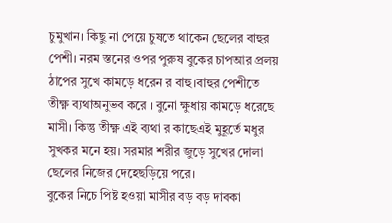চুমুখান। কিছু না পেয়ে চুষতে থাকেন ছেলের বাহুর পেশী। নরম স্তনের ওপর পুরুষ বুকের চাপআর প্রলয় ঠাপের সুখে কামড়ে ধরেন র বাহু।বাহুর পেশীতে তীক্ষ্ণ ব্যথাঅনুভব করে । বুনো ক্ষুধায় কামড়ে ধরেছে মাসী। কিন্তু তীক্ষ্ণ এই ব্যথা র কাছেএই মুহূর্তে মধুর সুখকর মনে হয়। সরমার শরীর জুড়ে সুখের দোলা ছেলের নিজের দেহেছড়িয়ে পরে।
বুকের নিচে পিষ্ট হওয়া মাসীর বড় বড় দাবকা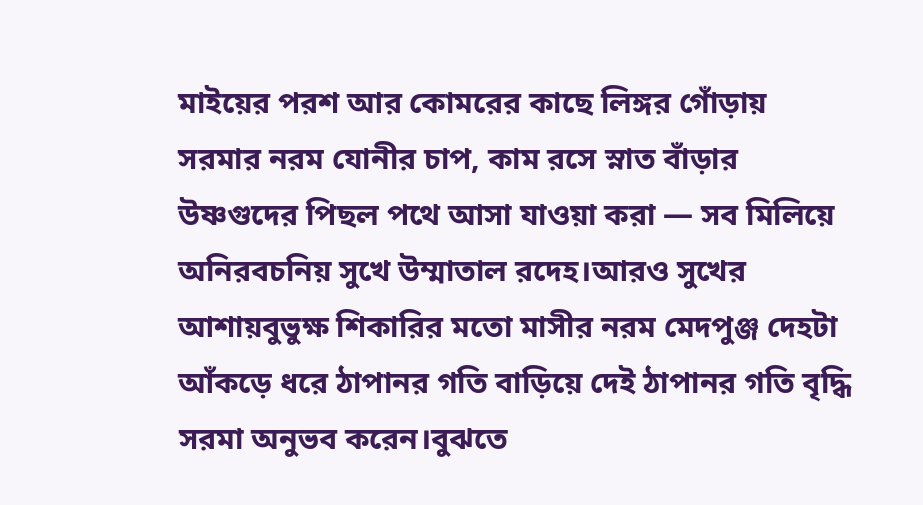মাইয়ের পরশ আর কোমরের কাছে লিঙ্গর গোঁড়ায় সরমার নরম যোনীর চাপ, কাম রসে স্নাত বাঁড়ার উষ্ণগুদের পিছল পথে আসা যাওয়া করা — সব মিলিয়ে অনিরবচনিয় সুখে উম্মাতাল রদেহ।আরও সুখের আশায়বুভুক্ষ শিকারির মতো মাসীর নরম মেদপুঞ্জ দেহটা আঁকড়ে ধরে ঠাপানর গতি বাড়িয়ে দেই ঠাপানর গতি বৃদ্ধি সরমা অনুভব করেন।বুঝতে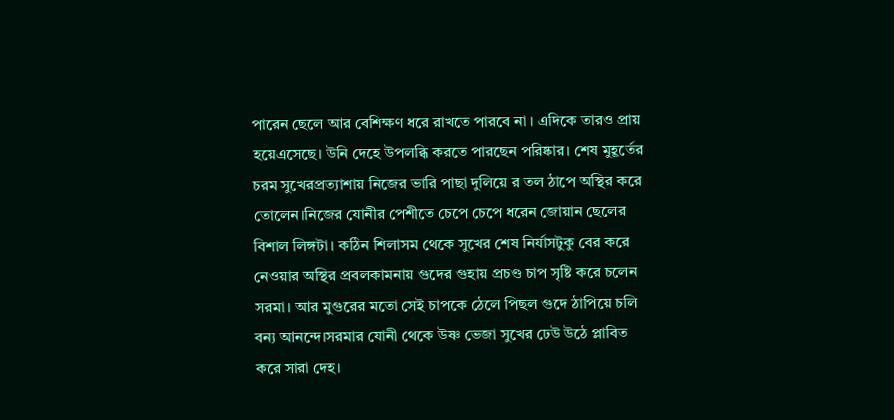পারেন ছেলে আর বেশিক্ষণ ধরে রাখতে পারবে না । এদিকে তারও প্রায় হয়েএসেছে। উনি দেহে উপলব্ধি করতে পারছেন পরিষ্কার। শেষ মুহূর্তের চরম সুখেরপ্রত্যাশায় নিজের ভারি পাছা দুলিয়ে র তল ঠাপে অস্থির করে তোলেন।নিজের যোনীর পেশীতে চেপে চেপে ধরেন জোয়ান ছেলের বিশাল লিঙ্গটা। কঠিন শিলাসম থেকে সুখের শেষ নির্যাসটুকু বের করে নেওয়ার অস্থির প্রবলকামনায় গুদের গুহায় প্রচণ্ড চাপ সৃষ্টি করে চলেন সরমা। আর মুগুরের মতো সেই চাপকে ঠেলে পিছল গুদে ঠাপিয়ে চলি বন্য আনন্দে।সরমার যোনী থেকে উষ্ণ ভেজা সুখের ঢেউ উঠে প্লাবিত করে সারা দেহ।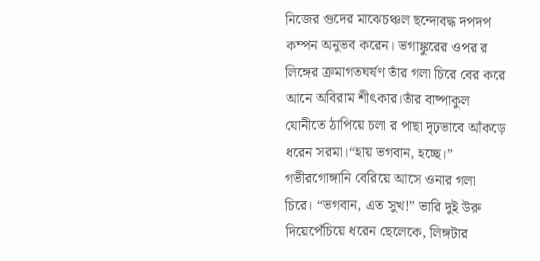নিজের গুদের মাঝেচঞ্চল ছন্দোবদ্ধ দপদপ কম্পন অনুভব করেন। ভগাঙ্কুরের ওপর র লিঙ্গের ক্রমাগতঘর্ষণ তাঁর গলা চিরে বের করে আনে অবিরাম শীৎকার।তাঁর বাষ্পাকুল যোনীতে ঠাপিয়ে চলা র পাছা দৃঢ়ভাবে আঁকড়ে ধরেন সরমা।“হায় ভগবান, হচ্ছে।” গভীরগোঙ্গানি বেরিয়ে আসে ওনার গলা চিরে। “ভগবান, এত সুখ!” ভারি দুই উরু দিয়েপেঁচিয়ে ধরেন ছেলেকে, লিঙ্গটার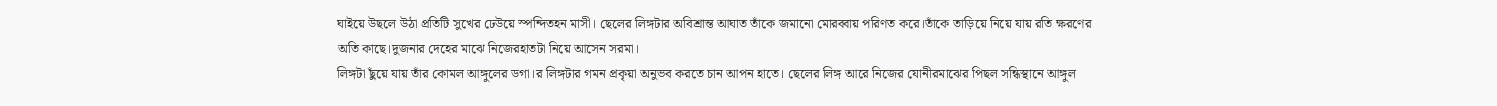ঘাইয়ে উছলে উঠা প্রতিটি সুখের ঢেউয়ে স্পন্দিতহন মাসী। ছেলের লিঙ্গটার অবিশ্রান্ত আঘাত তাঁকে জমানো মোরব্বায় পরিণত করে।তাঁকে তাড়িয়ে নিয়ে যায় রতি ক্ষরণের অতি কাছে।দুজনার দেহের মাঝে নিজেরহাতটা নিয়ে আসেন সরমা।
লিঙ্গটা ছুঁয়ে যায় তাঁর কোমল আঙ্গুলের ডগা।র লিঙ্গটার গমন প্রকৃয়া অনুভব করতে চান আপন হাতে। ছেলের লিঙ্গ আরে নিজের যোনীরমাঝের পিছল সন্ধিস্থানে আঙ্গুল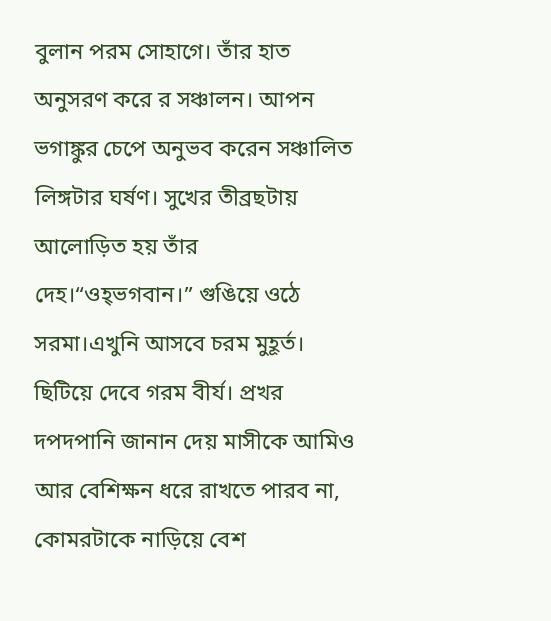বুলান পরম সোহাগে। তাঁর হাত অনুসরণ করে র সঞ্চালন। আপন ভগাঙ্কুর চেপে অনুভব করেন সঞ্চালিত লিঙ্গটার ঘর্ষণ। সুখের তীব্রছটায় আলোড়িত হয় তাঁর দেহ।“ওহ্ভগবান।” গুঙিয়ে ওঠে সরমা।এখুনি আসবে চরম মুহূর্ত। ছিটিয়ে দেবে গরম বীর্য। প্রখর দপদপানি জানান দেয় মাসীকে আমিও আর বেশিক্ষন ধরে রাখতে পারব না, কোমরটাকে নাড়িয়ে বেশ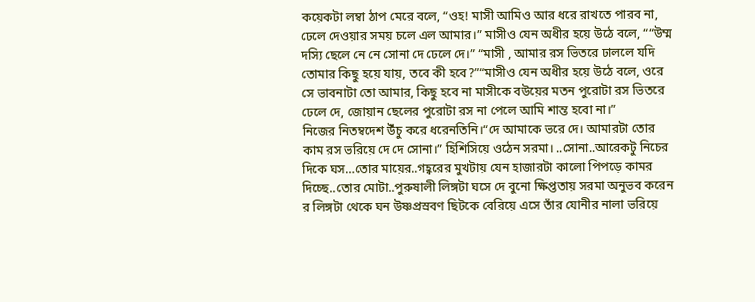কয়েকটা লম্বা ঠাপ মেরে বলে, “ওহ! মাসী আমিও আর ধরে রাখতে পারব না, ঢেলে দেওয়ার সময় চলে এল আমার।” মাসীও যেন অধীর হয়ে উঠে বলে, ““উম্ম দস্যি ছেলে নে নে সোনা দে ঢেলে দে।” “মাসী , আমার রস ভিতরে ঢাললে যদি তোমার কিছু হয়ে যায়, তবে কী হবে?”“মাসীও যেন অধীর হয়ে উঠে বলে, ওরে সে ভাবনাটা তো আমার, কিছু হবে না মাসীকে বউয়ের মতন পুরোটা রস ভিতরে ঢেলে দে, জোয়ান ছেলের পুরোটা রস না পেলে আমি শান্ত হবো না।”
নিজের নিতম্বদেশ উঁচু করে ধরেনতিনি।“দে আমাকে ভরে দে। আমারটা তোর কাম রস ভরিয়ে দে দে সোনা।” হিশিসিয়ে ওঠেন সরমা। ..সোনা..আরেকটু নিচের দিকে ঘস…তোর মায়ের..গহ্বরের মুখটায় যেন হাজারটা কালো পিপড়ে কামর দিচ্ছে..তোর মোটা..পুরুষালী লিঙ্গটা ঘসে দে বুনো ক্ষিপ্ততায় সরমা অনুভব করেন র লিঙ্গটা থেকে ঘন উষ্ণপ্রস্রবণ ছিটকে বেরিয়ে এসে তাঁর যোনীর নালা ভরিয়ে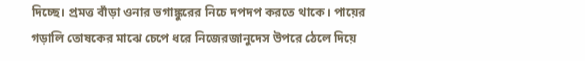দিচ্ছে। প্রমত্ত বাঁড়া ওনার ভগাঙ্কুরের নিচে দপদপ করতে থাকে। পায়ের গড়ালি তোষকের মাঝে চেপে ধরে নিজেরজানুদেস উপরে ঠেলে দিয়ে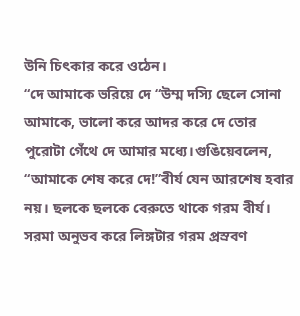উনি চিৎকার করে ওঠেন।
“দে আমাকে ভরিয়ে দে “উম্ম দস্যি ছেলে সোনা আমাকে, ভালো করে আদর করে দে তোর পুরোটা গেঁথে দে আমার মধ্যে।গুঙিয়েবলেন, “আমাকে শেষ করে দে!”বীর্য যেন আরশেষ হবার নয়। ছলকে ছলকে বেরুতে থাকে গরম বীর্য। সরমা অনুভব করে লিঙ্গটার গরম প্রস্রবণ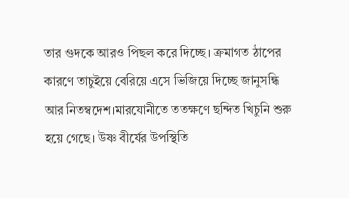তার গুদকে আরও পিছল করে দিচ্ছে। ক্রমাগত ঠাপের কারণে তাচুইয়ে বেরিয়ে এসে ভিজিয়ে দিচ্ছে জানুসন্ধি আর নিতম্বদেশ।মারযোনীতে ততক্ষণে ছন্দিত খিচুনি শুরু হয়ে গেছে। উষ্ণ বীর্যের উপস্থিতি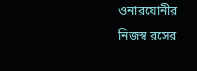ওনারযোনীর নিজস্ব রসের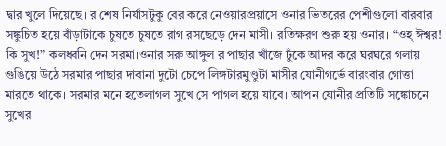দ্বার খুলে দিয়েছে। র শেষ নির্যাসটুকু বের করে নেওয়ারপ্রয়াসে ওনার ভিতরের পেশীগুলো বারবার সঙ্কুচিত হয়ে বাঁড়াটাকে চুষতে চুষতে রাগ রসছেড়ে দেন মাসী। রতিক্ষরণ শুরু হয় ওনার। “ওহ্ ঈশ্বর! কি সুখ!” কলধ্বনি দেন সরমা।ওনার সরু আঙ্গুল র পাছার খাঁজে ঢুঁকে আদর করে ঘরঘরে গলায় গুঙিয়ে উঠে সরমার পাছার দাবানা দুটো চেপে লিঙ্গটারমুণ্ডুটা মাসীর যোনীগর্ভে বারংবার গোত্তা মারতে থাকে। সরমার মনে হতেলাগল সুখে সে পাগল হয়ে যাবে। আপন যোনীর প্রতিটি সঙ্কোচনে সুখের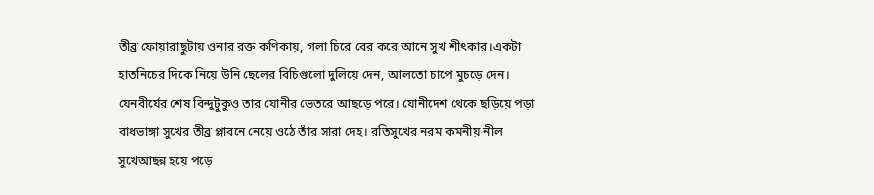তীব্র ফোয়ারাছুটায় ওনার রক্ত কণিকায়, গলা চিরে বের করে আনে সুখ শীৎকার।একটা হাতনিচের দিকে নিয়ে উনি ছেলের বিচিগুলো দুলিয়ে দেন, আলতো চাপে মুচড়ে দেন। যেনবীর্যের শেষ বিন্দুটুকুও তার যোনীর ভেতরে আছড়ে পরে। যোনীদেশ থেকে ছড়িয়ে পড়া বাধভাঙ্গা সুখের তীব্র প্লাবনে নেয়ে ওঠে তাঁর সারা দেহ। রতিসুখের নরম কমনীয় নীল সুখেআছন্ন হয়ে পড়ে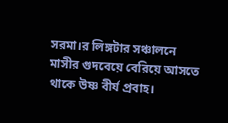সরমা।র লিঙ্গটার সঞ্চালনে মাসীর গুদবেয়ে বেরিয়ে আসতে থাকে উষ্ণ বীর্য প্রবাহ।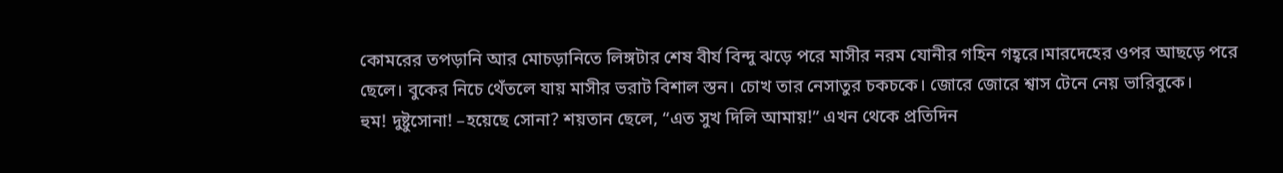কোমরের তপড়ানি আর মোচড়ানিতে লিঙ্গটার শেষ বীর্য বিন্দু ঝড়ে পরে মাসীর নরম যোনীর গহিন গহ্বরে।মারদেহের ওপর আছড়ে পরে ছেলে। বুকের নিচে থেঁতলে যায় মাসীর ভরাট বিশাল স্তন। চোখ তার নেসাতুর চকচকে। জোরে জোরে শ্বাস টেনে নেয় ভারিবুকে।
হুম! দুষ্টুসোনা! –হয়েছে সোনা? শয়তান ছেলে, “এত সুখ দিলি আমায়!” এখন থেকে প্রতিদিন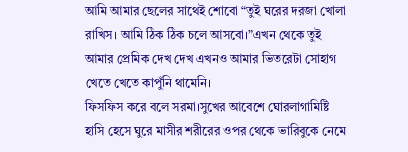আমি আমার ছেলের সাথেই শোবো “তুই ঘরের দরজা খোলা রাখিস। আমি ঠিক ঠিক চলে আসবো।”এখন থেকে তুই আমার প্রেমিক দেখ দেখ এখনও আমার ভিতরেটা সোহাগ খেতে খেতে কাপুঁনি থামেনি।
ফিসফিস করে বলে সরমা।সুখের আবেশে ঘোরলাগামিষ্টি হাসি হেসে ঘুরে মাসীর শরীরের ওপর থেকে ভারিবুকে নেমে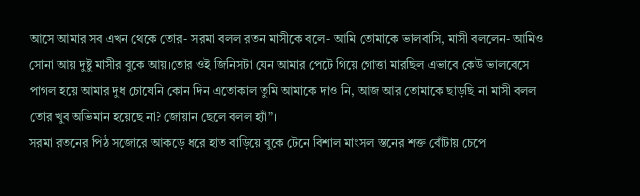আসে আমার সব এখন থেকে তোর- সরমা বলল রতন মাসীকে বলে- আমি তোমাকে ভালবাসি, মাসী বললেন- আমিও সোনা আয় দুষ্টু মাসীর বুকে আয়।তোর ওই জিনিসটা যেন আমার পেটে গিয়ে গোত্তা মারছিল এভাবে কেউ ভালবেসে পাগল হয়ে আমার দুধ চোষেনি কোন দিন এতোকাল তুমি আমাকে দাও নি, আজ আর তোমাকে ছাড়ছি না মাসী বলল তোর খুব অভিমান হয়েছে না? জোয়ান ছেলে বলল হ্যাঁ”।
সরমা রতনের পিঠ সজোরে আকড়ে ধরে হাত বাড়িয়ে বুকে টেনে বিশাল মাংসল স্তনের শক্ত বোঁটায় চেপে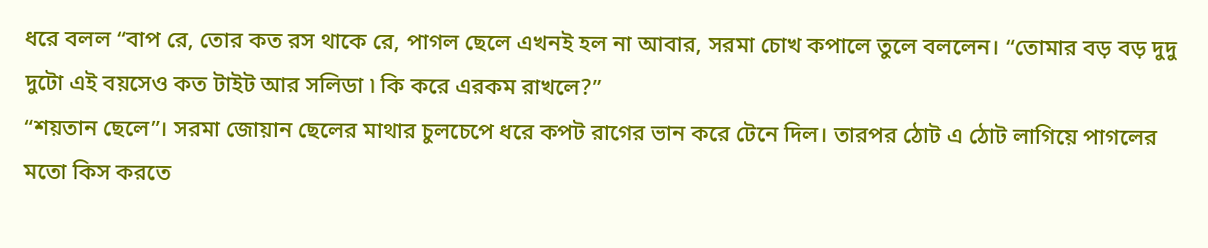ধরে বলল “বাপ রে, তোর কত রস থাকে রে, পাগল ছেলে এখনই হল না আবার, সরমা চোখ কপালে তুলে বললেন। “তোমার বড় বড় দুদু দুটো এই বয়সেও কত টাইট আর সলিডা ৷ কি করে এরকম রাখলে?”
“শয়তান ছেলে”। সরমা জোয়ান ছেলের মাথার চুলচেপে ধরে কপট রাগের ভান করে টেনে দিল। তারপর ঠোট এ ঠোট লাগিয়ে পাগলের মতো কিস করতে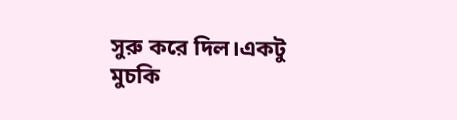সুরু করে দিল।একটু মুচকি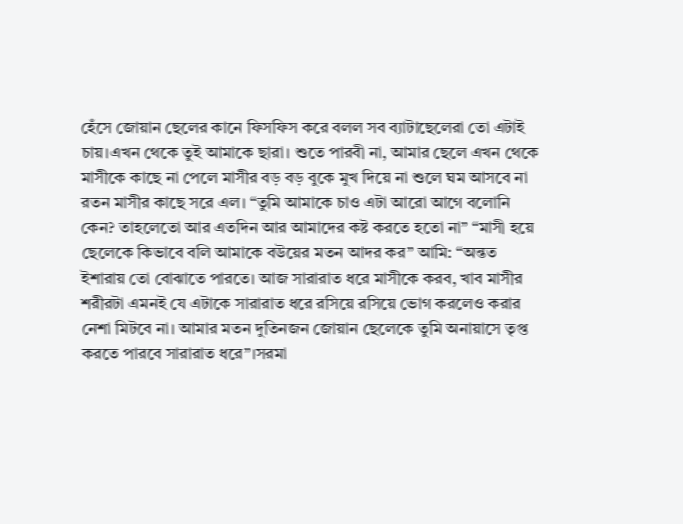হেঁসে জোয়ান ছেলের কানে ফিসফিস করে বলল সব ব্যাটাছেলেরা তো এটাই চায়।এখন থেকে তুই আমাকে ছারা। শুতে পারবী না, আমার ছেলে এখন থেকে মাসীকে কাছে না পেলে মাসীর বড় বড় বুকে মুখ দিয়ে না শুলে ঘম আসবে না রতন মাসীর কাছে সরে এল। “তুমি আমাকে চাও এটা আরো আগে বলোনি কেন? তাহলেতো আর এতদিন আর আমাদের কষ্ট করতে হতো না” “মাসী হয়ে ছেলেকে কিভাবে বলি আমাকে বউয়ের মতন আদর কর” আমি: “অন্তত ইশারায় তো বোঝাতে পারতে। আজ সারারাত ধরে মাসীকে করব, খাব মাসীর শরীরটা এমনই যে এটাকে সারারাত ধরে রসিয়ে রসিয়ে ভোগ করলেও করার নেশা মিটবে না। আমার মতন দুতিনজন জোয়ান ছেলেকে তুমি অনায়াসে তৃপ্ত করতে পারবে সারারাত ধরে”।সরমা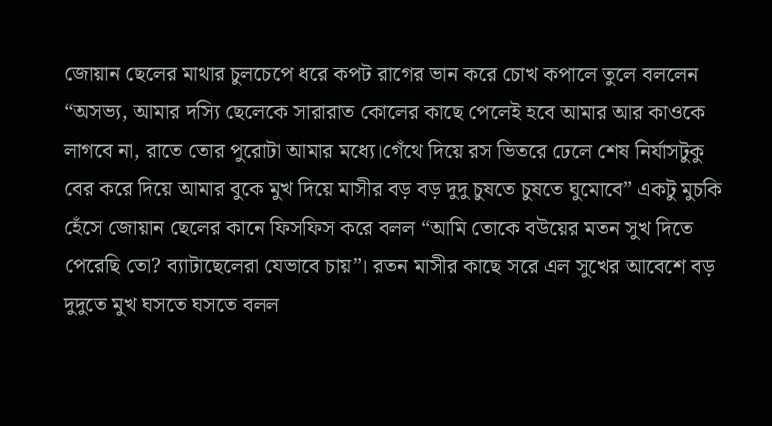জোয়ান ছেলের মাথার চুলচেপে ধরে কপট রাগের ভান করে চোখ কপালে তুলে বললেন “অসভ্য, আমার দস্যি ছেলেকে সারারাত কোলের কাছে পেলেই হবে আমার আর কাওকে লাগবে না, রাতে তোর পুরোটা আমার মধ্যে।গেঁথে দিয়ে রস ভিতরে ঢেলে শেষ নির্যাসটুকু বের করে দিয়ে আমার বুকে মুখ দিয়ে মাসীর বড় বড় দুদু চুষতে চুষতে ঘুমোবে” একটু মুচকি হেঁসে জোয়ান ছেলের কানে ফিসফিস করে বলল “আমি তোকে বউয়ের মতন সুখ দিতে পেরেছি তো? ব্যাটাছেলেরা যেভাবে চায়”। রতন মাসীর কাছে সরে এল সুখের আবেশে বড় দুদুতে মুখ ঘসতে ঘসতে বলল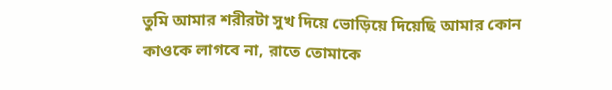তুমি আমার শরীরটা সুখ দিয়ে ভোড়িয়ে দিয়েছি আমার কোন কাওকে লাগবে না, রাতে তোমাকে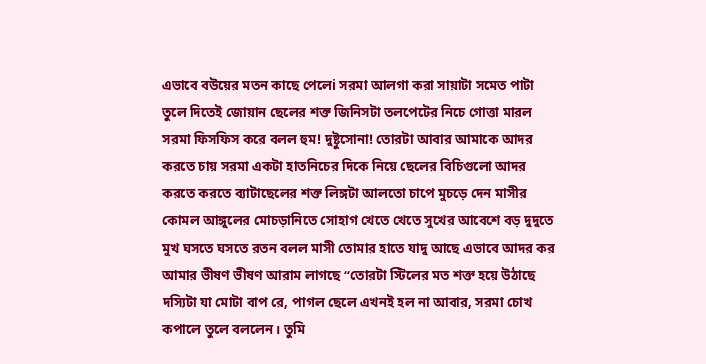এভাবে বউয়ের মতন কাছে পেলেi সরমা আলগা করা সায়াটা সমেত পাটা তুলে দিতেই জোয়ান ছেলের শক্ত জিনিসটা তলপেটের নিচে গোত্তা মারল সরমা ফিসফিস করে বলল হুম! দুষ্টুসোনা! তোরটা আবার আমাকে আদর করতে চায় সরমা একটা হাতনিচের দিকে নিয়ে ছেলের বিচিগুলো আদর করতে করতে ব্যাটাছেলের শক্ত লিঙ্গটা আলতো চাপে মুচড়ে দেন মাসীর কোমল আঙ্গুলের মোচড়ানিতে সোহাগ খেতে খেতে সুখের আবেশে বড় দুদুতে মুখ ঘসতে ঘসতে রতন বলল মাসী তোমার হাতে যাদু আছে এভাবে আদর কর আমার ভীষণ ভীষণ আরাম লাগছে “তোরটা স্টিলের মত শক্ত হয়ে উঠাছে দস্যিটা যা মোটা বাপ রে, পাগল ছেলে এখনই হল না আবার, সরমা চোখ কপালে তুলে বললেন। তুমি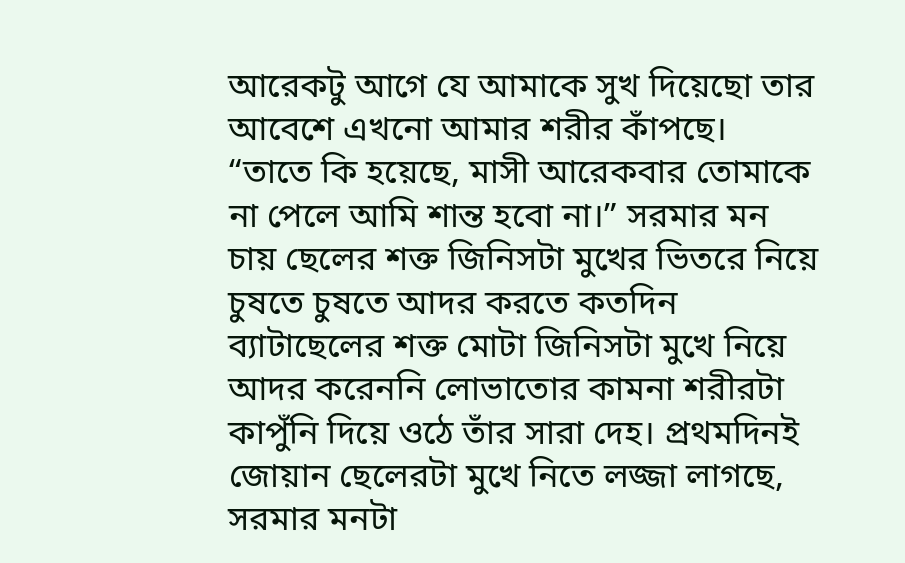আরেকটু আগে যে আমাকে সুখ দিয়েছো তার আবেশে এখনো আমার শরীর কাঁপছে।
“তাতে কি হয়েছে, মাসী আরেকবার তোমাকে না পেলে আমি শান্ত হবো না।” সরমার মন চায় ছেলের শক্ত জিনিসটা মুখের ভিতরে নিয়ে চুষতে চুষতে আদর করতে কতদিন ব্যাটাছেলের শক্ত মোটা জিনিসটা মুখে নিয়ে আদর করেননি লোভাতোর কামনা শরীরটা কাপুঁনি দিয়ে ওঠে তাঁর সারা দেহ। প্রথমদিনই জোয়ান ছেলেরটা মুখে নিতে লজ্জা লাগছে, সরমার মনটা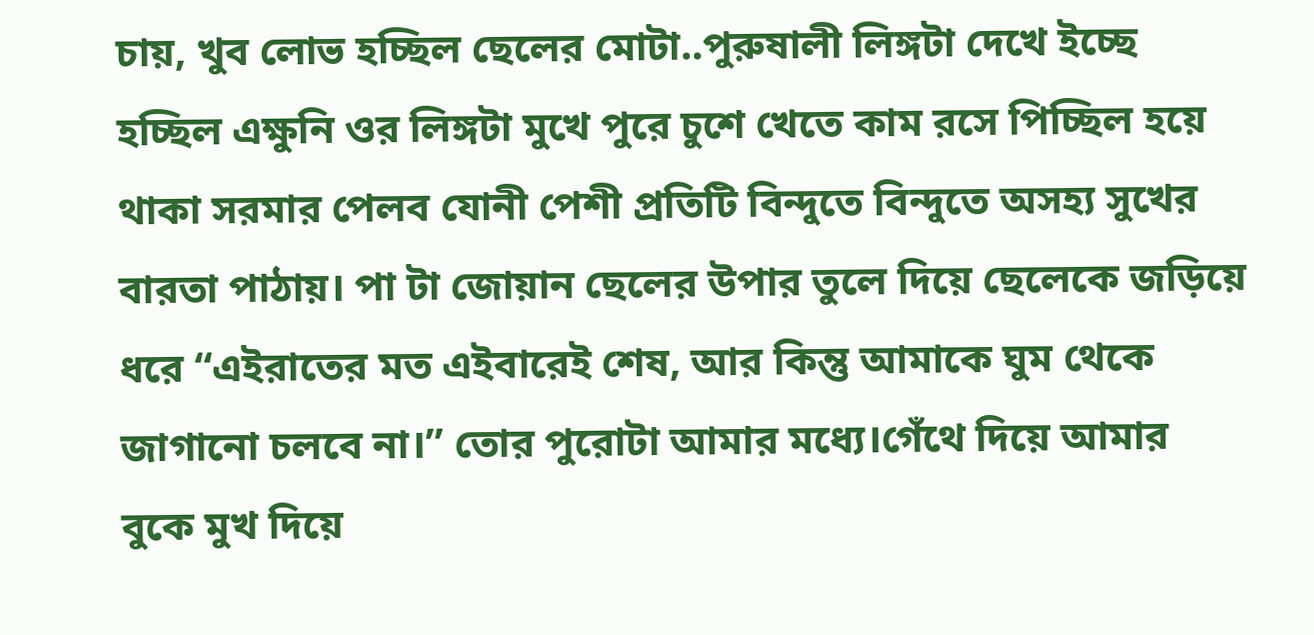চায়, খুব লোভ হচ্ছিল ছেলের মোটা..পুরুষালী লিঙ্গটা দেখে ইচ্ছে হচ্ছিল এক্ষুনি ওর লিঙ্গটা মুখে পুরে চুশে খেতে কাম রসে পিচ্ছিল হয়ে থাকা সরমার পেলব যোনী পেশী প্রতিটি বিন্দুতে বিন্দুতে অসহ্য সুখের বারতা পাঠায়। পা টা জোয়ান ছেলের উপার তুলে দিয়ে ছেলেকে জড়িয়ে ধরে “এইরাতের মত এইবারেই শেষ, আর কিন্তু আমাকে ঘুম থেকে জাগানো চলবে না।” তোর পুরোটা আমার মধ্যে।গেঁথে দিয়ে আমার বুকে মুখ দিয়ে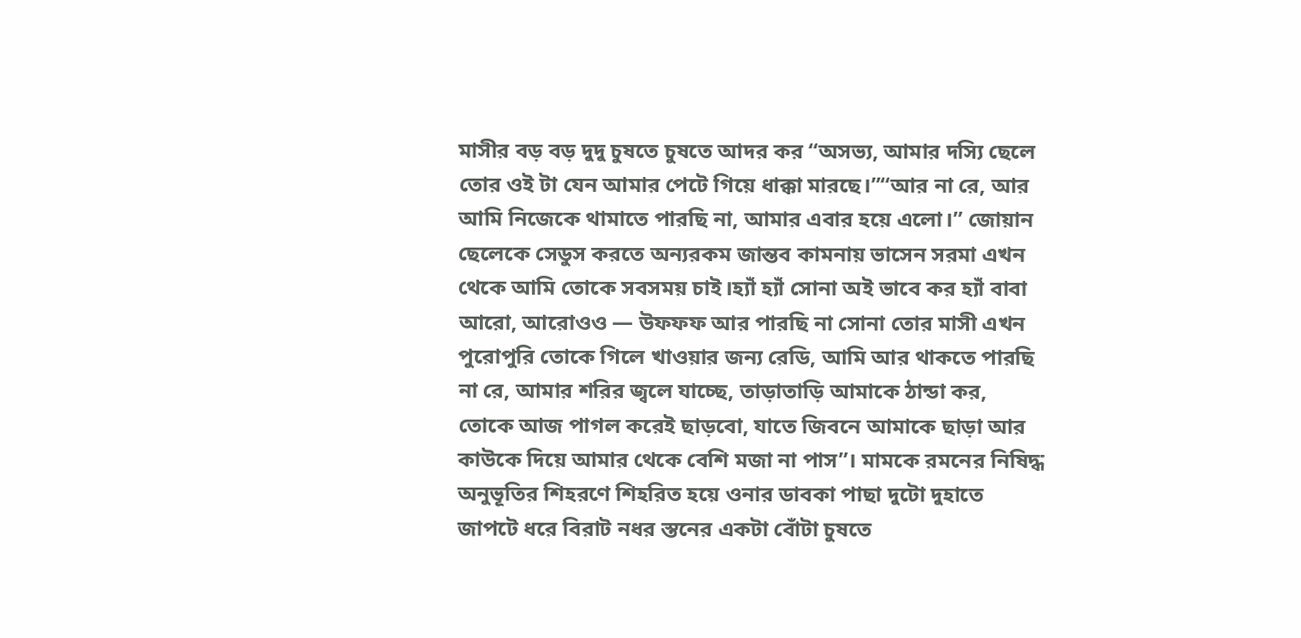মাসীর বড় বড় দুদু চুষতে চুষতে আদর কর “অসভ্য, আমার দস্যি ছেলে তোর ওই টা যেন আমার পেটে গিয়ে ধাক্কা মারছে।”“আর না রে, আর আমি নিজেকে থামাতে পারছি না, আমার এবার হয়ে এলো।” জোয়ান ছেলেকে সেডুস করতে অন্যরকম জান্তব কামনায় ভাসেন সরমা এখন থেকে আমি তোকে সবসময় চাই।হ্যাঁ হ্যাঁ সোনা অই ভাবে কর হ্যাঁ বাবা আরো, আরোওও — উফফফ আর পারছি না সোনা তোর মাসী এখন পুরোপুরি তোকে গিলে খাওয়ার জন্য রেডি, আমি আর থাকতে পারছি না রে, আমার শরির জ্বলে যাচ্ছে, তাড়াতাড়ি আমাকে ঠান্ডা কর, তোকে আজ পাগল করেই ছাড়বো, যাতে জিবনে আমাকে ছাড়া আর কাউকে দিয়ে আমার থেকে বেশি মজা না পাস”। মামকে রমনের নিষিদ্ধ অনুভূতির শিহরণে শিহরিত হয়ে ওনার ডাবকা পাছা দুটো দুহাতে জাপটে ধরে বিরাট নধর স্তনের একটা বোঁটা চুষতে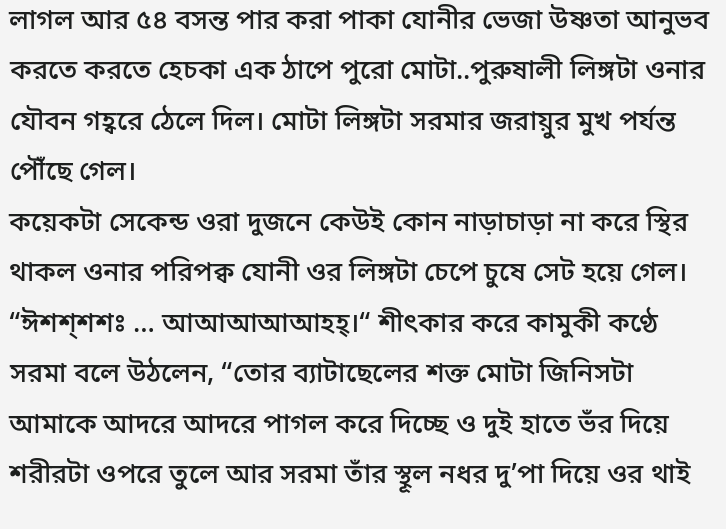লাগল আর ৫৪ বসন্ত পার করা পাকা যোনীর ভেজা উষ্ণতা আনুভব করতে করতে হেচকা এক ঠাপে পুরো মোটা..পুরুষালী লিঙ্গটা ওনার যৌবন গহ্বরে ঠেলে দিল। মোটা লিঙ্গটা সরমার জরায়ুর মুখ পর্যন্ত পৌঁছে গেল।
কয়েকটা সেকেন্ড ওরা দুজনে কেউই কোন নাড়াচাড়া না করে স্থির থাকল ওনার পরিপক্ব যোনী ওর লিঙ্গটা চেপে চুষে সেট হয়ে গেল। “ঈশশ্শশঃ … আআআআআহহ্।“ শীৎকার করে কামুকী কণ্ঠে সরমা বলে উঠলেন, “তোর ব্যাটাছেলের শক্ত মোটা জিনিসটা আমাকে আদরে আদরে পাগল করে দিচ্ছে ও দুই হাতে ভঁর দিয়ে শরীরটা ওপরে তুলে আর সরমা তাঁর স্থূল নধর দু’পা দিয়ে ওর থাই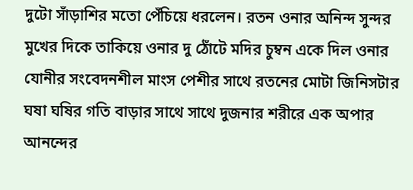দুটো সাঁড়াশির মতো পেঁচিয়ে ধরলেন। রতন ওনার অনিন্দ সুন্দর মুখের দিকে তাকিয়ে ওনার দু ঠোঁটে মদির চুম্বন একে দিল ওনার যোনীর সংবেদনশীল মাংস পেশীর সাথে রতনের মোটা জিনিসটার ঘষা ঘষির গতি বাড়ার সাথে সাথে দুজনার শরীরে এক অপার আনন্দের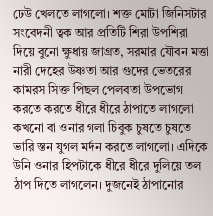ঢেউ খেলতে লাগলো। শক্ত মোটা জিনিসটার সংবেদনী ত্বক আর প্রতিটি শিরা উপশিরা দিয়ে বুনো ক্ষুধায় জাগ্রত, সরমার যৌবন মত্তা নারী দেহের উষ্ণতা আর গুদের ভেতরের কামরস সিক্ত পিছল পেলবতা উপভোগ করতে করতে ধীরে ধীরে ঠাপাতে লাগলো কখনো বা ওনার গলা চিবুক চুষতে চুষতে ভারি স্তন যুগল মর্দন করতে লাগলো। এদিকে উনি ওনার হিপটাকে ধীরে ধীরে দুলিয়ে তল ঠাপ দিতে লাগলেন। দুজনেই ঠাপানোর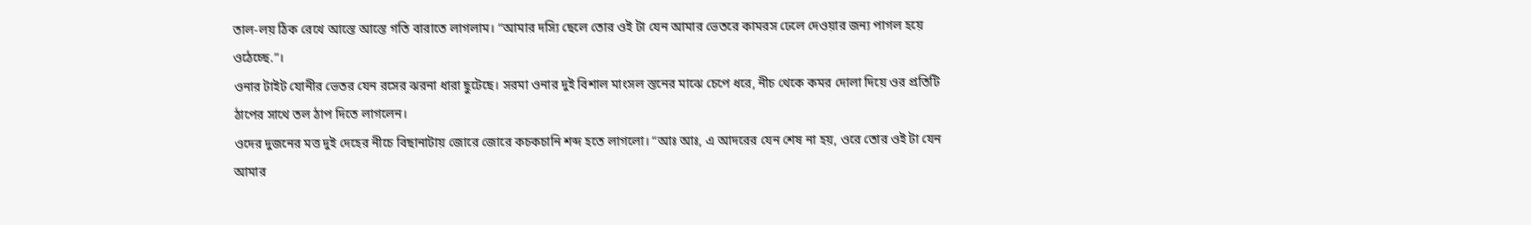তাল-লয় ঠিক রেখে আস্তে আস্তে গতি বারাতে লাগলাম। “আমার দস্যি ছেলে তোর ওই টা যেন আমার ভেতরে কামরস ঢেলে দেওয়ার জন্য পাগল হয়ে ওঠেচ্ছে.”।
ওনার টাইট যোনীর ভেতর যেন রসের ঝরনা ধারা ছুটেছে। সরমা ওনার দুই বিশাল মাংসল স্তনের মাঝে চেপে ধরে, নীচ থেকে কমর দোলা দিয়ে ওর প্রতিটি ঠাপের সাথে তল ঠাপ দিতে লাগলেন।
ওদের দুজনের মত্ত দুই দেহের নীচে বিছানাটায় জোরে জোরে কচকচানি শব্দ হতে লাগলো। “আঃ আঃ, এ আদরের যেন শেষ না হয়, ওরে তোর ওই টা যেন আমার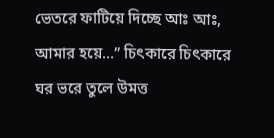ভেতরে ফাটিয়ে দিচ্ছে আঃ আঃ, আমার হয়ে…” চিৎকারে চিৎকারে ঘর ভরে তুলে উমত্ত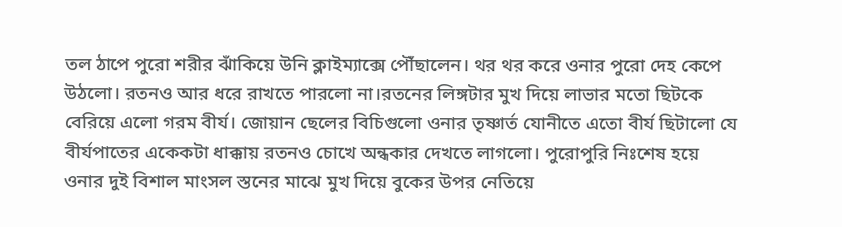তল ঠাপে পুরো শরীর ঝাঁকিয়ে উনি ক্লাইম্যাক্সে পৌঁছালেন। থর থর করে ওনার পুরো দেহ কেপে উঠলো। রতনও আর ধরে রাখতে পারলো না।রতনের লিঙ্গটার মুখ দিয়ে লাভার মতো ছিটকে বেরিয়ে এলো গরম বীর্য। জোয়ান ছেলের বিচিগুলো ওনার তৃষ্ণার্ত যোনীতে এতো বীর্য ছিটালো যে বীর্যপাতের একেকটা ধাক্কায় রতনও চোখে অন্ধকার দেখতে লাগলো। পুরোপুরি নিঃশেষ হয়ে ওনার দুই বিশাল মাংসল স্তনের মাঝে মুখ দিয়ে বুকের উপর নেতিয়ে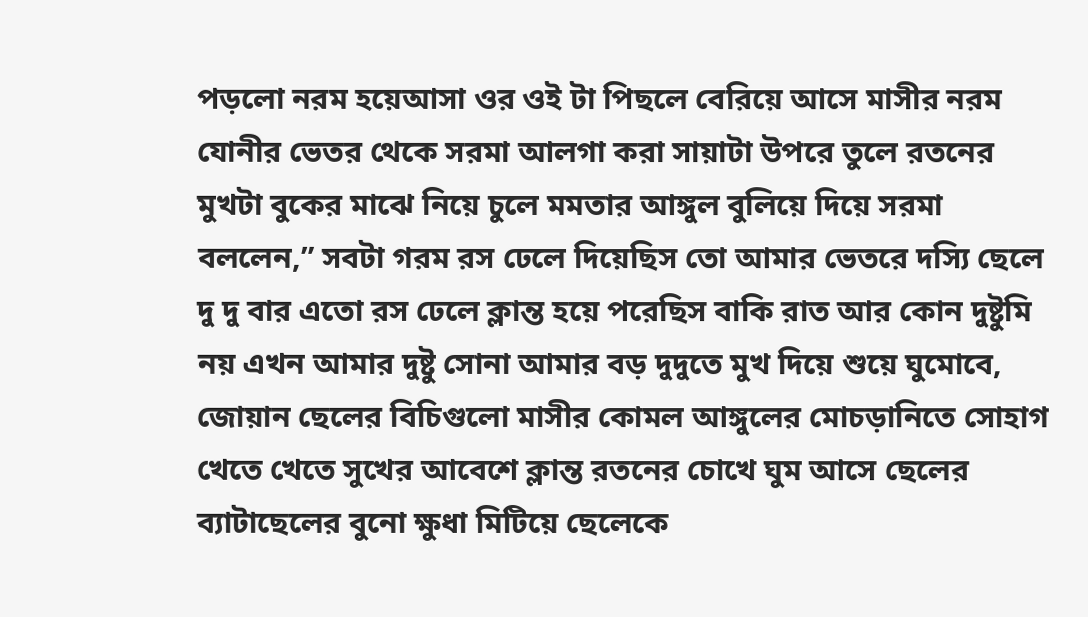পড়লো নরম হয়েআসা ওর ওই টা পিছলে বেরিয়ে আসে মাসীর নরম যোনীর ভেতর থেকে সরমা আলগা করা সায়াটা উপরে তুলে রতনের মুখটা বুকের মাঝে নিয়ে চুলে মমতার আঙ্গুল বুলিয়ে দিয়ে সরমা বললেন,” সবটা গরম রস ঢেলে দিয়েছিস তো আমার ভেতরে দস্যি ছেলে দু দু বার এতো রস ঢেলে ক্লান্ত হয়ে পরেছিস বাকি রাত আর কোন দুষ্টুমি নয় এখন আমার দুষ্টু সোনা আমার বড় দুদুতে মুখ দিয়ে শুয়ে ঘুমোবে, জোয়ান ছেলের বিচিগুলো মাসীর কোমল আঙ্গুলের মোচড়ানিতে সোহাগ খেতে খেতে সুখের আবেশে ক্লান্ত রতনের চোখে ঘুম আসে ছেলের ব্যাটাছেলের বুনো ক্ষুধা মিটিয়ে ছেলেকে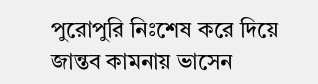পুরোপুরি নিঃশেষ করে দিয়ে জান্তব কামনায় ভাসেন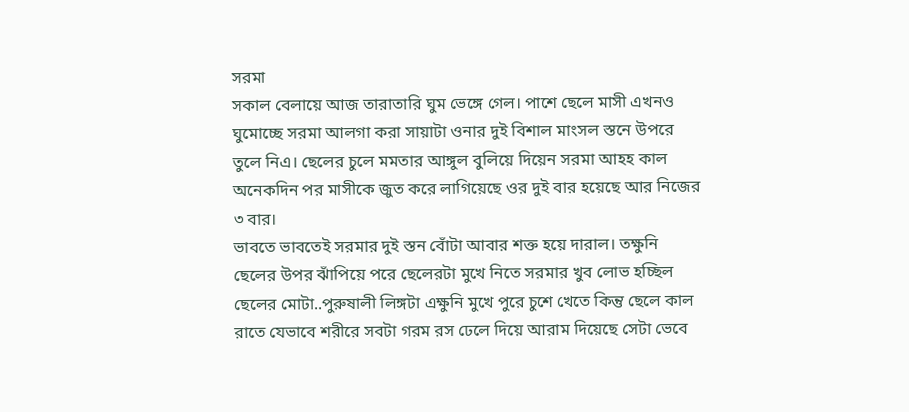সরমা
সকাল বেলায়ে আজ তারাতারি ঘুম ভেঙ্গে গেল। পাশে ছেলে মাসী এখনও ঘুমোচ্ছে সরমা আলগা করা সায়াটা ওনার দুই বিশাল মাংসল স্তনে উপরে তুলে নিএ। ছেলের চুলে মমতার আঙ্গুল বুলিয়ে দিয়েন সরমা আহহ কাল অনেকদিন পর মাসীকে জুত করে লাগিয়েছে ওর দুই বার হয়েছে আর নিজের ৩ বার।
ভাবতে ভাবতেই সরমার দুই স্তন বোঁটা আবার শক্ত হয়ে দারাল। তক্ষুনি ছেলের উপর ঝাঁপিয়ে পরে ছেলেরটা মুখে নিতে সরমার খুব লোভ হচ্ছিল ছেলের মোটা..পুরুষালী লিঙ্গটা এক্ষুনি মুখে পুরে চুশে খেতে কিন্তু ছেলে কাল রাতে যেভাবে শরীরে সবটা গরম রস ঢেলে দিয়ে আরাম দিয়েছে সেটা ভেবে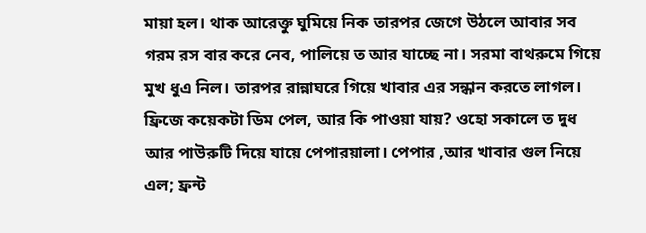মায়া হল। থাক আরেক্তু ঘুমিয়ে নিক তারপর জেগে উঠলে আবার সব গরম রস বার করে নেব, পালিয়ে ত আর যাচ্ছে না। সরমা বাথরুমে গিয়ে মুখ ধুএ নিল। তারপর রান্নাঘরে গিয়ে খাবার এর সন্ধান করতে লাগল। ফ্রিজে কয়েকটা ডিম পেল, আর কি পাওয়া যায়? ওহো সকালে ত দুধ আর পাউরুটি দিয়ে যায়ে পেপারয়ালা। পেপার ,আর খাবার গুল নিয়ে এল; ফ্রন্ট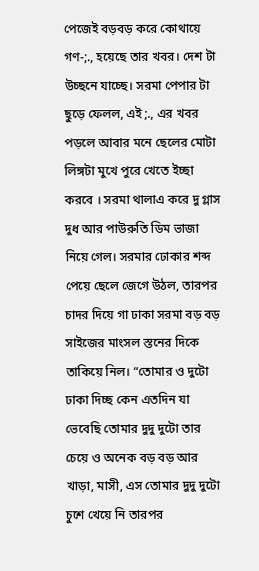পেজেই বড়বড় করে কোথায়ে গণ-;., হয়েছে তার খবর। দেশ টা উচ্ছনে যাচ্ছে। সরমা পেপার টা ছুড়ে ফেলল, এই ;., এর খবর পড়লে আবার মনে ছেলের মোটা লিঙ্গটা মুখে পুরে খেতে ইচ্ছা করবে । সরমা থালাএ করে দু গ্লাস দুধ আর পাউরুতি ডিম ভাজা নিয়ে গেল। সরমার ঢোকার শব্দ পেয়ে ছেলে জেগে উঠল, তারপর চাদর দিয়ে গা ঢাকা সরমা বড় বড় সাইজের মাংসল স্তনের দিকে তাকিয়ে নিল। “তোমার ও দুটো ঢাকা দিচ্ছ কেন এতদিন যা ভেবেছি তোমার দুদু দুটো তার চেয়ে ও অনেক বড় বড় আর খাড়া, মাসী, এস তোমার দুদু দুটো চুশে খেয়ে নি তারপর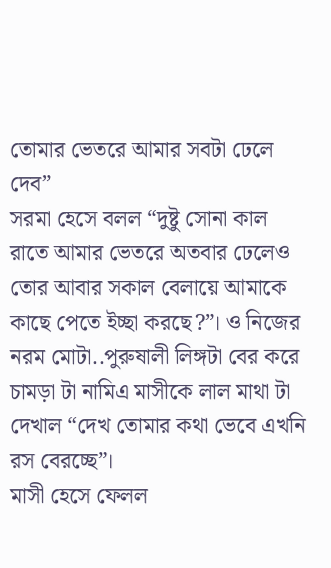তোমার ভেতরে আমার সবটা ঢেলে দেব”
সরমা হেসে বলল “দুষ্টু সোনা কাল রাতে আমার ভেতরে অতবার ঢেলেও তোর আবার সকাল বেলায়ে আমাকে কাছে পেতে ইচ্ছা করছে?”। ও নিজের নরম মোটা..পুরুষালী লিঙ্গটা বের করে চামড়া টা নামিএ মাসীকে লাল মাথা টা দেখাল “দেখ তোমার কথা ভেবে এখনি রস বেরচ্ছে”।
মাসী হেসে ফেলল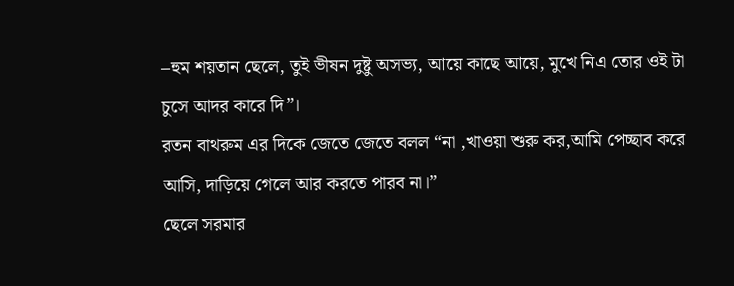–হুম শয়তান ছেলে, তুই ভীষন দুষ্টু অসভ্য, আয়ে কাছে আয়ে, মুখে নিএ তোর ওই টা চুসে আদর কারে দি”।
রতন বাথরুম এর দিকে জেতে জেতে বলল “না ,খাওয়া শুরু কর,আমি পেচ্ছাব করে আসি, দাড়িয়ে গেলে আর করতে পারব না।”
ছেলে সরমার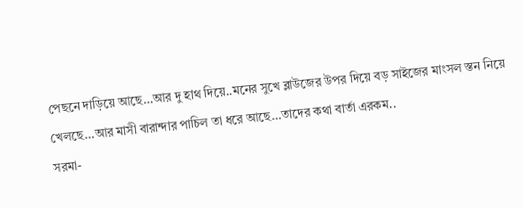পেছনে দাড়িয়ে আছে…আর দু হাথ দিয়ে..মনের সুখে ব্লাউজের উপর দিয়ে বড় সাইজের মাংসল স্তন নিয়ে খেলছে…আর মাসী বারান্দার পাচিল তা ধরে আছে…তাদের কথা বার্তা এরকম..
সরমা-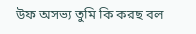উফ অসভ্য তুমি কি করছ বল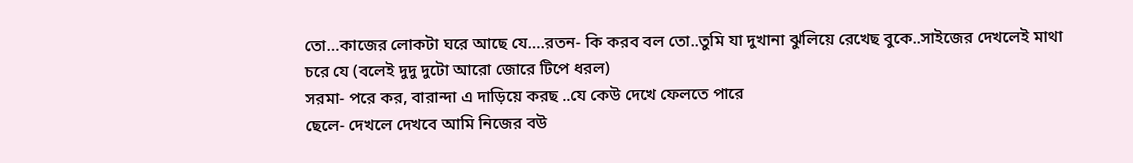তো…কাজের লোকটা ঘরে আছে যে….রতন- কি করব বল তো..তুমি যা দুখানা ঝুলিয়ে রেখেছ বুকে..সাইজের দেখলেই মাথা চরে যে (বলেই দুদু দুটো আরো জোরে টিপে ধরল)
সরমা- পরে কর, বারান্দা এ দাড়িয়ে করছ ..যে কেউ দেখে ফেলতে পারে
ছেলে- দেখলে দেখবে আমি নিজের বউ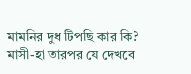মামনির দুধ টিপছি কার কি?
মাসী-হা তারপর যে দেখবে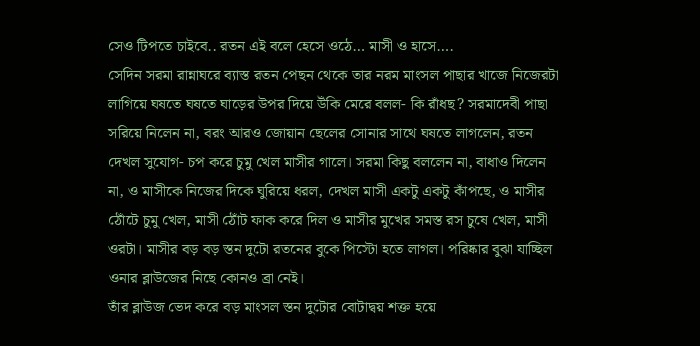সেও টিপতে চাইবে.. রতন এই বলে হেসে ওঠে… মাসী ও হাসে….
সেদিন সরমা রান্নাঘরে ব্যাস্ত রতন পেছন থেকে তার নরম মাংসল পাছার খাজে নিজেরটা লাগিয়ে ঘষতে ঘষতে ঘাড়ের উপর দিয়ে উঁকি মেরে বলল- কি রাঁধছ? সরমাদেবী পাছা সরিয়ে নিলেন না, বরং আরও জোয়ান ছেলের সোনার সাথে ঘষতে লাগলেন, রতন দেখল সুযোগ- চপ করে চুমু খেল মাসীর গালে। সরমা কিছু বললেন না, বাধাও দিলেন না, ও মাসীকে নিজের দিকে ঘুরিয়ে ধরল, দেখল মাসী একটু একটু কাঁপছে, ও মাসীর ঠোঁটে চুমু খেল, মাসী ঠোঁট ফাক করে দিল ও মাসীর মুখের সমস্ত রস চুষে খেল, মাসী ওরটা। মাসীর বড় বড় স্তন দুটো রতনের বুকে পিস্টো হতে লাগল। পরিষ্কার বুঝা যাচ্ছিল ওনার ব্লাউজের নিছে কোনও ব্রা নেই।
তাঁর ব্লাউজ ভেদ করে বড় মাংসল স্তন দুটোর বোটাদ্বয় শক্ত হয়ে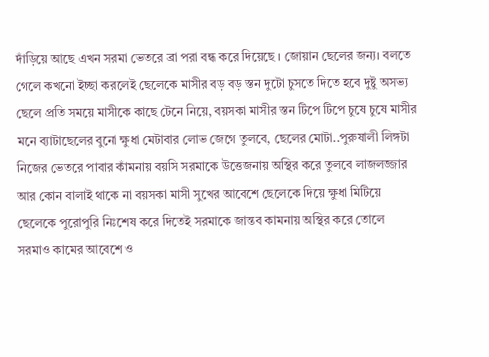দাঁড়িয়ে আছে এখন সরমা ভেতরে ব্রা পরা বন্ধ করে দিয়েছে । জোয়ান ছেলের জন্য। বলতে গেলে কখনো ইচ্ছা করলেই ছেলেকে মাসীর বড় বড় স্তন দুটো চুসতে দিতে হবে দুষ্টু অসভ্য ছেলে প্রতি সময়ে মাসীকে কাছে টেনে নিয়ে, বয়সকা মাসীর স্তন টিপে টিপে চুষে চুষে মাসীর মনে ব্যাটাছেলের বুনো ক্ষুধা মেটাবার লোভ জেগে তুলবে, ছেলের মোটা..পুরুষালী লিঙ্গটা নিজের ভেতরে পাবার কাঁমনায় বয়সি সরমাকে উত্তেজনায় অস্থির করে তুলবে লাজলজ্জার আর কোন বালাই থাকে না বয়সকা মাসী সুখের আবেশে ছেলেকে দিয়ে ক্ষুধা মিটিয়ে ছেলেকে পুরোপুরি নিঃশেষ করে দিতেই সরমাকে জান্তব কামনায় অস্থির করে তোলে সরমাও কামের আবেশে ও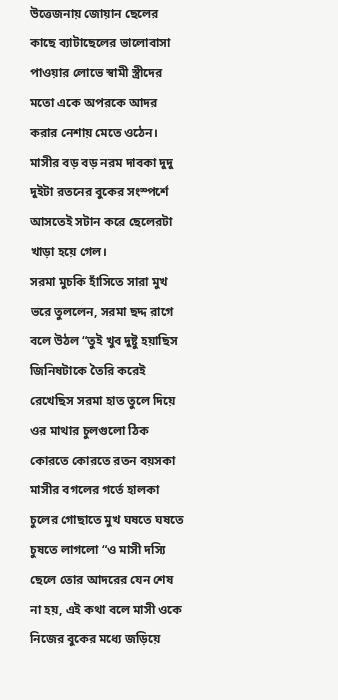উত্তেজনায় জোয়ান ছেলের কাছে ব্যাটাছেলের ভালোবাসা পাওয়ার লোভে স্বামী স্ত্রীদের মতো একে অপরকে আদর করার নেশায় মেতে ওঠেন। মাসীর বড় বড় নরম দাবকা দুদু দুইটা রতনের বুকের সংস্পর্শে আসতেই সটান করে ছেলেরটা খাড়া হয়ে গেল।
সরমা মুচকি হাঁসিতে সারা মুখ ভরে তুললেন, সরমা ছদ্দ রাগে বলে উঠল “তুই খুব দুষ্টু হয়াছিস জিনিষটাকে তৈরি করেই রেখেছিস সরমা হাত তুলে দিয়ে ওর মাথার চুলগুলো ঠিক কোরতে কোরতে রতন বয়সকা মাসীর বগলের গর্তে হালকা চুলের গোছাতে মুখ ঘষতে ঘষতে চুষতে লাগলো “ও মাসী দস্যি ছেলে তোর আদরের যেন শেষ না হয়, এই কথা বলে মাসী ওকে নিজের বুকের মধ্যে জড়িয়ে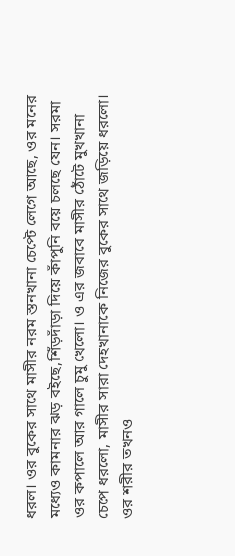ধরল। ওর বুকের সাথে মাসীর নরম স্তনখানা চেপ্টে লেগে আছে, ওর মনের মধ্যেও কামনার ঝড় বইছে,শিঁড়দাঁড়া দিয়ে কাঁপুনি বয়ে চলছে যেন। সরমা ওর কপালে আর গালে চুমু খেলো। ও এর জবাবে মাসীর ঠোঁটে মুখখানা চেপে ধরলো, মাসীর সারা দেহখানাকে নিজের বুকের সাথে জড়িয়ে ধরলো।
ওর শরীর তখনও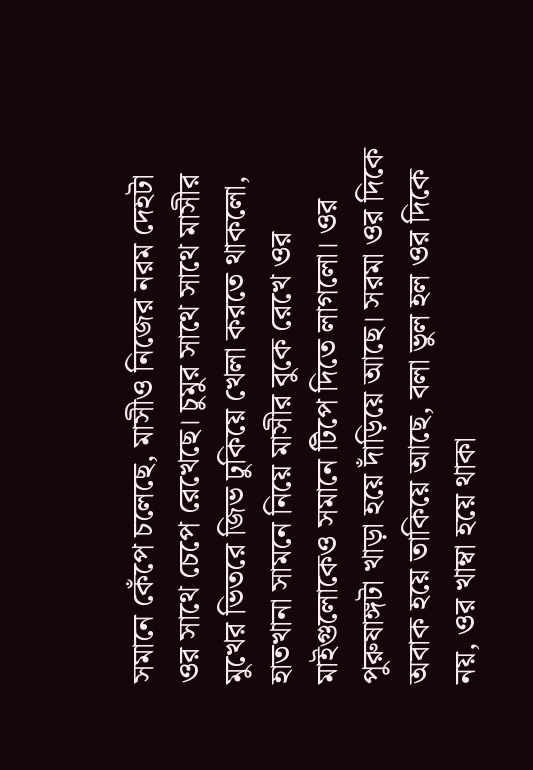সমানে কেঁপে চলেছে, মাসীও নিজের নরম দেহটা ওর সাথে চেপে রেখেছে। চুমুর সাথে সাথে মাসীর মুখের ভিতরে জিভ ঢুকিয়ে খেলা করতে থাকলো, হাতখানা সামনে নিয়ে মাসীর বুকে রেখে ওর মাইগুলোকেও সমানে টিপে দিতে লাগলো। ওর পুরুষাঙ্গটা খাড়া হয়ে দাঁড়িয়ে আছে। সরমা ওর দিকে অবাক হয়ে তাকিয়ে আছে, বলা ভুল হল ওর দিকে নয়, ওর খাম্বা হয়ে থাকা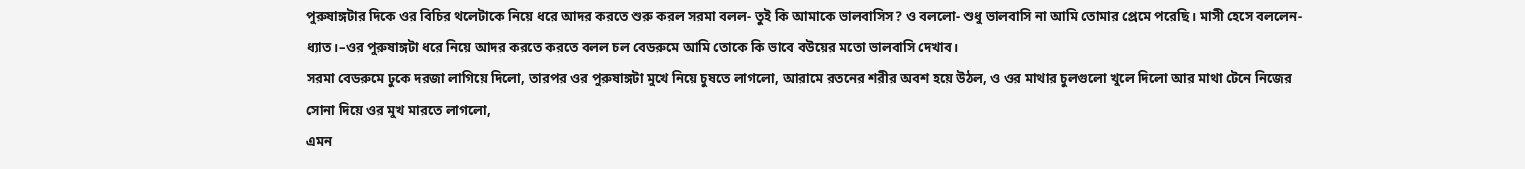পুরুষাঙ্গটার দিকে ওর বিচির থলেটাকে নিয়ে ধরে আদর করতে শুরু করল সরমা বলল- তুই কি আমাকে ভালবাসিস? ও বললো- শুধু ভালবাসি না আমি তোমার প্রেমে পরেছি। মাসী হেসে বললেন- ধ্যাত।–ওর পুরুষাঙ্গটা ধরে নিয়ে আদর করতে করতে বলল চল বেডরুমে আমি তোকে কি ভাবে বউয়ের মতো ভালবাসি দেখাব।
সরমা বেডরুমে ঢুকে দরজা লাগিয়ে দিলো, তারপর ওর পুরুষাঙ্গটা মুখে নিয়ে চুষতে লাগলো, আরামে রতনের শরীর অবশ হয়ে উঠল, ও ওর মাথার চুলগুলো খুলে দিলো আর মাথা টেনে নিজের সোনা দিয়ে ওর মুখ মারতে লাগলো,
এমন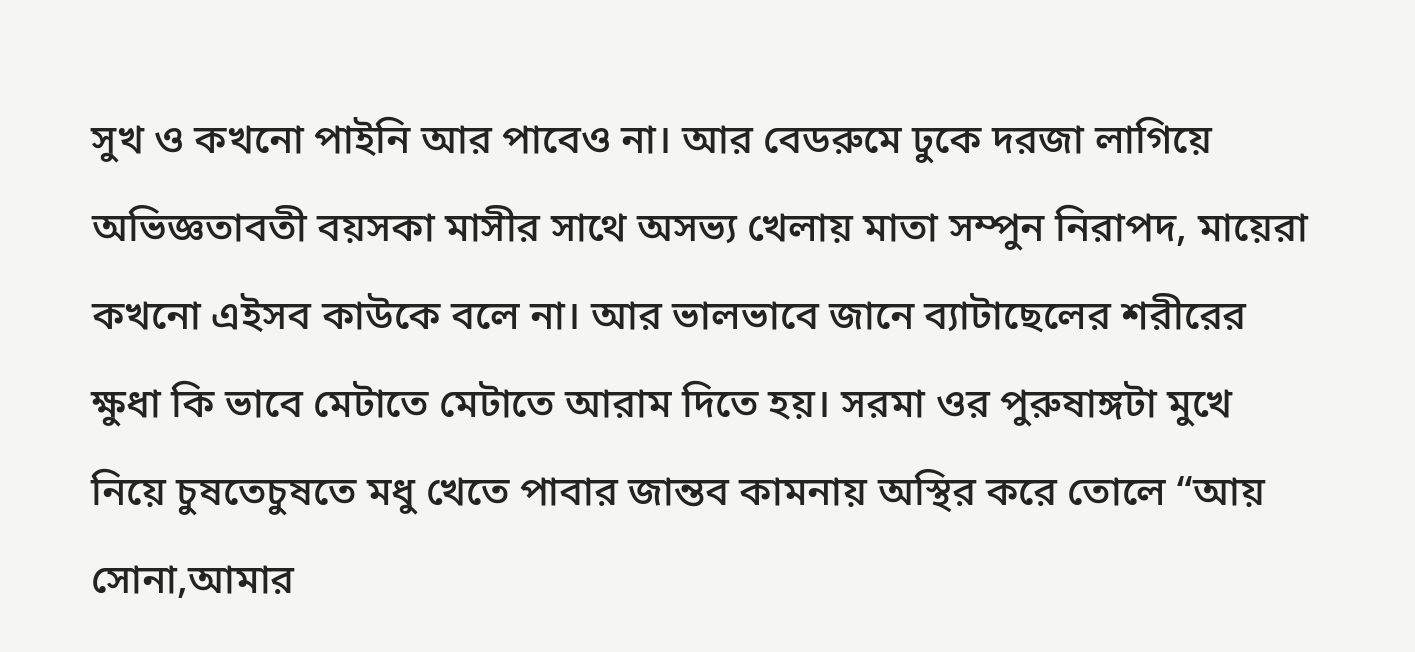সুখ ও কখনো পাইনি আর পাবেও না। আর বেডরুমে ঢুকে দরজা লাগিয়ে অভিজ্ঞতাবতী বয়সকা মাসীর সাথে অসভ্য খেলায় মাতা সম্পুন নিরাপদ, মায়েরা কখনো এইসব কাউকে বলে না। আর ভালভাবে জানে ব্যাটাছেলের শরীরের ক্ষুধা কি ভাবে মেটাতে মেটাতে আরাম দিতে হয়। সরমা ওর পুরুষাঙ্গটা মুখে নিয়ে চুষতেচুষতে মধু খেতে পাবার জান্তব কামনায় অস্থির করে তোলে “আয় সোনা,আমার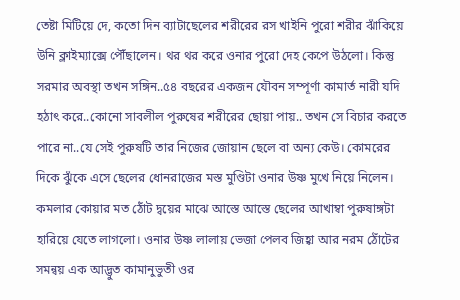তেষ্টা মিটিয়ে দে, কতো দিন ব্যাটাছেলের শরীরের রস খাইনি পুরো শরীর ঝাঁকিয়ে উনি ক্লাইম্যাক্সে পৌঁছালেন। থর থর করে ওনার পুরো দেহ কেপে উঠলো। কিন্তু সরমার অবস্থা তখন সঙ্গিন..৫৪ বছরের একজন যৌবন সম্পূর্ণা কামার্ত নারী যদি হঠাৎ করে..কোনো সাবলীল পুরুষের শরীরের ছোয়া পায়.. তখন সে বিচার করতে পারে না..যে সেই পুরুষটি তার নিজের জোয়ান ছেলে বা অন্য কেউ। কোমরের দিকে ঝুঁকে এসে ছেলের ধোনরাজের মস্ত মুণ্ডিটা ওনার উষ্ণ মুখে নিয়ে নিলেন। কমলার কোয়ার মত ঠোঁট দ্বয়ের মাঝে আস্তে আস্তে ছেলের আখাম্বা পুরুষাঙ্গটা হারিয়ে যেতে লাগলো। ওনার উষ্ণ লালায় ভেজা পেলব জিহ্বা আর নরম ঠোঁটের সমন্বয় এক আদ্ভুত কামানুভুতী ওর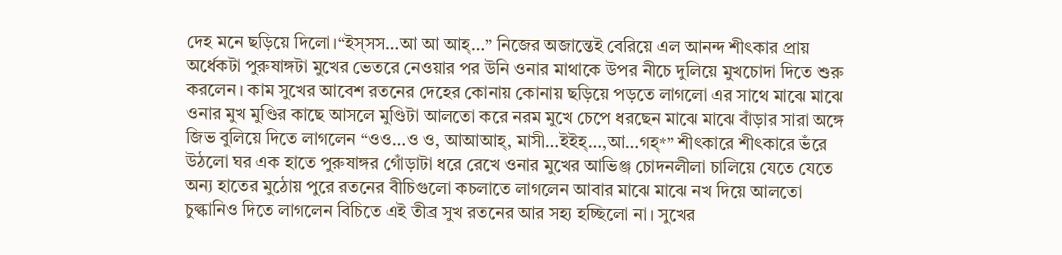দেহ মনে ছড়িয়ে দিলো।“ইস্সস…আ আ আহ্…” নিজের অজান্তেই বেরিয়ে এল আনন্দ শীৎকার প্রায় অর্ধেকটা পুরুষাঙ্গটা মুখের ভেতরে নেওয়ার পর উনি ওনার মাথাকে উপর নীচে দুলিয়ে মুখচোদা দিতে শুরু করলেন। কাম সুখের আবেশ রতনের দেহের কোনায় কোনায় ছড়িয়ে পড়তে লাগলো এর সাথে মাঝে মাঝে ওনার মুখ মুণ্ডির কাছে আসলে মুণ্ডিটা আলতো করে নরম মুখে চেপে ধরছেন মাঝে মাঝে বাঁড়ার সারা অঙ্গে জিভ বুলিয়ে দিতে লাগলেন “ওও…ও ও, আআআহ্, মাসী…ইইহ্…,আ…গহ্*” শীৎকারে শীৎকারে ভঁরে উঠলো ঘর এক হাতে পুরুষাঙ্গর গোঁড়াটা ধরে রেখে ওনার মুখের আভিঞ্জ চোদনলীলা চালিয়ে যেতে যেতে অন্য হাতের মুঠোয় পুরে রতনের বীচিগুলো কচলাতে লাগলেন আবার মাঝে মাঝে নখ দিয়ে আলতো চুল্কানিও দিতে লাগলেন বিচিতে এই তীব্র সুখ রতনের আর সহ্য হচ্ছিলো না। সুখের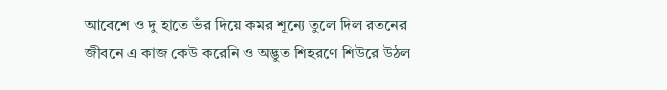আবেশে ও দু হাতে ভঁর দিয়ে কমর শূন্যে তুলে দিল রতনের জীবনে এ কাজ কেউ করেনি ও অদ্ভুত শিহরণে শিউরে উঠল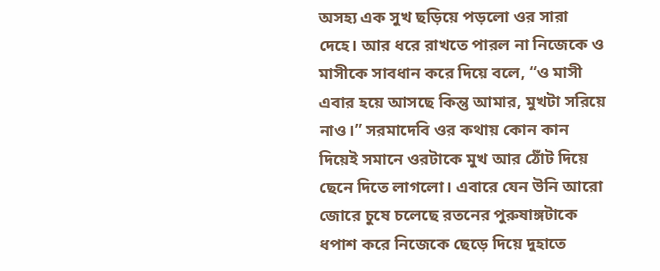অসহ্য এক সুখ ছড়িয়ে পড়লো ওর সারা দেহে। আর ধরে রাখতে পারল না নিজেকে ও মাসীকে সাবধান করে দিয়ে বলে, “ও মাসী এবার হয়ে আসছে কিন্তু আমার, মুখটা সরিয়ে নাও।” সরমাদেবি ওর কথায় কোন কান দিয়েই সমানে ওরটাকে মুখ আর ঠোঁট দিয়ে ছেনে দিতে লাগলো। এবারে যেন উনি আরো জোরে চুষে চলেছে রতনের পুরুষাঙ্গটাকে ধপাশ করে নিজেকে ছেড়ে দিয়ে দুহাতে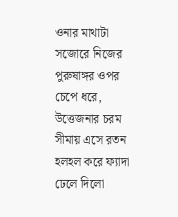ওনার মাথাটা সজোরে নিজের পুরুষাঙ্গর ওপর চেপে ধরে, উত্তেজনার চরম সীমায় এসে রতন হলহল করে ফ্যাদা ঢেলে দিলো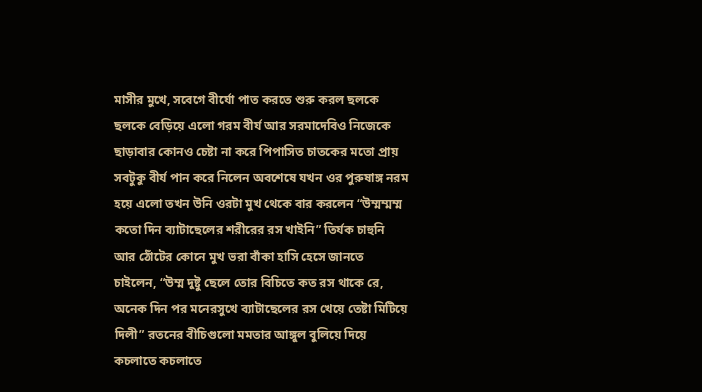মাসীর মুখে, সবেগে বীর্যো পাত করতে শুরু করল ছলকে ছলকে বেড়িয়ে এলো গরম বীর্য আর সরমাদেবিও নিজেকে ছাড়াবার কোনও চেষ্টা না করে পিপাসিত চাতকের মতো প্রায় সবটুকু বীর্য পান করে নিলেন অবশেষে যখন ওর পুরুষাঙ্গ নরম হয়ে এলো তখন উনি ওরটা মুখ থেকে বার করলেন “উম্মম্মম্ম কতো দিন ব্যাটাছেলের শরীরের রস খাইনি” তির্যক চাহুনি আর ঠোঁটের কোনে মুখ ভরা বাঁকা হাসি হেসে জানতে চাইলেন, “উম্ম দুষ্টু ছেলে তোর বিচিতে কত রস থাকে রে, অনেক দিন পর মনেরসুখে ব্যাটাছেলের রস খেয়ে তেষ্টা মিটিয়ে দিলী” রতনের বীচিগুলো মমতার আঙ্গুল বুলিয়ে দিয়ে কচলাতে কচলাতে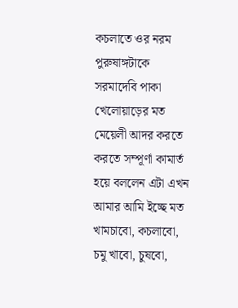কচলাতে ওর নরম পুরুষাঙ্গটাকে সরমাদেবি পাকা খেলোয়াড়ের মত মেয়েলী আদর করতে করতে সম্পূর্ণা কামার্ত হয়ে বললেন এটা এখন আমার আমি ইচ্ছে মত খামচাবো, কচলাবো, চমু খাবো, চুষবো,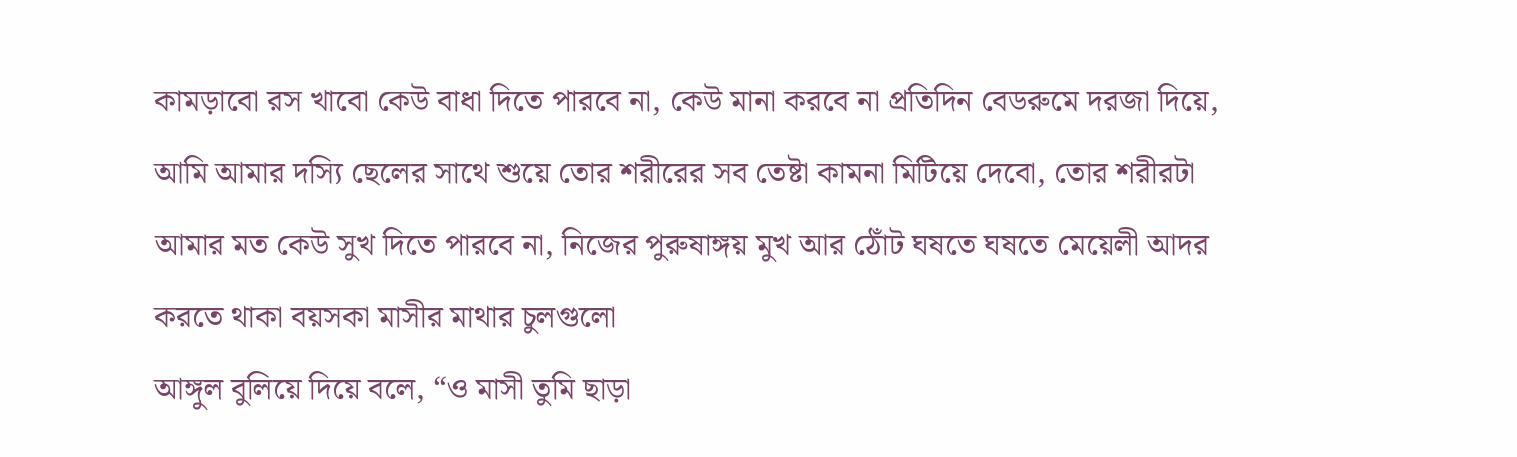কামড়াবো রস খাবো কেউ বাধা দিতে পারবে না, কেউ মানা করবে না প্রতিদিন বেডরুমে দরজা দিয়ে, আমি আমার দস্যি ছেলের সাথে শুয়ে তোর শরীরের সব তেষ্টা কামনা মিটিয়ে দেবো, তোর শরীরটা আমার মত কেউ সুখ দিতে পারবে না, নিজের পুরুষাঙ্গয় মুখ আর ঠোঁট ঘষতে ঘষতে মেয়েলী আদর করতে থাকা বয়সকা মাসীর মাথার চুলগুলো
আঙ্গুল বুলিয়ে দিয়ে বলে, “ও মাসী তুমি ছাড়া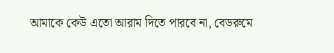আমাকে কেউ এতো আরাম দিতে পারবে না, বেডরুমে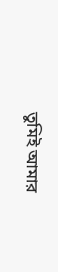তুমিই আমার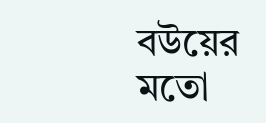বউয়ের মতো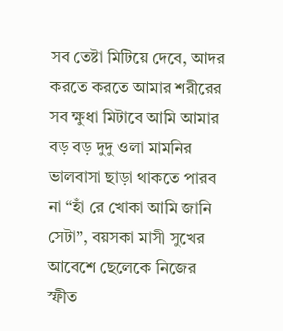সব তেষ্টা মিটিয়ে দেবে, আদর করতে করতে আমার শরীরের সব ক্ষুধা মিটাবে আমি আমার বড় বড় দুদু ওলা মামনির ভালবাসা ছাড়া থাকতে পারব না “হাঁ রে খোকা আমি জানি সেটা”, বয়সকা মাসী সুখের আবেশে ছেলেকে নিজের স্ফীত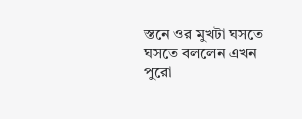স্তনে ওর মুখটা ঘসতে ঘসতে বললেন এখন পুরো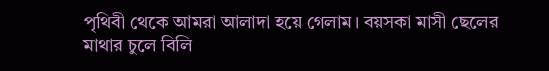পৃথিবী থেকে আমরা আলাদা হয়ে গেলাম। বয়সকা মাসী ছেলের মাথার চুলে বিলি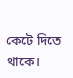কেটে দিতে থাকে।